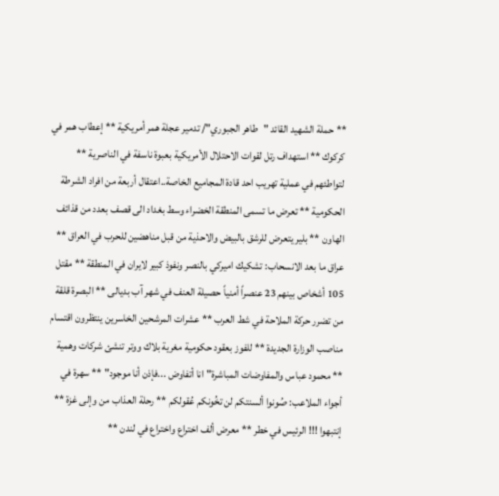** حملة الشهيد القائد "طاهر الجبوري"/ تدمير عجلة همر أمريكية ** إعطاب همر في كركوك ** استهداف رتل لقوات الاحتلال الأمريكية بعبوة ناسفة في الناصرية ** لتواطئهم في عملية تهريب احد قادة المجاميع الخاصة..اعتقال أربعة من افراد الشرطة الحكومية ** تعرض ما تسمى المنطقة الخضراء وسط بغداد الى قصف بعدد من قذائف الهاون ** بلير يتعرض للرشق بالبيض والاحذية من قبل مناهضين للحرب في العراق ** عراق ما بعد الانسحاب: تشكيك اميركي بالنصر ونفوذ كبير لايران في المنطقة ** مقتل 105 أشخاص بينهم 23 عنصراً أمنياً حصيلة العنف في شهر آب بديالى ** البصرة قلقة من تضرر حركة الملاحة في شط العرب ** عشرات المرشحين الخاسرين ينتظرون اقتسام مناصب الوزارة الجديدة ** للفوز بعقود حكومية مغرية بلاك ووتر تنشئ شركات وهمية ** محمود عباس والمفاوضات المباشرة"انا أتفاوض ...فإذن أنا موجود" ** سهرة في أجواء الملاعب: صُونوا ألسنتكم لن تخُونكم عُقولكم ** رحلة العذاب من وإلى غزة ** إنتبهوا !!! الرئيس في خطر ** معرض ألف اختراع واختراع في لندن **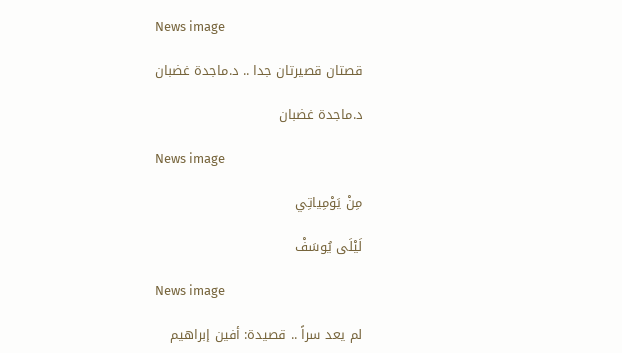News image

قصتان قصيرتان جدا .. د.ماجدة غضبان

د.ماجدة غضبان

News image

مِنْ يَوْمِياتِي

لَيْلَى يُوسَفْ

News image

لم يعد سراً .. قصيدة: أفين إبراهيم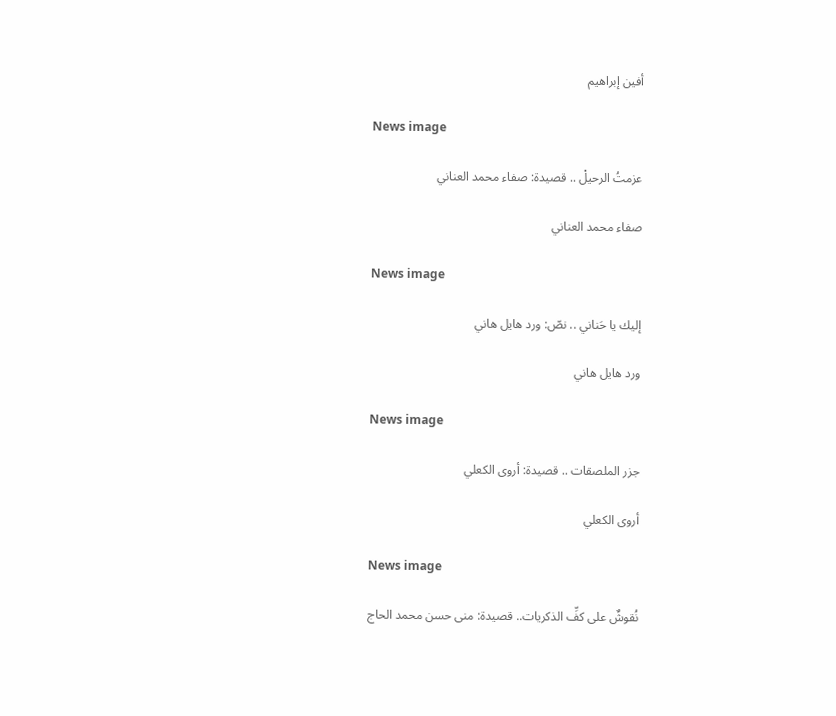أفين إبراهيم

News image

عزمتُ الرحيلْ .. قصيدة: صفاء محمد العناني

صفاء محمد العناني

News image

إليك يا حَناني .. نصّ: ورد هايل هاني

ورد هايل هاني

News image

جزر الملصقات .. قصيدة: أروى الكعلي

أروى الكعلي

News image

نُقوشٌ على كفِّ الذكريات.. قصيدة: منى حسن محمد الحاج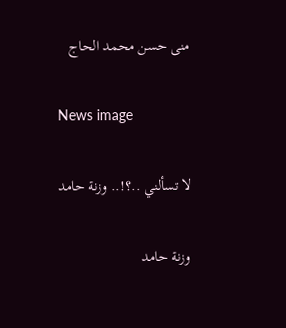منى حسن محمد الحاج

News image

لا تسألني ..؟!.. وزنة حامد

وزنة حامد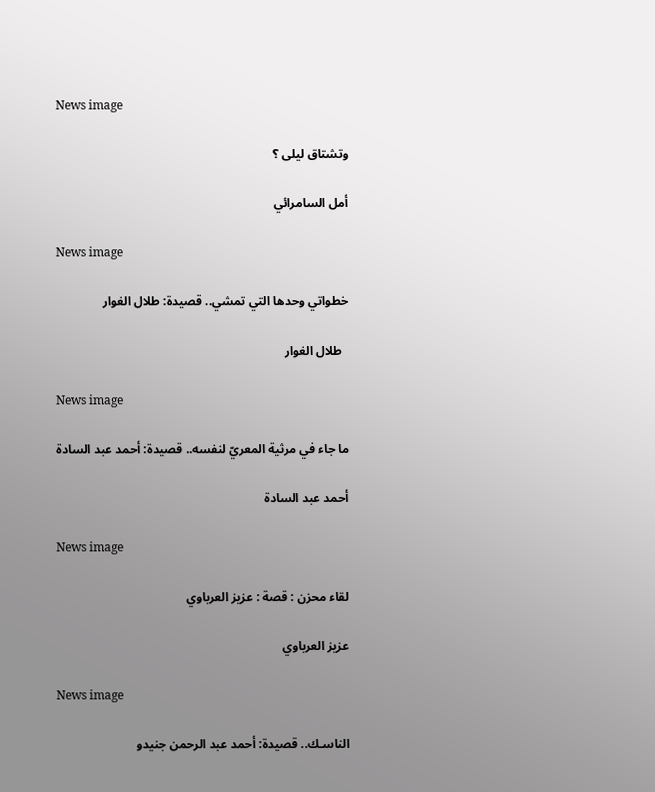News image

وتشتاق ليلى ؟

أمل السامرائي

News image

خطواتي وحدها التي تمشي.. قصيدة: طلال الغوار

  طلال الغوار

News image

ما جاء في مرثية المعريّ لنفسه.. قصيدة: أحمد عبد السادة

أحمد عبد السادة

News image

لقاء محزن : قصة : عزيز العرباوي

عزيز العرباوي

News image

الناسـك.. قصيدة: أحمد عبد الرحمن جنيدو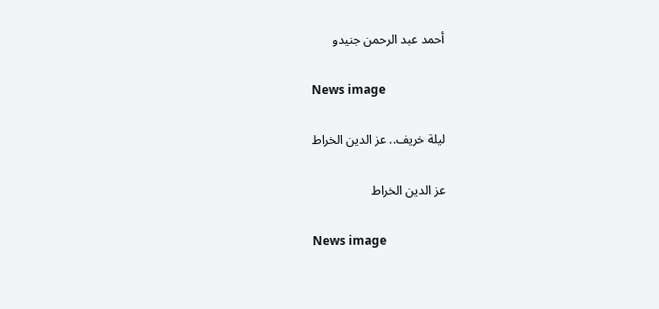أحمد عبد الرحمن جنيدو

News image

ليلة خريف.. عز الدين الخراط

عز الدين الخراط

News image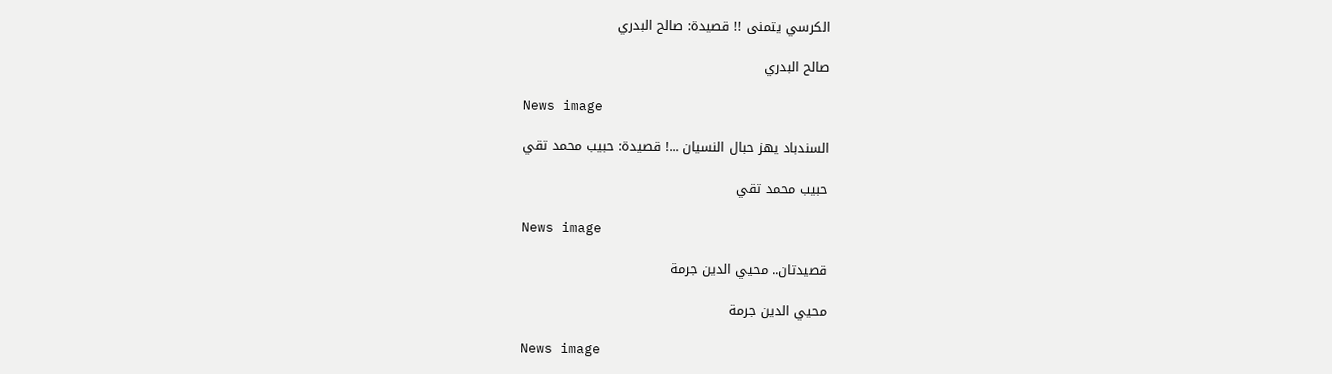الكرسي يتمنى !! قصيدة: صالح البدري

صالح البدري

News image

السندباد يهز حبال النسيان ...! قصيدة: حبيب محمد تقي

حبيب محمد تقي

News image

قصيدتان.. محيي الدين جرمة

محيي الدين جرمة

News image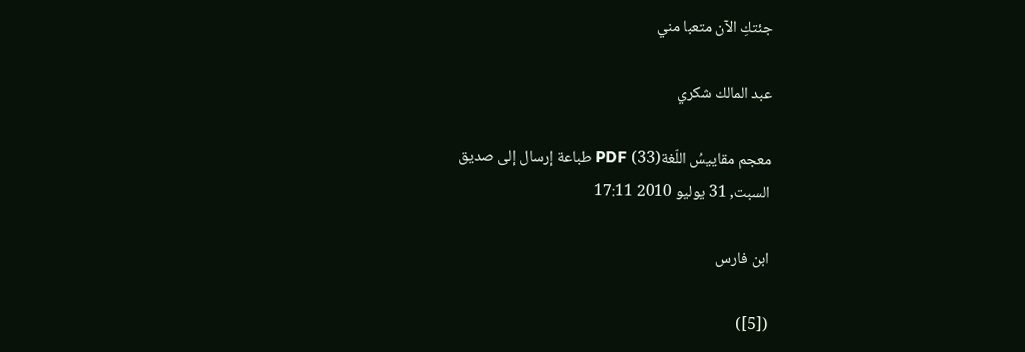جئتكِ الآن متعبا مني

عبد المالك شكري

معجم مقاييسُ اللّغة(33) PDF طباعة إرسال إلى صديق
السبت, 31 يوليو 2010 17:11

ابن فارس

([5])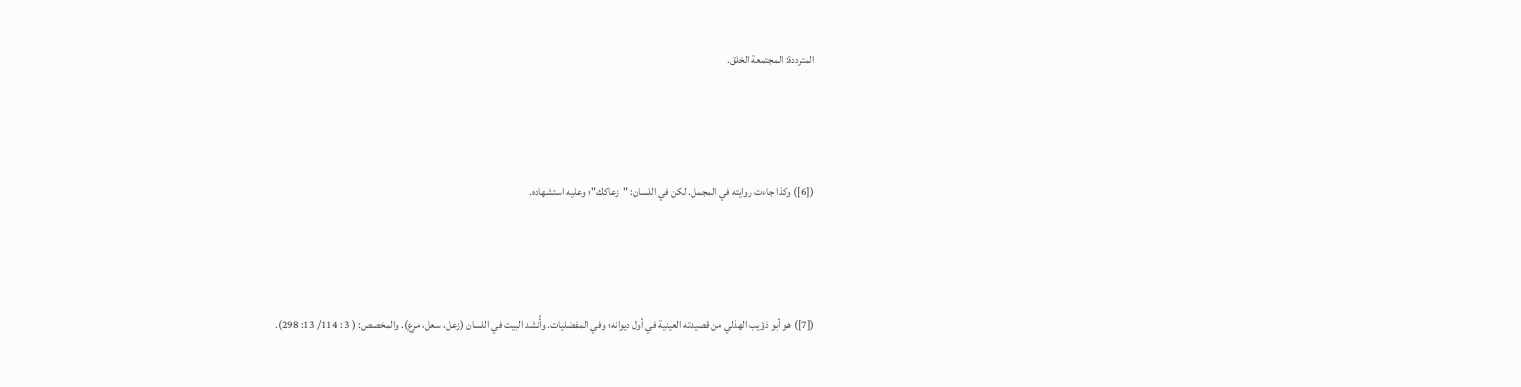المترددة: المجتمعة الخلق.



([6]) وكذا جاءت روايته في المجمل. لكن في اللسان: "زعاكك"؛ وعليه استشهاده.



([7]) هو أبو ذؤيب الهذلي من قصيدته العينية في أول ديوانه؛ وفي المفضليات. وأُنشد البيت في اللسان (زعل، سعل، مرع). والمخصص: ( 3 : 114/ 13: 298).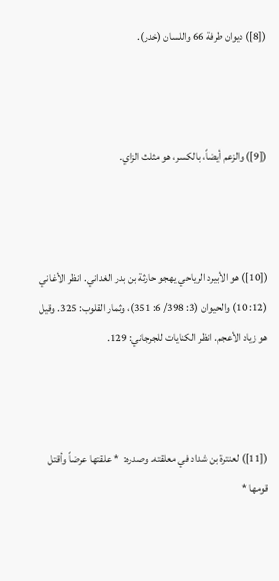([8]) ديوان طرفة 66 واللسان (خدر).



([9]) والزعم أيضاً، بالكسر، هو مثلث الزاي.



([10]) هو الأبيرد الرياحي يهجو حارثة بن بدر الغداني. انظر الأغاني (12: 10) والحيوان (3: 398/ 6: 351)، وثمار القلوب: 325. وقيل هو زياد الأعجم. انظر الكنايات للجرجاني: 129.



([11]) لعنترة بن شداد في معلقته. وصدره:  * علقتها عرضاً وأقتل قومها *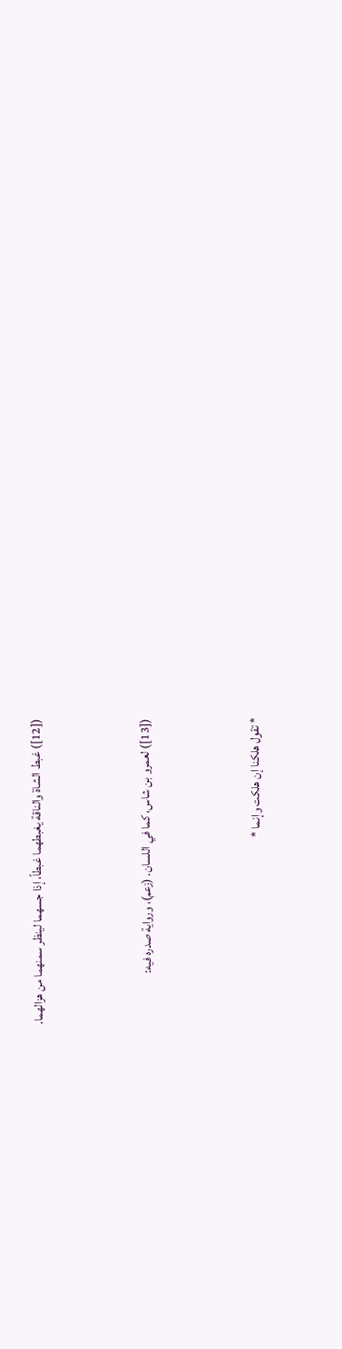([12]) غبط الشاة والناقة يغبطهما غبطاً، إذا جسهما لينظر سمنهما من هزالهما.



([13]) لعمرو بن شاس، كما في اللسان. (زعم)، ورواية صدره فيه:



* تقول هلكنا إن هلكت وإنما *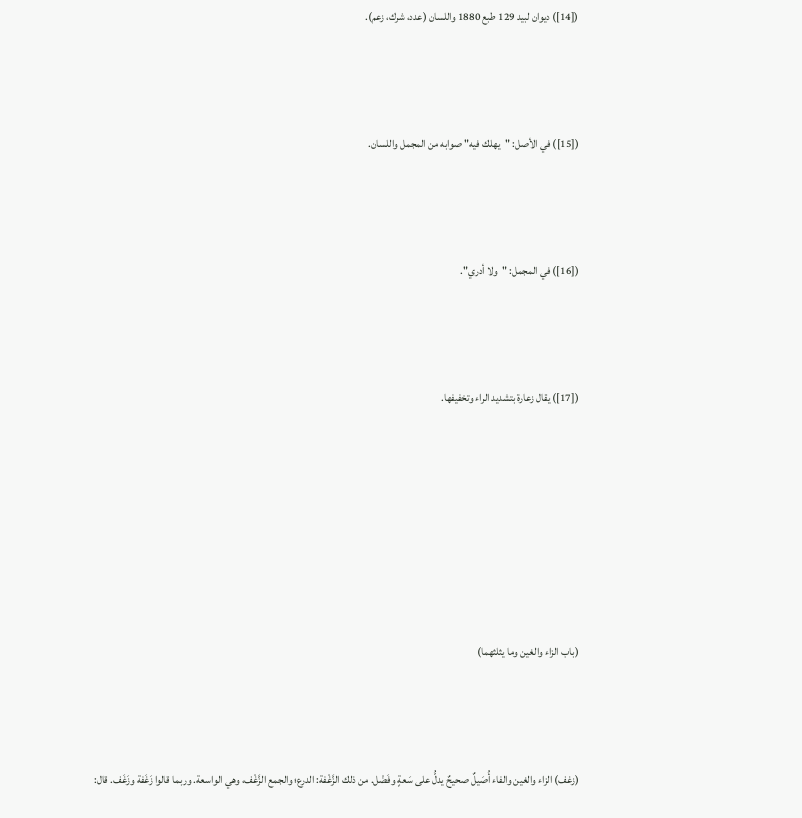([14]) ديوان لبيد 129 طبع 1880 واللسان (عدد، شرك، زعم).



([15]) في الأصل: "يهلك فيه" صوابه من المجمل واللسان.



([16]) في المجمل: "ولا أدري".



([17]) يقال زعارة بتشديد الراء وتخفيفها.







(باب الزاء والغين وما يثلثهما)



(زغف) الزاء والغين والفاء أُصَيلٌ صحيحٌ يدلُّ على سَعةٍ وفَضْل. من ذلك الزَّغْفة: الدرع؛ والجمع الزَّغْف، وهي الواسعة. وربما قالوا زَغَفة وزَغَف. قال: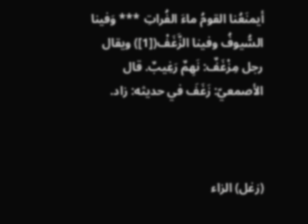أيمنَعُنا القومُ ماءَ الفُراتِ *** وَفينا السُّيوفُ وفينا الزَّغَفْ([1]) ويقال رجل مِزْغَفٌ: نَهِمٌ رَغِيبٌ. قال الأصمعيّ: زَغَفَ في حديثه: زاد.



(زغل) الزاء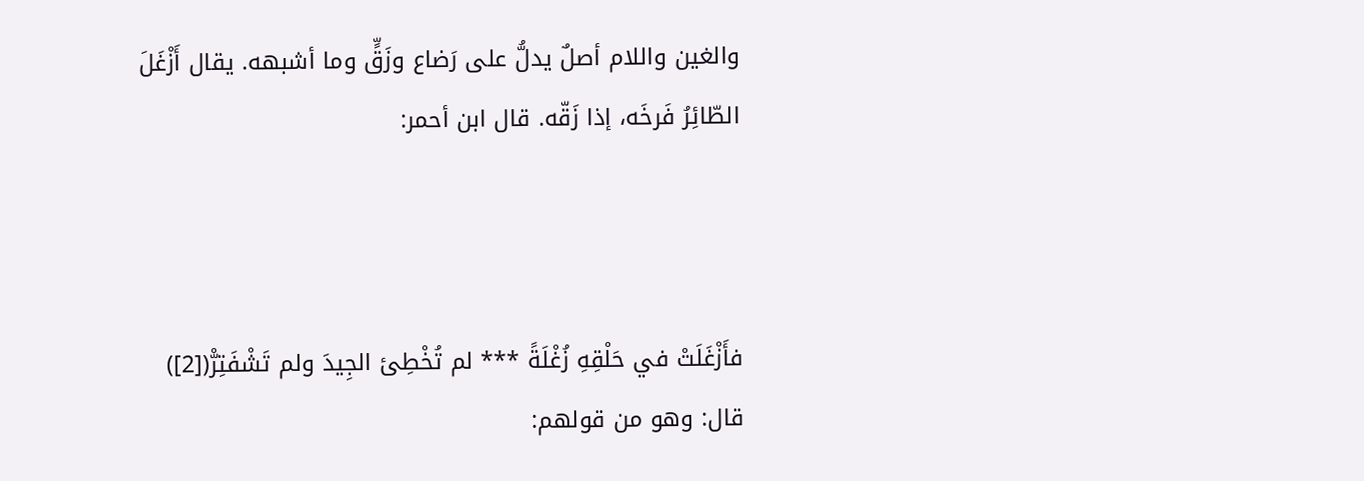والغين واللام أصلٌ يدلُّ على رَضاع وزَقٍّ وما أشبهه. يقال أَزْغَلَ الطّائِرُ فَرخَه، إذا زَقّه. قال ابن أحمر:



فأَزْغَلَتْ في حَلْقِهِ زُغْلَةً *** لم تُخْطِئ الجِيدَ ولم تَشْفَتِرّْ([2]) قال: وهو من قولهم: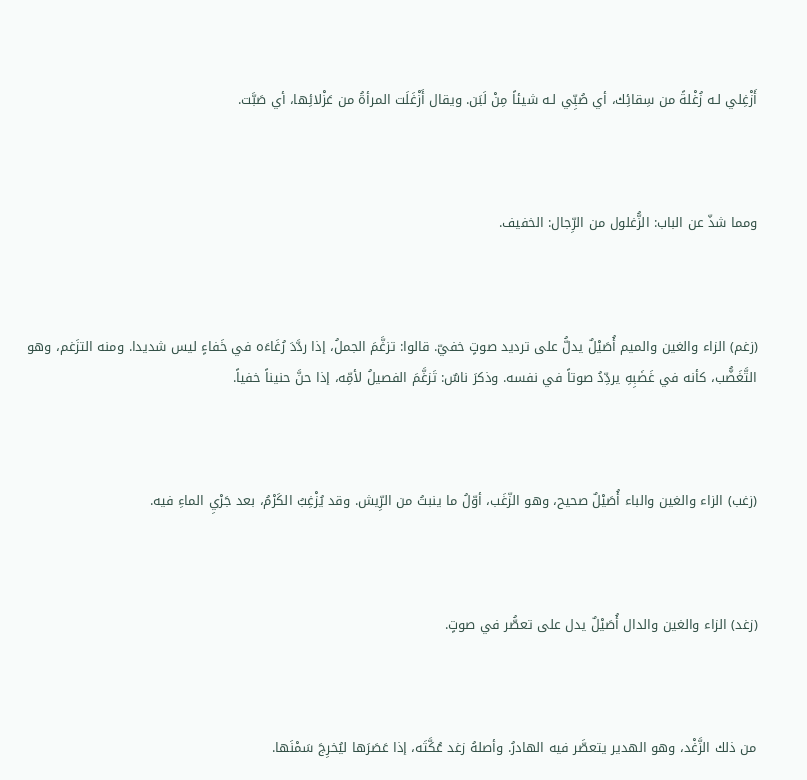أَزْغِلي لـه زُغْلةً من سِقائِك، أي صُبِّي لـه شيئاً مِنْ لَبَن. ويقال أَزْغَلَت المرأةُ من عَزْلائِها، أي صَبَّت.



ومما شذّ عن الباب: الزُّغلول من الرِّجال: الخفيف.



(زغم) الزاء والغين والميم أُصَيْلٌ يدلُّ على ترديد صوتٍ خفيّ. قالوا: تزغَّمَ الجملُ، إذا ردَّدَ رُغَاءَه في خَفاءٍ ليس شديدا. ومنه التزَغم، وهو التَّغَضُّب، كأنه في غَضَبِهِ يردِّدُ صوتاً في نفسه. وذكرَ ناسٌ: تَزغَّمَ الفصيلُ لأمِّه، إذا حنَّ حنيناً خفياً.



(زغب) الزاء والغين والباء أُصَيْلٌ صحيح، وهو الزّغَب، أوّلُ ما ينبتُ من الرِّيش. وقد يُزْغِبُ الكَرْمُ، بعد جَرْيِ الماءِ فيه.



(زغد) الزاء والغين والدال أُصَيْلٌ يدل على تعصُّر في صوتٍ.



من ذلك الزَّغْد، وهو الهدير يتعصَّر فيه الهادرُ. وأصلهُ زغد عُكَّتَه، إذا عَصَرَها ليُخرِجَ سَمْنَها.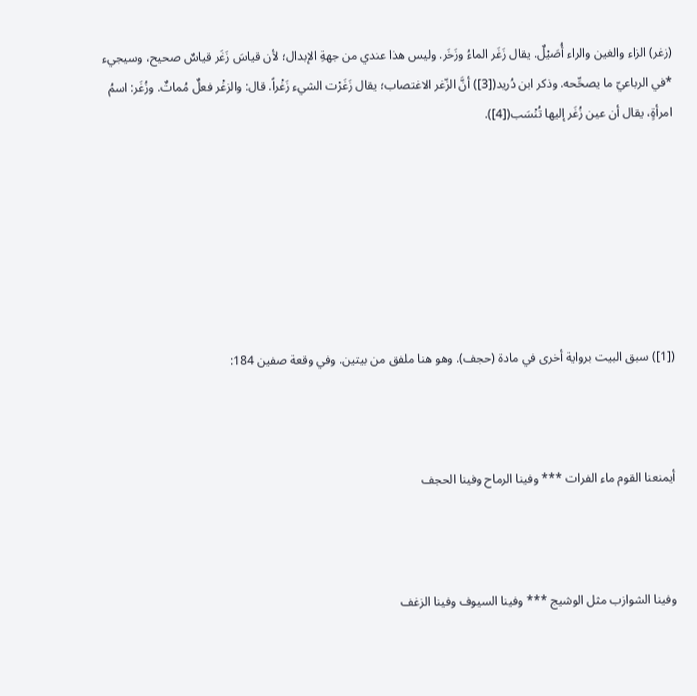(زغر) الزاء والغين والراء أُصَيْلٌ. يقال زَغَر الماءُ وزَخَر. وليس هذا عندي من جهةِ الإبدال؛ لأن قياسَ زَغَر قياسٌ صحيح، وسيجيء *في الرباعيّ ما يصحِّحه. وذكر ابن دُريد([3]) أنَّ الزّغر الاغتصاب؛ يقال زَغَرْت الشيء زَغْراً. قال: والزغْر فعلٌ مُماتٌ. وزُغَر: اسمُ امرأةٍ، يقال أن عين زُغَر إليها تُنْسَب([4]).







([1]) سبق البيت برواية أخرى في مادة (حجف). وهو هنا ملفق من بيتين. وفي وقعة صفين 184:



أيمنعنا القوم ماء الفرات *** وفينا الرماح وفينا الحجف



وفينا الشوازب مثل الوشيج *** وفينا السيوف وفينا الزغف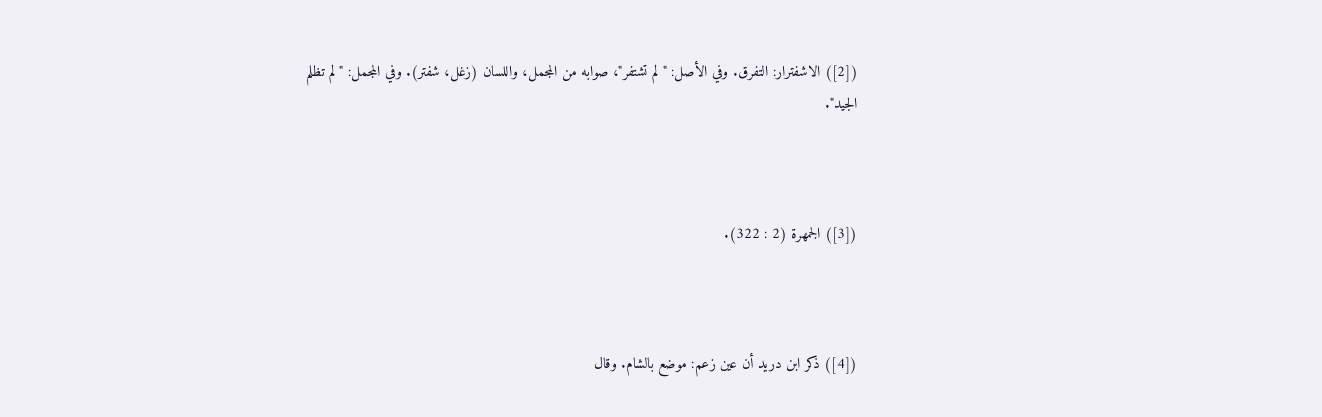([2]) الاشفترار: التفرق. وفي الأصل: "لم تشتفر"، صوابه من المجمل، واللسان (زغل، شفتر). وفي المجمل: "لم تظلم الجيد".



([3]) الجمهرة (2 : 322).



([4]) ذكر ابن دريد أن عين زعم: موضع بالشام. وقال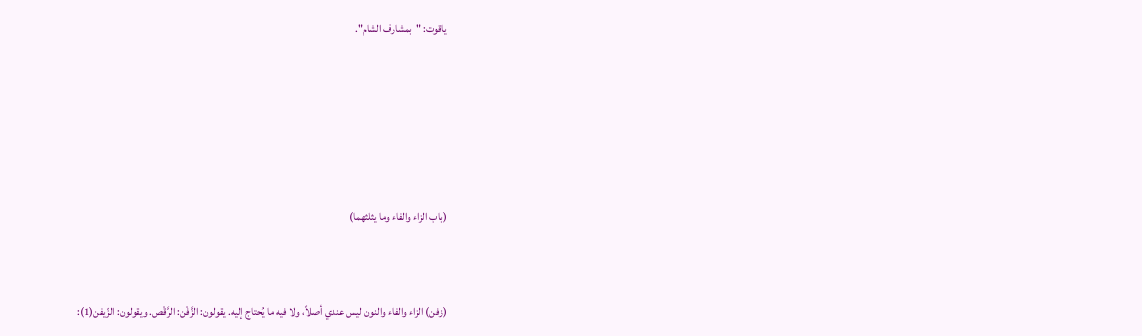ياقوت: "بمشارف الشام".







(باب الزاء والفاء وما يثلثهما)



(زفن) الزاء والفاء والنون ليس عندي أصلاً، ولا فيه ما يُحتاج إليه. يقولون: الزَّفْن: الرَّقْص. ويقولون: الزّيفن(1):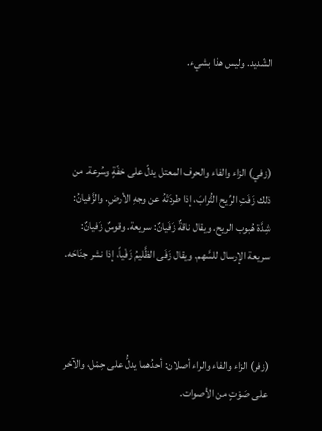الشّديد. وليس هذا بشيء.



(زفي) الزاء والفاء والحرف المعتل يدلّ على خفّةٍ وسُرعة. من ذلك زَفَتِ الرِّيح التُّرابَ، إذا طردَتْهُ عن وجهِ الأرضِ. والزَّفيانُ: شِدَّة هُبوب الريح. ويقال ناقةٌ زَفَيانٌ: سريعة. وقوسٌ زَفيانٌ: سريعة الإرسال للسَّهم. ويقال زَفَى الظَّليمُ زَفْياً، إذا نشر جنَاحَه.



(زفر) الزاء والفاء والراء أصلان: أحدُهما يدلُّ على حِمْل، والآخر على صَوْتٍ من الأصوات.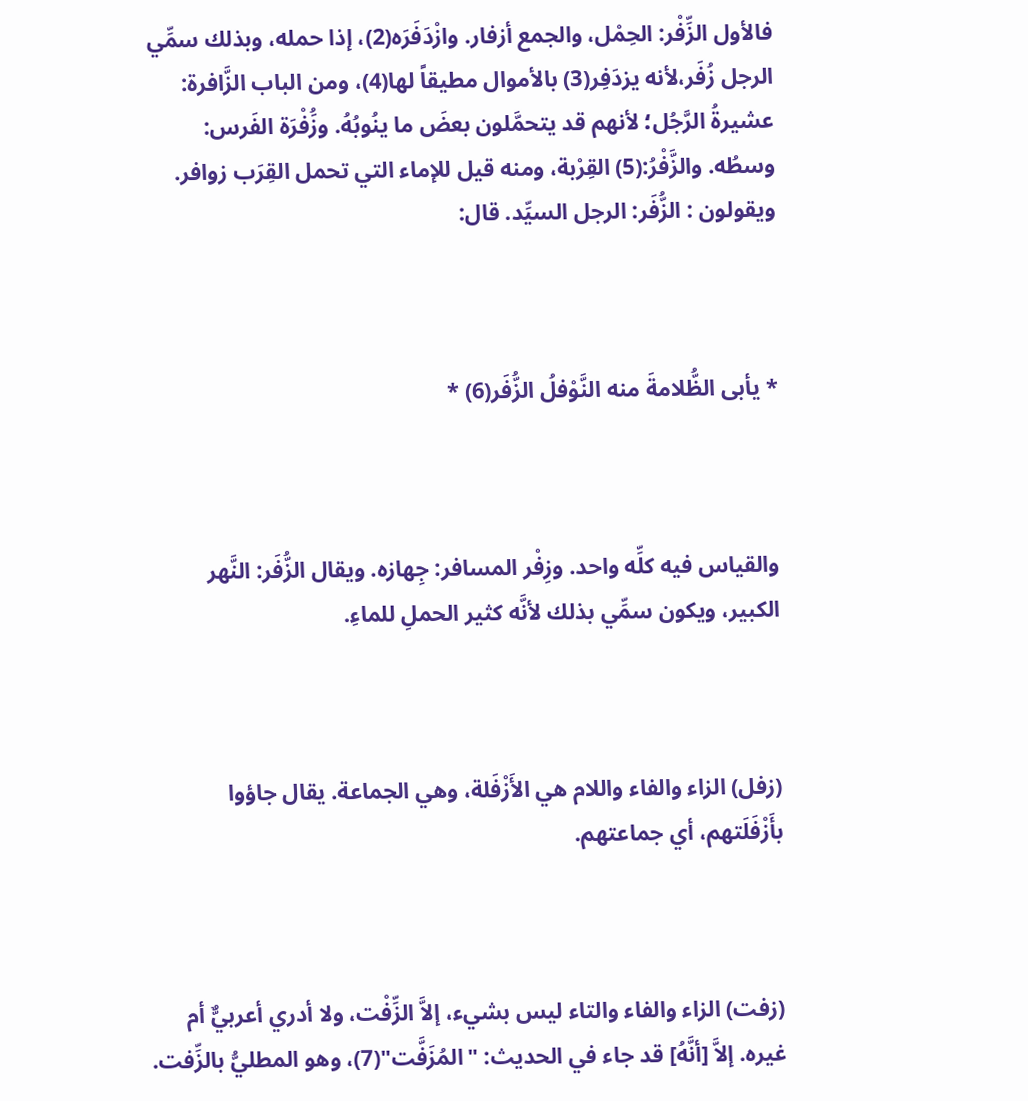فالأول الزِّفْر: الحِمْل، والجمع أزفار. وازْدَفَرَه(2)، إذا حمله، وبذلك سمِّي الرجل زُفَر،لأنه يزدَفِر(3) بالأموال مطيقاً لها(4)، ومن الباب الزَّافرة: عشيرةُ الرَّجُل؛ لأنهم قد يتحمَّلون بعضَ ما ينُوبُهُ. وزَُفْرَة الفَرس: وسطُه. والزَّفْرُ:(5) القِرْبة، ومنه قيل للإماء التي تحمل القِرَب زوافر. ويقولون : الزُّفَر: الرجل السيِّد. قال:



* يأبى الظُّلامةَ منه النَّوْفلُ الزُّفَر(6) *



والقياس فيه كلِّه واحد. وزِفْر المسافر: جِهازه. ويقال الزُّفَر: النَّهر الكبير، ويكون سمِّي بذلك لأنَّه كثير الحملِ للماءِ.



(زفل) الزاء والفاء واللام هي الأَزْفَلة، وهي الجماعة. يقال جاؤوا بأَزْفَلَتهم، أي جماعتهم.



(زفت) الزاء والفاء والتاء ليس بشيء، إلاَّ الزِّفْت، ولا أدري أعربيٌّ أم غيره. إلاَّ [أنَّهُ] قد جاء في الحديث: "المُزَفَّت"(7)، وهو المطليُّ بالزِّفت.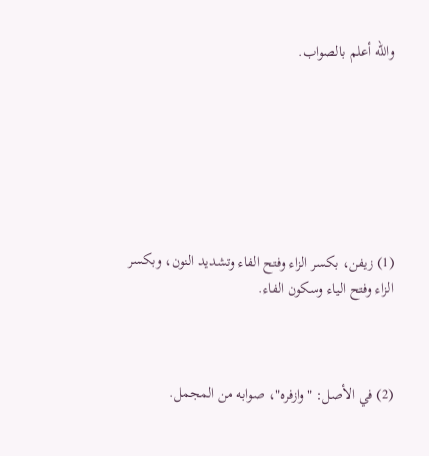والله أعلم بالصواب.







(1) زيفن، بكسر الزاء وفتح الفاء وتشديد النون، وبكسر الزاء وفتح الياء وسكون الفاء.



(2) في الأصل: "وازفره"، صوابه من المجمل.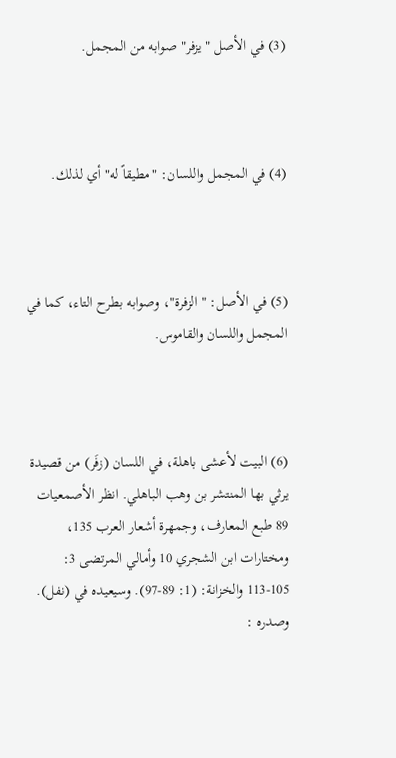(3) في الأصل "يزفر" صوابه من المجمل.



(4) في المجمل واللسان: "مطيقاً له" أي لذلك.



(5) في الأصل: " الزفرة"، وصوابه بطرح التاء، كما في المجمل واللسان والقاموس.



(6) البيت لأعشى باهلة، في اللسان (زفَر) من قصيدة يرثي بها المنتشر بن وهب الباهلي. انظر الأصمعيات 89 طبع المعارف، وجمهرة أشعار العرب 135، ومختارات ابن الشجري 10 وأمالي المرتضى 3: 105-113 والخزانة: (1: 89-97). وسيعيده في (نفل). وصدره :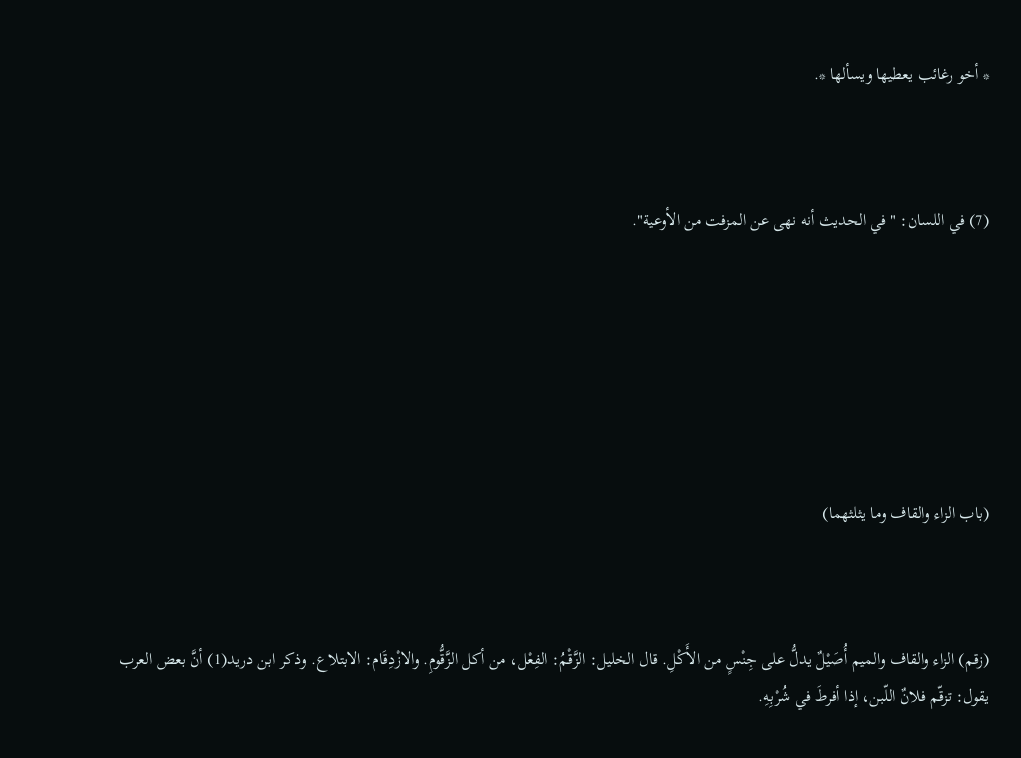* أخو رغائب يعطيها ويسألها *.



(7) في اللسان: "في الحديث أنه نهى عن المزفت من الأوعية".







(باب الزاء والقاف وما يثلثهما)



(زقم) الزاء والقاف والميم أُصَيْلٌ يدلُّ على جِنْسٍ من الأَكْلِ. قال الخليل: الزَّقْمُ: الفِعْل، من أكل الزَّقُّومِ. والازْدِقَام: الابتلاع. وذكر ابن دريد(1) أنَّ بعض العرب يقول: تزقّم فلانٌ اللّبن، إذا أفرطَ في شُرْبِهِ.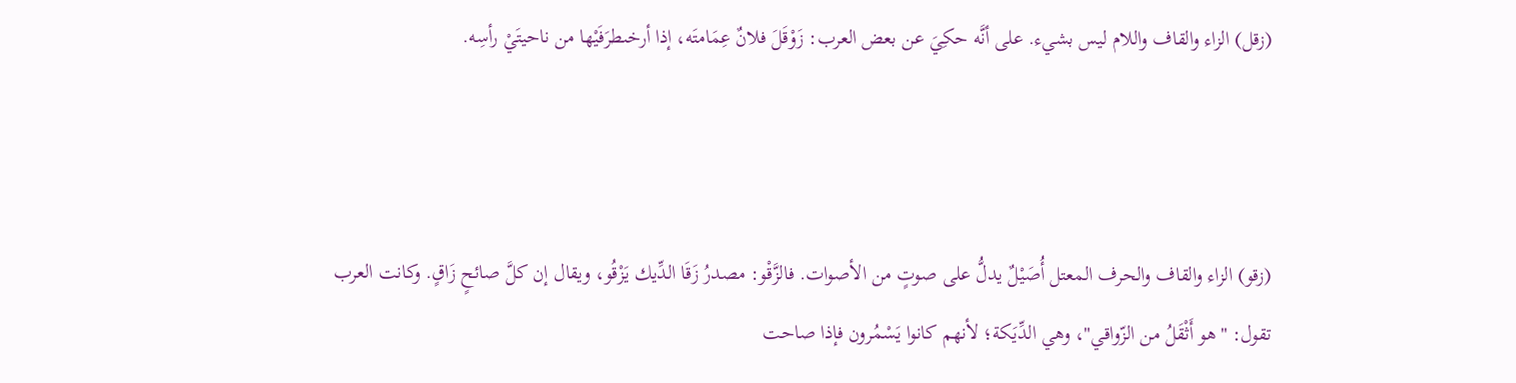(زقل) الزاء والقاف واللام ليس بشيء. على أنَّه حكِيَ عن بعض العرب: زَوْقَلَ فلانٌ عِمَامتَه، إذا أرخىطرَفَيْها من ناحيتَيْ رأسِه.



(زقو) الزاء والقاف والحرف المعتل أُصَيْلٌ يدلُّ على صوتٍ من الأصوات. فالزَّقْو: مصدرُ زَقَا الدِّيك يَزْقُو، ويقال إن كلَّ صائحٍ زَاقٍ. وكانت العرب تقول: "هو أَثْقَلُ من الزّواقي"، وهي الدِّيَكة؛ لأنهم كانوا يَسْمُرون فإذا صاحت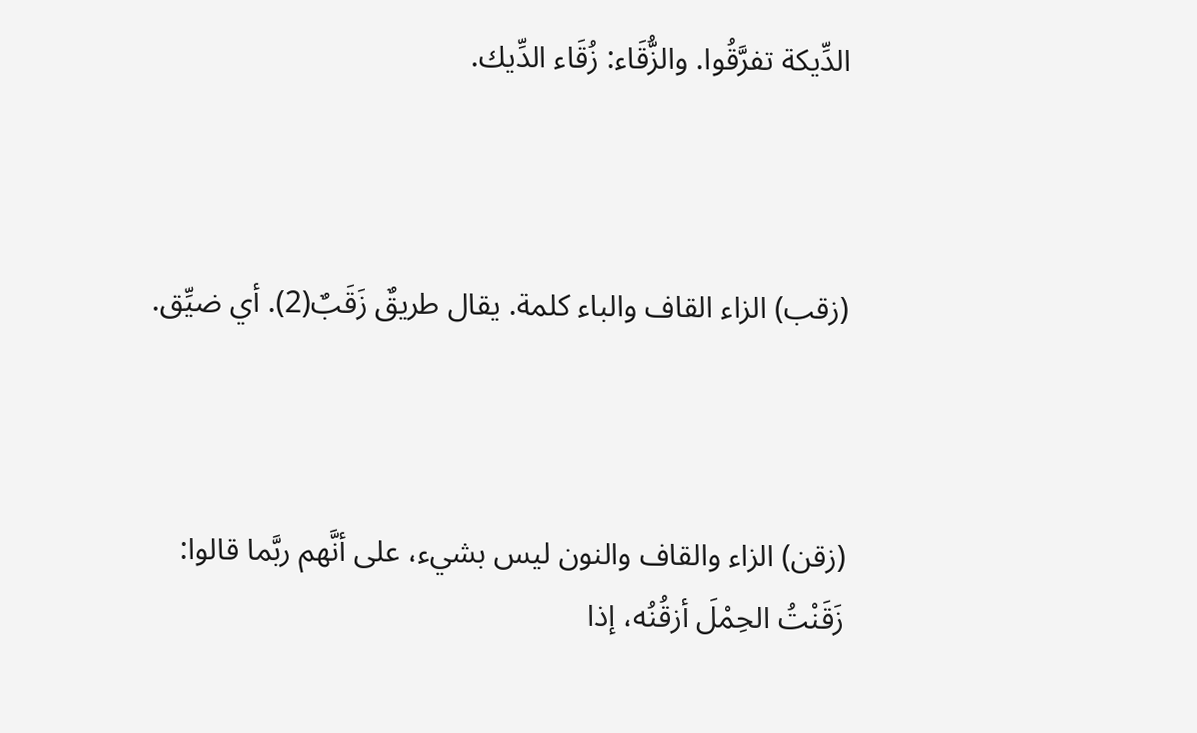الدِّيكة تفرَّقُوا. والزُّقَاء: زُقَاء الدِّيك.



(زقب) الزاء القاف والباء كلمة. يقال طريقٌ زَقَبٌ(2). أي ضيِّق.



(زقن) الزاء والقاف والنون ليس بشيء، على أنَّهم ربَّما قالوا: زَقَنْتُ الحِمْلَ أزقُنُه، إذا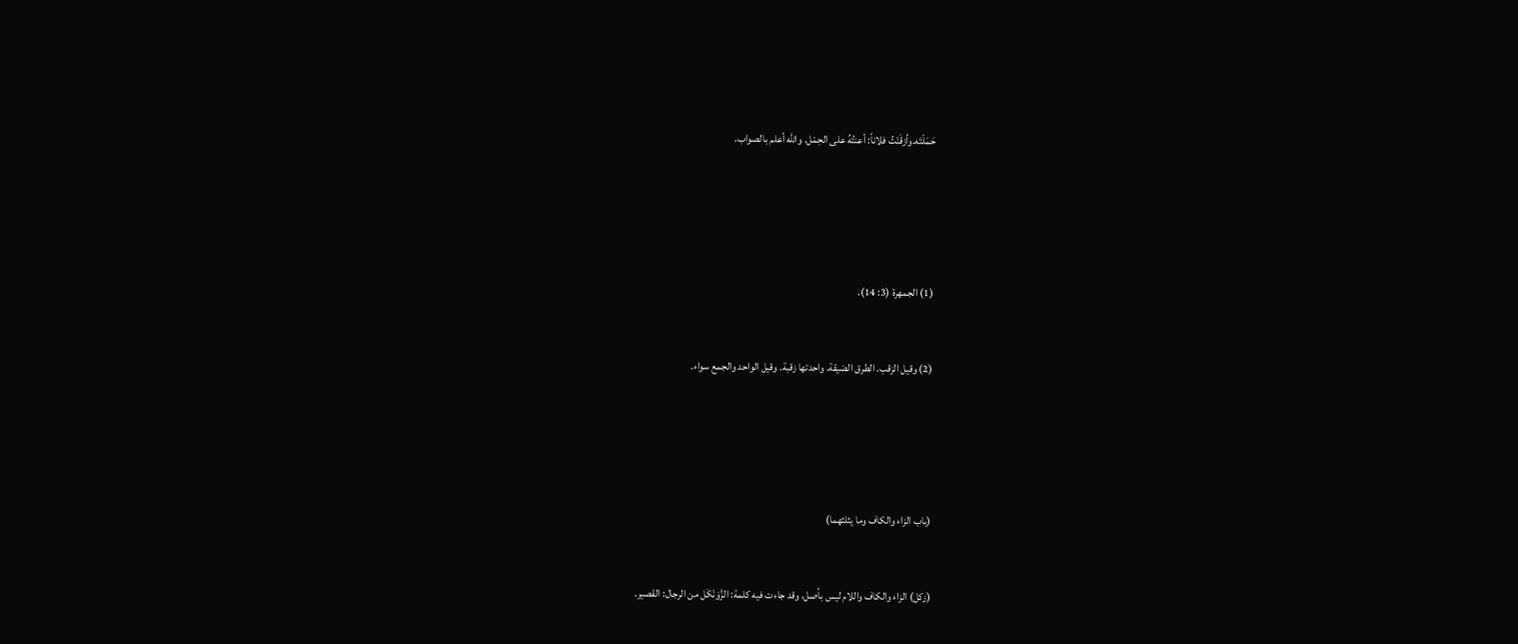حَمَلْتَه.وأزقَنْتُ فلاناً: أعنتُهُ على الحِمْل. والله أعلم بالصواب.







(1) الجمهرة (3: 14).



(2) وقيل الزقب. الطرق الضيقة. واحدتها زقبة. وقيل الواحد والجمع سواء.







(باب الزاء والكاف وما يثلثهما)



(زكل) الزاء والكاف واللام ليس بأصل، وقد جاءت فيه كلمة: الزَّوَنْكَل من الرجال: القصير.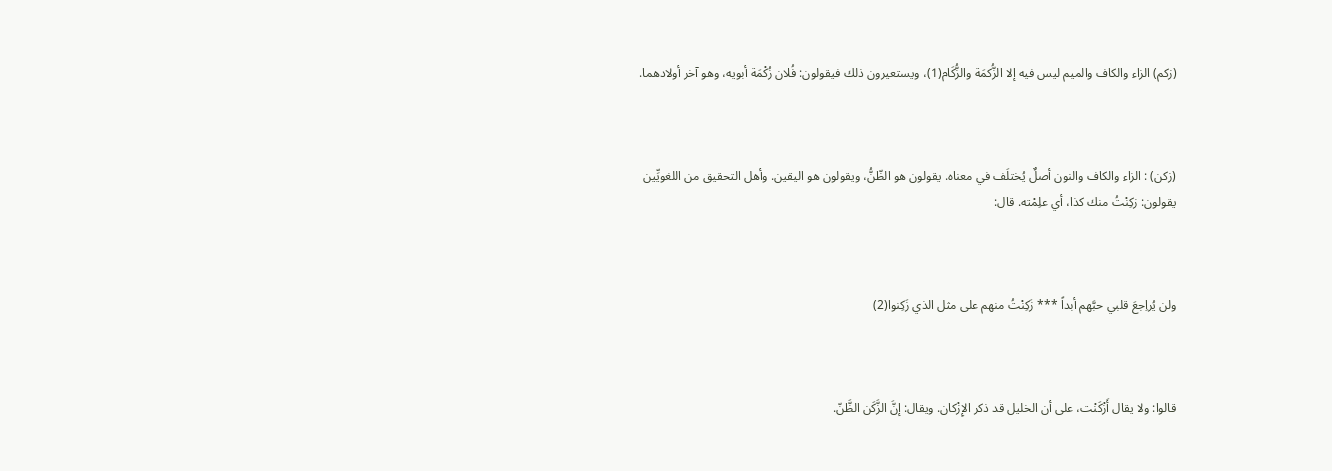(زكم) الزاء والكاف والميم ليس فيه إلا الزُّكمَة والزُّكَام(1)، ويستعيرون ذلك فيقولون: فُلان زُكْمَة أبويه، وهو آخر أولادهما.



(زكن) : الزاء والكاف والنون أصلٌ يُختلَف في معناه. يقولون هو الظّنُّ، ويقولون هو اليقين. وأهل التحقيق من اللغويِّين يقولون: زكِنْتُ منك كذا، أي علِمْته. قال:



ولن يُراِجعَ قلبي حبَّهم أبداً *** زَكِنْتُ منهم على مثل الذي زَكِنوا(2)



قالوا: ولا يقال أَزْكَنْت، على أن الخليل قد ذكر الإِزْكان. ويقال: إنَّ الزَّكَن الظَّنّ.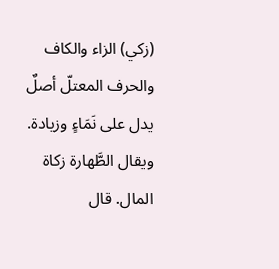(زكي) الزاء والكاف والحرف المعتلّ أصلٌ يدل على نَمَاءٍ وزيادة. ويقال الطَّهارة زكاة المال. قال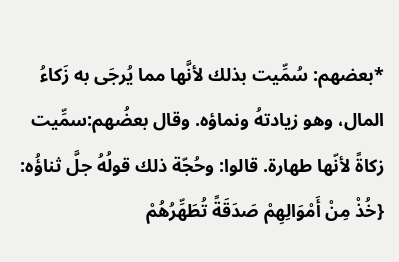*بعضهم: سُمِّيت بذلك لأنَّها مما يُرجَى به زَكاءُ المال، وهو زيادتهُ ونماؤه. وقال بعضُهم:سمِّيت زكاةً لأنّها طهارة. قالوا: وحُجّة ذلك قولُهُ جلَّ ثناؤُه: {خُذْ مِنْ أَمْوَالِهِمْ صَدَقَةً تُطَهِّرُهُمْ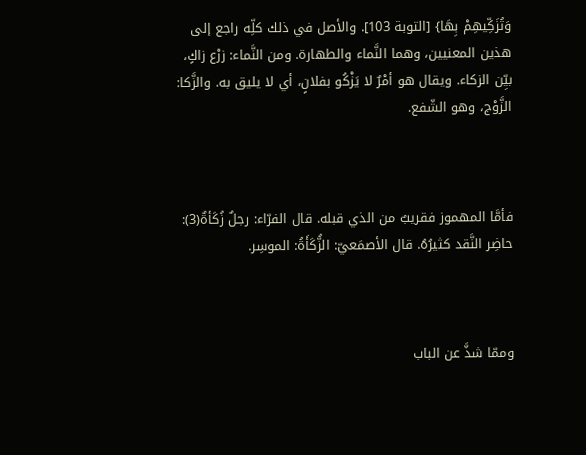وَتُزَكِّيهِمْ بِهَا} [التوبة 103]. والأصل في ذلك كلِّه راجع إلى هذين المعنيين، وهما النَّماء والطهارة. ومن النَّماء: زرْع زاكٍ، بيِّن الزكاء. ويقال هو أمْرٌ لا يَزْكُو بفلانٍ، أي لا يليق به. والزَّكا: الزَّوْج، وهو الشّفع.



فأمَّا المهموز فقريبٌ من الذي قبله. قال الفرّاء: رجلٌ زُكَأةٌ(3): حاضِر النَّقد كثيرُهُ. قال الأصمَعيّ: الزُّكَأَةُ: الموسِر.



وممّا شذَّ عن الباب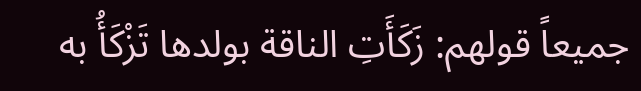جميعاً قولهم: زَكَأَتِ الناقة بولدها تَزْكَأُ به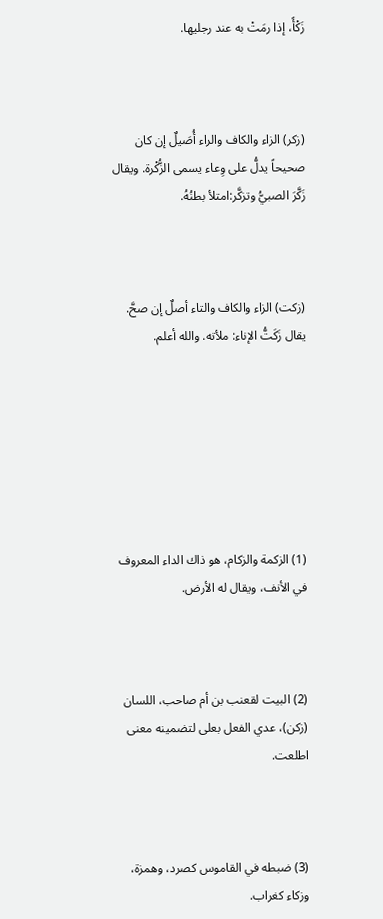زَكْأً، إذا رمَتْ به عند رجليها.



(زكر) الزاء والكاف والراء أُصَيلٌ إن كان صحيحاً يدلُّ على وِعاء يسمى الزُّكْرة. ويقال زَكَّرَ الصبيُّ وتزكَّر:امتلأ بطنُهُ.



(زكت) الزاء والكاف والتاء أصلٌ إن صحَّ. يقال زَكَتُّ الإناء: ملأته. والله أعلم.







(1) الزكمة والزكام، هو ذاك الداء المعروف في الأنف، ويقال له الأرض.



(2) البيت لقعنب بن أم صاحب، اللسان (زكن)، عدي الفعل بعلى لتضمينه معنى اطلعت.



(3) ضبطه في القاموس كصرد، وهمزة، وزكاء كغراب.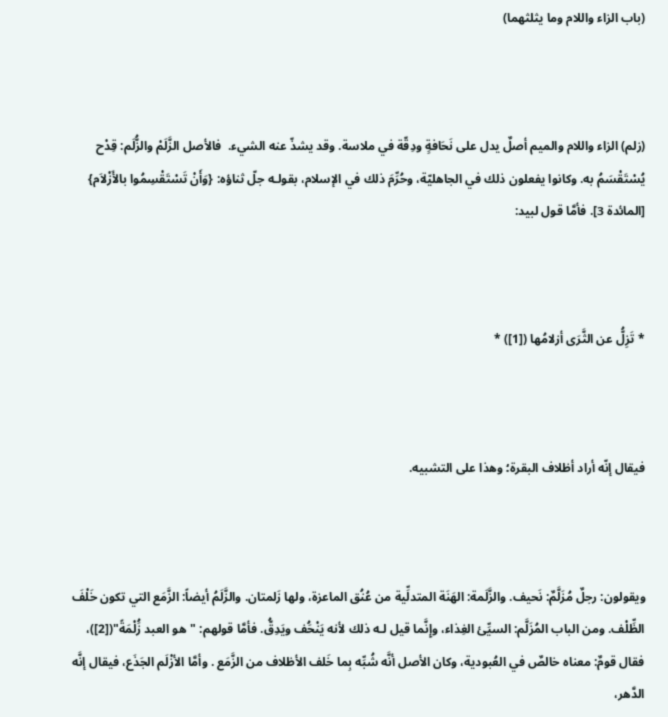(باب الزاء واللام وما يثلثهما)



(زلم) الزاء واللام والميم أصلٌ يدل على نَحَافةٍ ودِقّة في ملاسة. وقد يشذّ عنه الشيء.  فالأصل الزَّلَمْ والزُّلَم: قِدْح يُسْتَقْسَمُ به. وكانوا يفعلون ذلك في الجاهليّة، وحُرِّمَ ذلك في الإسلام، بقولـه جلّ ثناؤه: {وَأَنْ تَسْتَقْسِمُوا بالأَزْلاَم} [المائدة 3]. فأمَّا قول لبيد:



* تَزِلُّ عن الثَّرَى أزلامُها ([1]) *



فيقال إنّه أراد أظلاف البقرة؛ وهذا على التشبيه.



ويقولون: رجلٌ مُزَلَّمٌ: نَحيف. والزَّلَمة: الهَنَة المتدلِّية من عُنُق الماعزة، ولها زَلمتان. والزَّلَمُ أيضاً: الزَّمَع التي تكون خَلْفَ الظِّلْف. ومن الباب المُزَلَّم: السيِّئ الغِذاء، وإِنَّما قيل لـه ذلك لأنه يَنْحَُف ويَدِقُّ. فأمَّا قولهم: "هو العبد زَُلْمَةً"([2])، فقال قومٌ: معناه خالصٌ في العُبودية، وكان الأصل أنَّه شُبِّه بِما خَلف الأظلاف من الزَّمَع . وأمَّا الأزْلَم الجَذَع، فيقال إنَّه الدَّهر،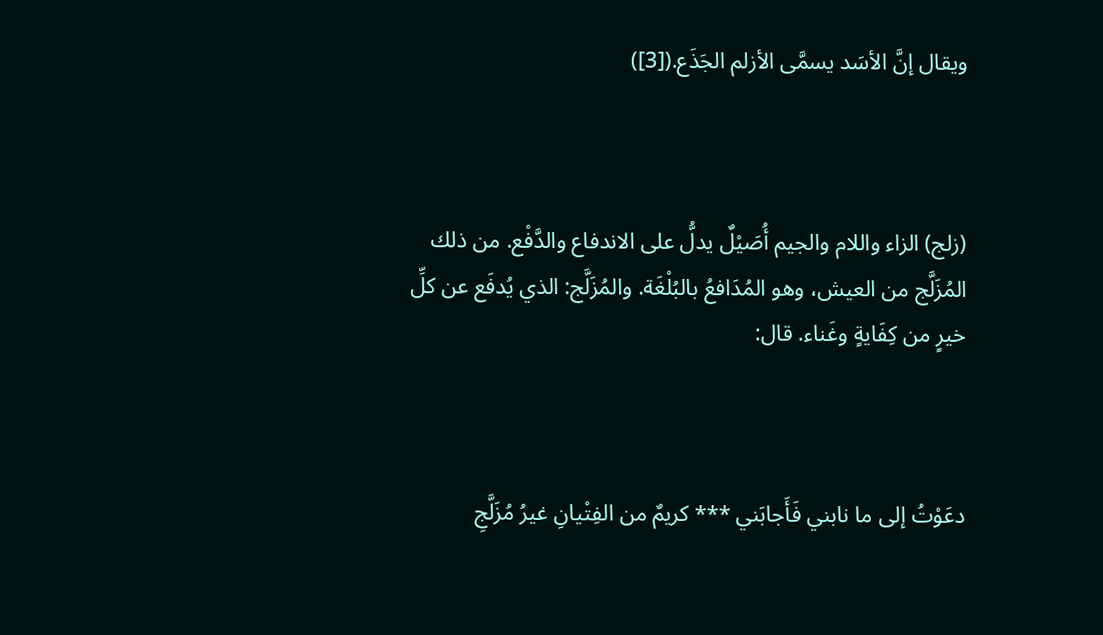ويقال إنَّ الأسَد يسمَّى الأزلم الجَذَع.([3])



(زلج) الزاء واللام والجيم أُصَيْلٌ يدلُّ على الاندفاع والدَّفْع. من ذلك المُزَلَّج من العيش، وهو المُدَافعُ بالبُلْغَة. والمُزَلَّج: الذي يُدفَع عن كلِّ خيرٍ من كِفَايةٍ وغَناء. قال:



دعَوْتُ إلى ما نابني فَأَجابَني *** كريمٌ من الفِتْيانِ غيرُ مُزَلَّجِ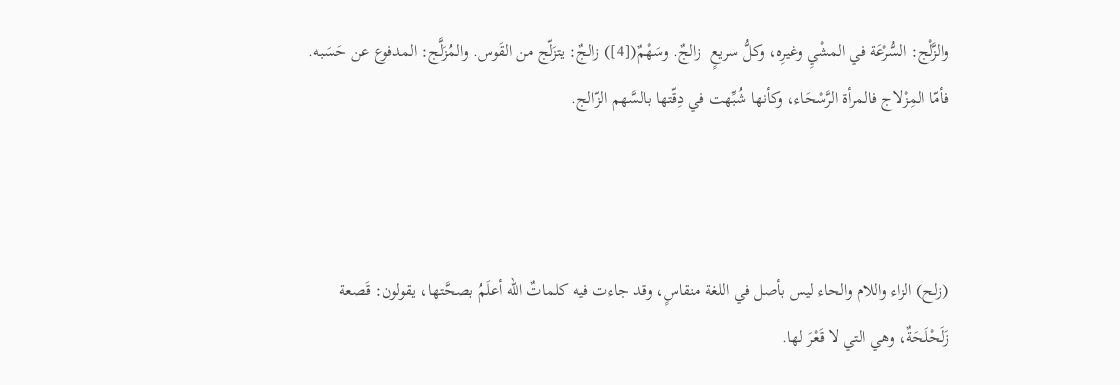والزَّلْج: السُّرْعَة في المشْيِ وغيرِه، وكلُّ سريعٍ  زالجٌ. وسَهْمٌ([4]) زالجٌ: يتزَلّج من القَوس. والمُزَلَّج: المدفوع عن حَسَبه. فأمّا المِزْلاج فالمرأة الرَّسْحَاء، وكأنها شُبِّهت في دِقّتها بالسَّهم الزّالج.



(زلح) الزاء واللام والحاء ليس بأصل في اللغة منقاسٍ، وقد جاءت فيه كلماتٌ الله أعلَمُ بصحَّتها، يقولون: قَصعة زَلَحْلَحَةٌ، وهي التي لا قَعْرَ لها.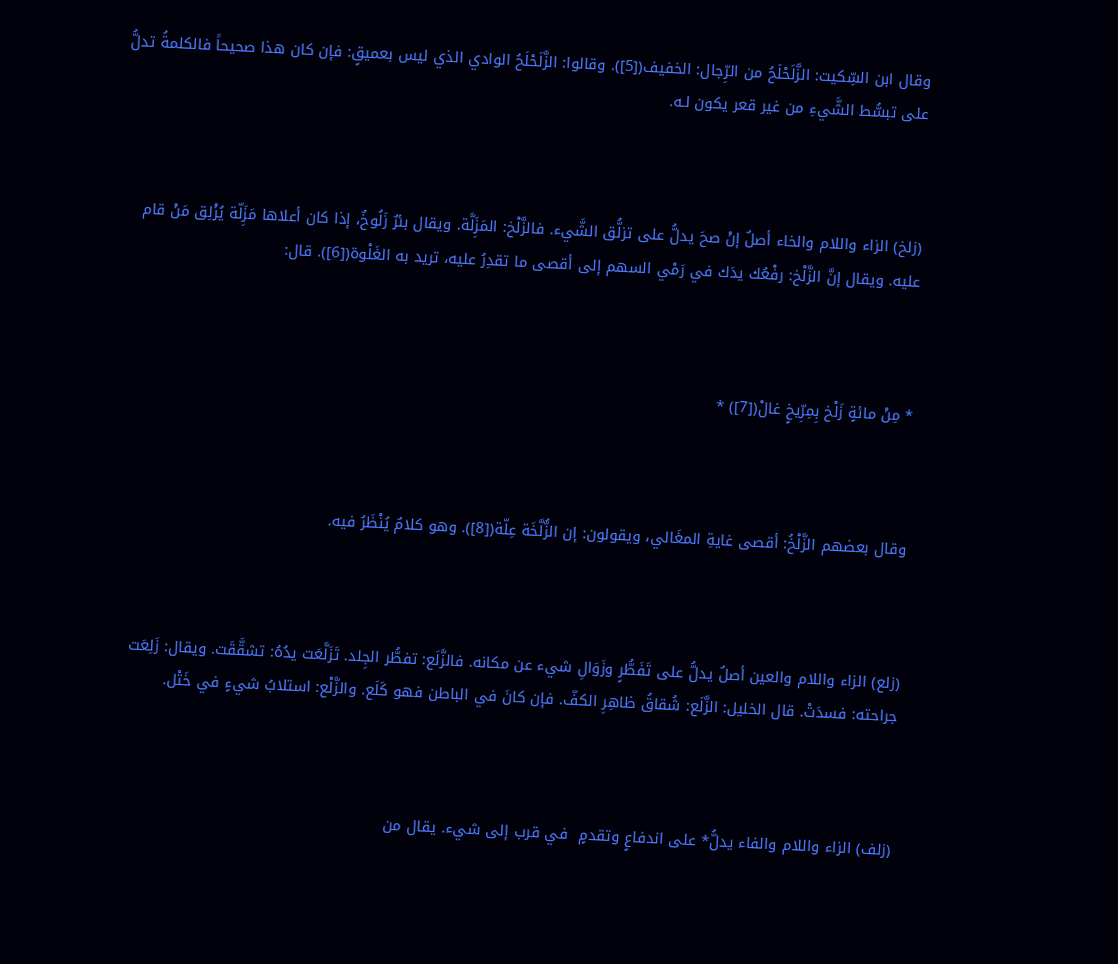وقال ابن السِّكيت: الزَّلَحْلَحُ من الرِّجال: الخفيف([5]). وقالوا: الزَّلَحْلَحُ الوادي الذي ليس بعميقٍ: فإن كان هذا صحيحاً فالكلمةُ تدلُّ على تبسُّط الشَّيءِ من غير قعر يكون لـه.



(زلخ) الزاء واللام والخاء أصلٌ إنْ صحَ يدلُّ على تزلُّق الشَّيء. فالزَّلْخ: المَزَِلَّة. ويقال بئرٌ زَلُوخٌ، إذا كان أعلاها مَزَِلّة يُزْلِق مَنْ قام عليه. ويقال إنَّ الزَّلْخ: رفْعُك يدَك في رَمْي السهم إلى أقصى ما تقدِرُ عليه، تريد به الغَلْوة([6]). قال:



* مِنْ مائةٍ زَلْخ بِمِرِّيخٍ غالْ([7]) *



وقال بعضهم الزَّلْخُ: أقصى غايةِ المغَالي، ويقولون: إن الزُّلَّخَة عِلّة([8]). وهو كلامٌ يُنْظَرُ فيه.



(زلع) الزاء واللام والعين أصلٌ يدلُّ على تَفَطُّرٍ وزَوَالِ شيء عن مكانه. فالزَّلَع: تفطُّر الجِلد. تَزَلَّعَت يدُهُ: تشقَّقَت. ويقال: زَلِعَت جراحته: فسدَتْ. قال الخليل: الزَّلَع: شُقاقُ ظاهِرِ الكفّ. فإن كانَ في الباطن فهو كَلَع. والزَّلْع: استلابُ شيءٍ في خَتْل.



(زلف) الزاء واللام والفاء يدلُّ* على اندفاعٍ وتقدمٍ  في قرب إلى شيء. يقال من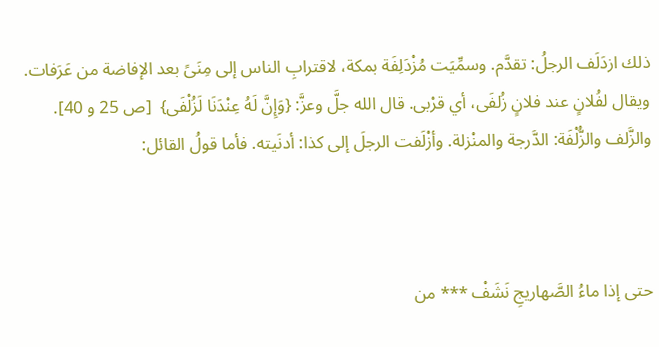ذلك ازدَلَف الرجلُ: تقدَّم. وسمِّيَت مُزْدَلِفَة بمكة، لاقترابِ الناس إلى مِنَىً بعد الإفاضة من عَرَفات. ويقال لفُلانٍ عند فلانٍ زُلفَى، أي قرْبى. قال الله جلَّ وعزَّ: {وَإِنَّ لَهُ عِنْدَنَا لَزُلْفَى}  [ص 25 و 40]. والزَّلف والزُّلْفَة: الدَّرجة والمنْزلة. وأزْلَفت الرجلَ إلى كذا: أدنَيته. فأما قولُ القائل:



حتى إذا ماءُ الصَّهاريجِ نَشَفْ *** من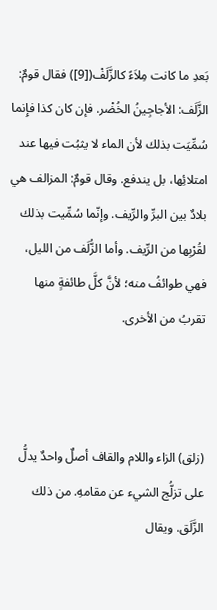بَعدِ ما كانت مِلاَءً كالزَّلَفْ([9]) فقال قومٌ: الزَّلَف: الأجاجِينُ الخُضْر. فإن كان كذا فإِنما سُمِّيَت بذلك لأن الماء لا يثبُت فيها عند امتلائِها، بل يندفع. وقال قومٌ: المزالف هي بلادٌ بين البرِّ والرِّيف. وإنّما سُمِّيت بذلك لقُرْبِها من الرِّيف. وأما الزُّلَف من الليل، فهي طوائفُ منه؛ لأنَّ كلَّ طائفةٍ منها تقربُ من الأخرى.



(زلق) الزاء واللام والقاف أصلٌ واحدٌ يدلُّ على تزلُّج الشيء عن مقامهِ. من ذلك الزَّلَق. ويقال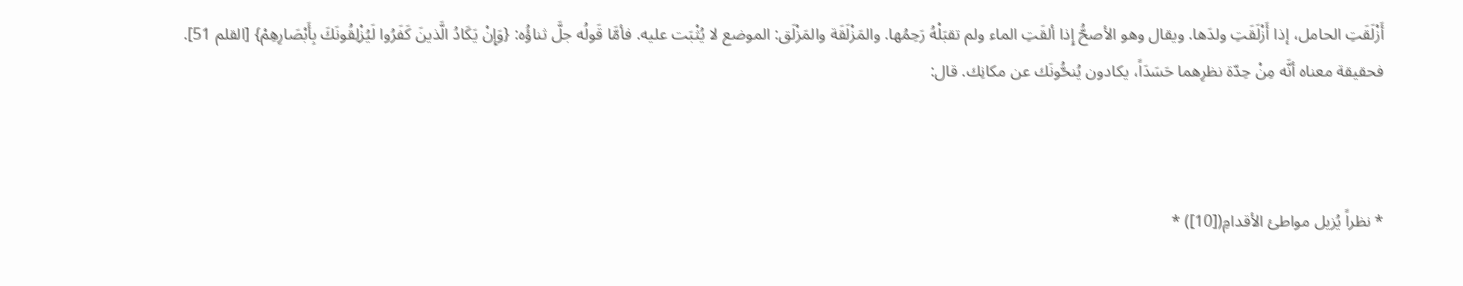أَزْلَقَتِ الحامل، إذا أَزْلَقَتِ ولدَها. ويقال وهو الأصحُّ إِذا ألقَتِ الماء ولم تقبَلْهُ رَحِمُها. والمَزْلَقَة والمَزْلَق: الموضع لا يُثْبَت عليه. فأمَّا قَولُه جلَّ ثناؤُه: {وَإِنْ يَكَادُ الَّذينَ كَفَرُوا لَيُزْلِقُونَكَ بِأَبْصَارِهِمْ} [القلم 51]. فحقيقة معناه أنَّه مِنْ حِدّة نظرِهما حَسَدَاً، يكادون يُنحُّونَك عن مكانِك. قال:



* نظراً يُزيل مواطئ الأقدامِ([10]) *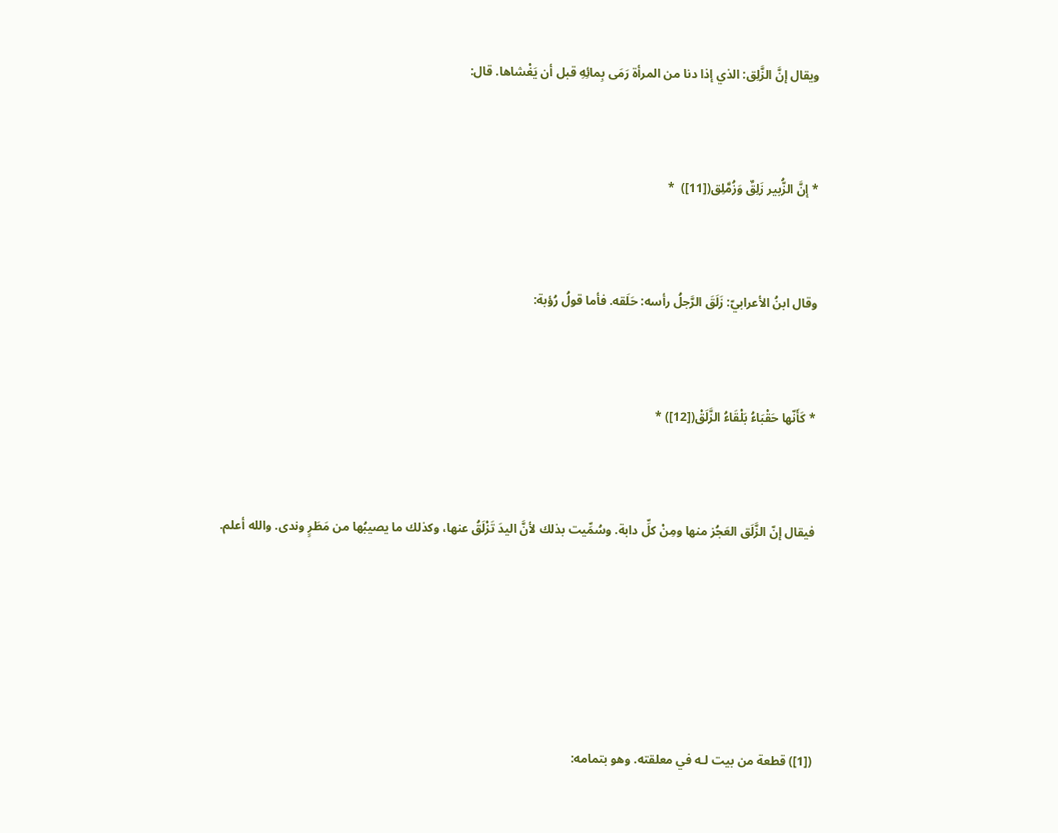ويقال إنَّ الزَّلِق: الذي إذا دنا من المرأة رَمَى بِمائِهِ قبل أن يَغْشاها. قال:



* إنَّ الزُّبير زَلِقٌ وَزُمَّلِق([11])  *



وقال ابنُ الأعرابيّ: زَلَقَ الرَّجلُ رأسه: حَلَقه. فأما قولُ رُؤبة:



* كَأَنّها حَقْبَاءُ بَلْقَاءُ الزَّلَقْ([12]) *



فيقال إنّ الزَّلَق العَجُز منها ومِنْ كلِّ دابة. وسُمِّيت بذلك لأنَّ اليدَ تَزْلَقُ عنها، وكذلك ما يصيبُها من مَطَرٍ وندى. والله أعلم.







([1]) قطعة من بيت لـه في معلقته. وهو بتمامه: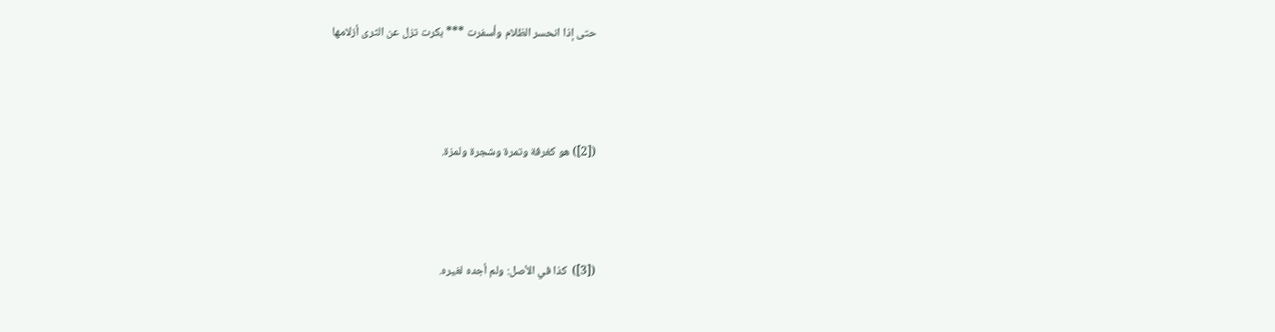حتى إذا انحسر الظلام وأسفرت *** بكرت تزل عن الثرى أزلامها



([2]) هو كغرفة وتمرة وشجرة ولمزة.



([3])  كذا في الأصل: ولم أجده لغيره.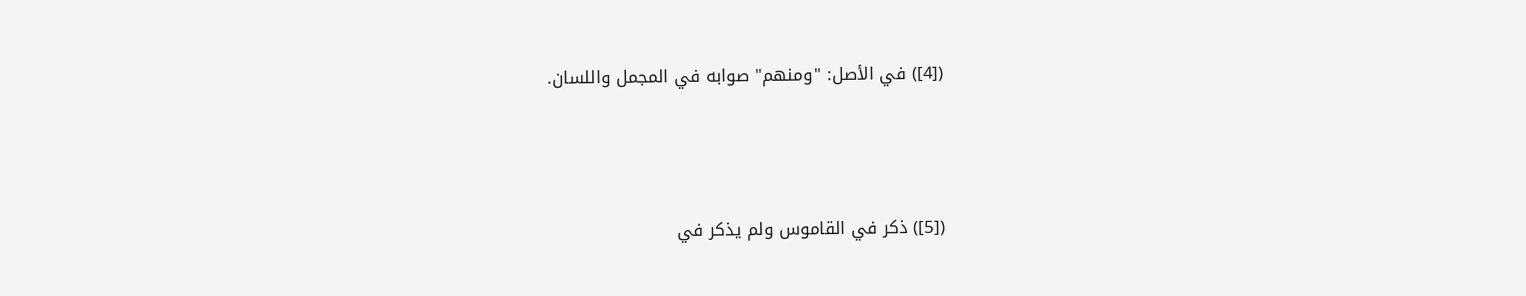([4]) في الأصل: "ومنهم" صوابه في المجمل واللسان.



([5]) ذكر في القاموس ولم يذكر في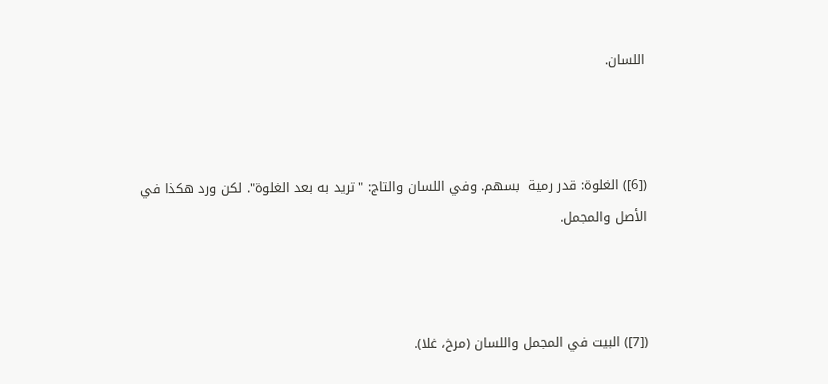اللسان.



([6]) الغلوة: قدر رمية  بسهم. وفي اللسان والتاج: "تريد به بعد الغلوة". لكن ورد هكذا في الأصل والمجمل.



([7]) البيت في المجمل واللسان (مرخ، غلا).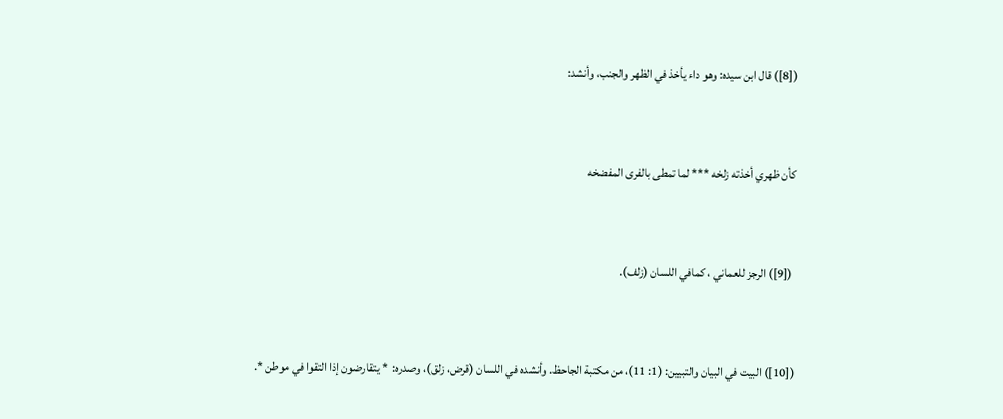([8]) قال ابن سيده: وهو داء يأخذ في الظهر والجنب، وأنشد:



كأن ظهري أخذته زلخه *** لما تمطى بالفرى المفضخه



 ([9]) الرجز للعماني ، كمافي اللسان (زلف).



([10]) البيت في البيان والتبيين: (1: 11)، من مكتبة الجاحظ. وأنشده في اللسان (قرض، زلق)، وصدره:  * يتقارضون إذا التقوا في موطن *.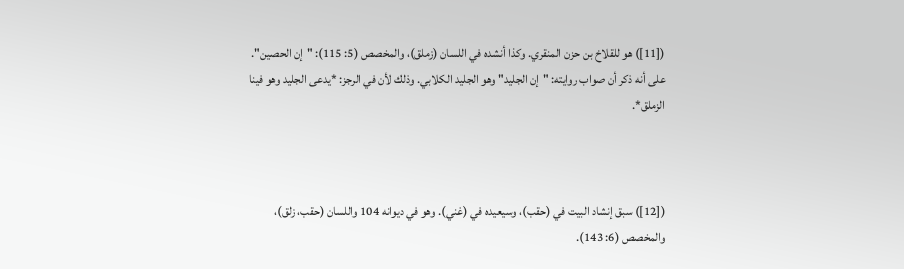([11]) هو للقلاخ بن حزن المنقري. وكذا أنشده في اللسان (زملق)، والمخصص (5: 115): "إن الحصين". على أنه ذكر أن صواب روايته: "إن الجليد" وهو الجليد الكلابي. وذلك لأن في الرجز: *يدعى الجليد وهو فينا الزملق*.



([12]) سبق إنشاد البيت في (حقب)، وسيعيده في (غني). وهو في ديوانه 104 واللسان (حقب، زلق)، والمخصص (6: 143).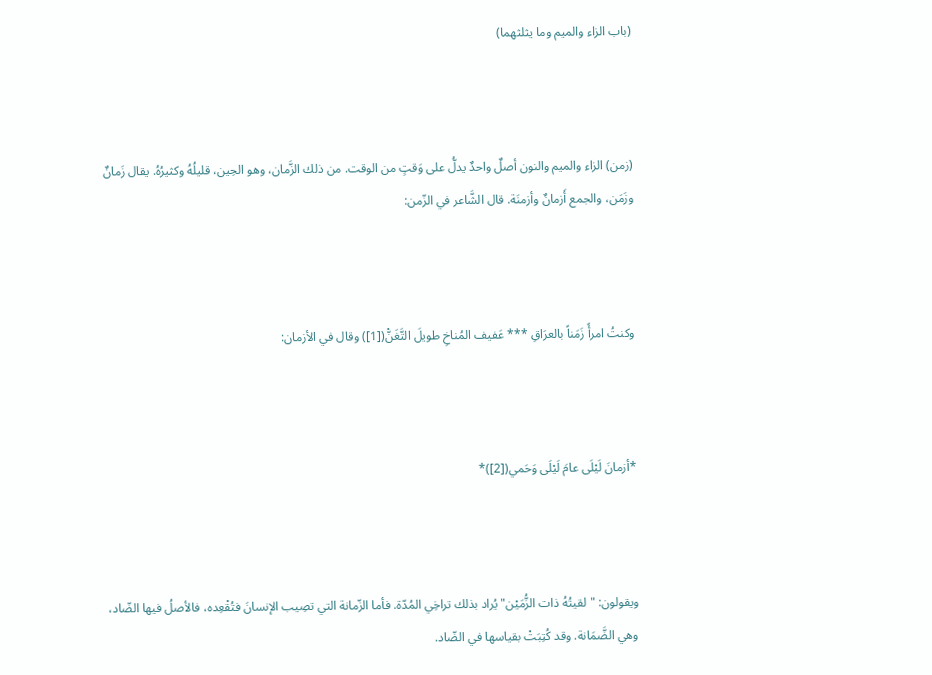(باب الزاء والميم وما يثلثهما)



(زمن) الزاء والميم والنون أصلٌ واحدٌ يدلُّ على وَقتٍ من الوقت. من ذلك الزَّمان، وهو الحِين، قليلُهُ وكثيرُهُ. يقال زَمانٌ وزَمَن، والجمع أَزمانٌ وأزمنَة. قال الشَّاعر في الزّمن:



وكنتُ امرأً زَمَناً بالعرَاقِ *** عَفيف المُناخِ طويلَ التَّغَنّْ([1]) وقال في الأزمان:



*أزمانَ لَيْلَى عامَ لَيْلَى وَحَمي([2])*



ويقولون: "لقيتُهُ ذات الزُّمَيْن" يُراد بذلك تراخِي المُدّة. فأما الزّمانة التي تصِيب الإنسانَ فتُقْعِده، فالأصلُ فيها الضّاد، وهي الضَّمَانة. وقد كُتِبَتْ بقياسها في الضّاد.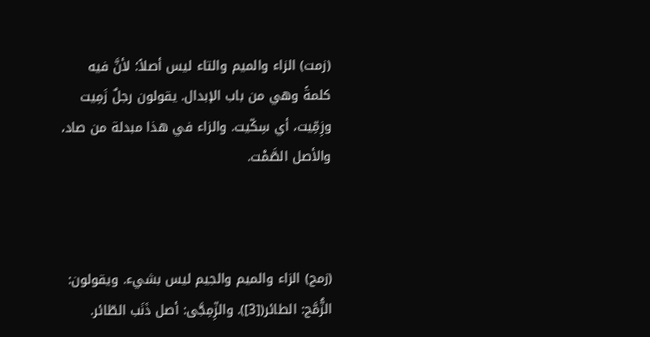(زمت) الزاء والميم والتاء ليس أصلاً؛ لأنَّ فيه كلمةً وهي من باب الإبدال. يقولون رجلٌ زَمِيت وزِمِّيت، أي سِكّيت. والزاء في هذا مبدلة من صاد، والأصل الصَّمْت.



(زمج) الزاء والميم والجيم ليس بشيء. ويقولون: الزُّمَّج: الطائر([3]). والزِّمِجَّى: أصل ذَنَب الطّائر.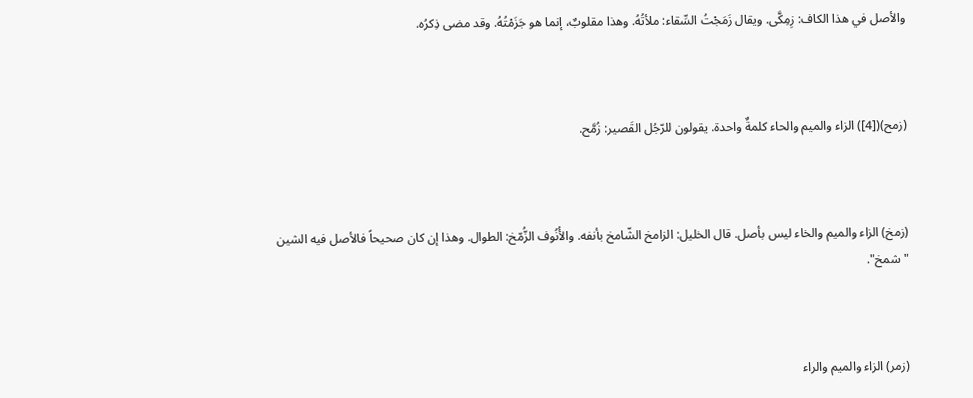والأصل في هذا الكاف: زِمِكَّى. ويقال زَمَجْتُ السِّقاء: ملأتُهُ. وهذا مقلوبٌ، إنما هو جَزَمْتُهُ. وقد مضى ذِكرُه.



(زمح)([4]) الزاء والميم والحاء كلمةٌ واحدة. يقولون للرّجُل القَصير: زُمَّح.



(زمخ) الزاء والميم والخاء ليس بأصل. قال الخليل: الزامخ الشّامخ بأنفه. والأُنُوف الزُّمّخ: الطوال. وهذا إن كان صحيحاً فالأصل فيه الشين "شمخ".



(زمر) الزاء والميم والراء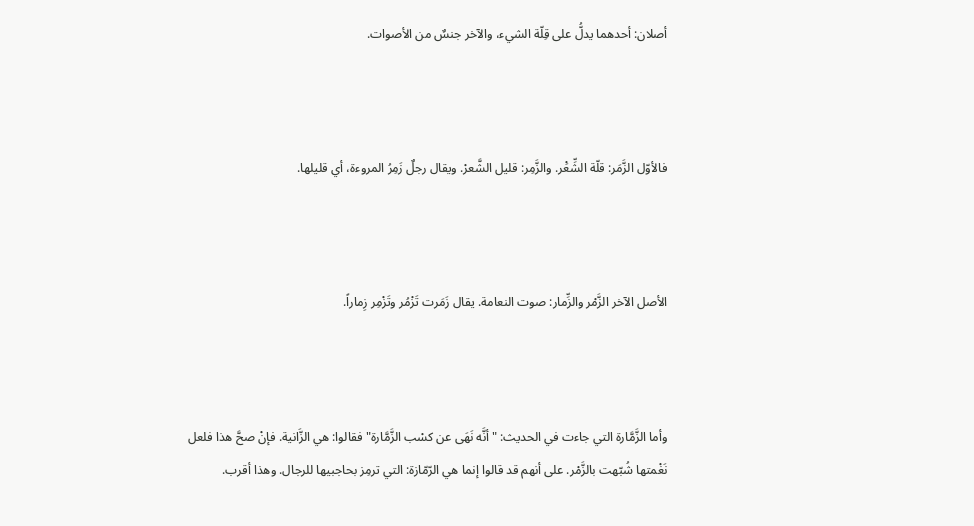أصلان: أحدهما يدلُّ على قِلّة الشيء، والآخر جنسٌ من الأصوات.



فالأوّل الزَّمَر: قلّة الشِّعَْر. والزَّمِر: قليل الشَّعرْ. ويقال رجلٌ زَمِرُ المروءة، أي قليلها.



الأصل الآخر الزَّمْر والزِّمار: صوت النعامة. يقال زَمَرت تَزْمُر وتَزْمِر زِماراً.



وأما الزَّمَّارة التي جاءت في الحديث: "أنَّه نَهَى عن كسْب الزَّمَّارة" فقالوا: هي الزَّانية. فإنْ صحَّ هذا فلعل نَغْمتها شُبّهت بالزَّمْر. على أنهم قد قالوا إنما هي الرّمّازة: التي ترمِز بحاجبيها للرجال. وهذا أقرب.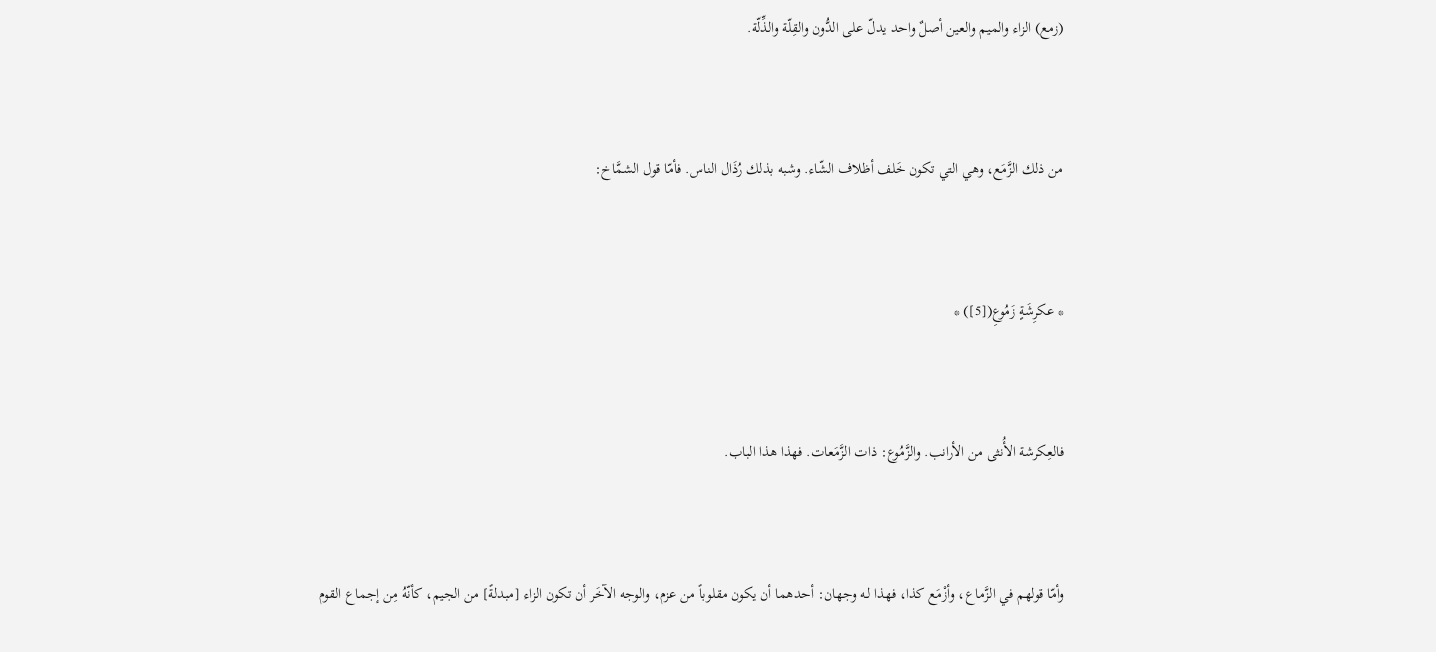(زمع) الزاء والميم والعين أصلٌ واحد يدلّ على الدُّون والقِلّة والذِّلّة.



من ذلك الزَّمَع، وهي التي تكون خَلف أظلاف الشّاء. وشبه بذلك رُذَال الناس. فأمّا قول الشمَّاخ:



* عكرِشَةٍ زَمُوعِ([5]) *



فالعِكرشة الأُنثى من الأرانب. والزَّمُوع: ذات الزَّمَعات. فهذا هذا الباب.



وأمّا قولهم في الزَّماع، وأزْمَع كذا، فهذا لـه وجهان: أحدهما أن يكون مقلوباً من عزم، والوجه الآخَر أن تكون الزاء [مبدلةً] من الجيم، كأنّهُ مِن إجماع القوم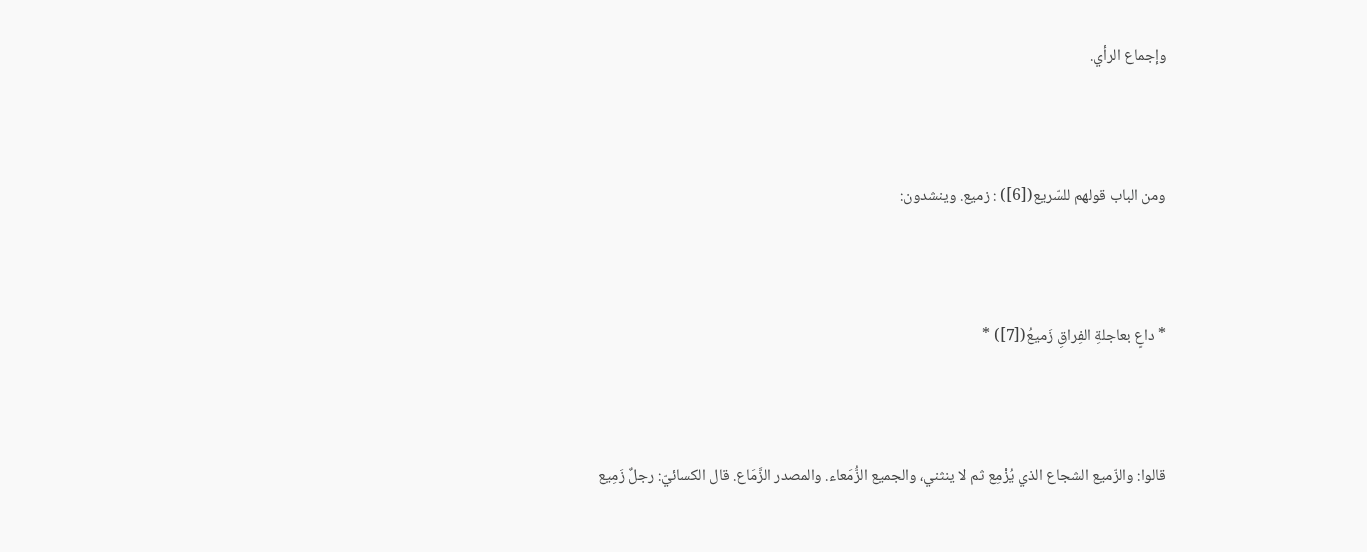وإجماع الرأي.



ومن الباب قولهم للسّريع([6]) : زميع. وينشدون:



* داعٍ بعاجلةِ الفِراقِ زَميعُ([7]) *



قالوا: والزّميع الشجاع الذي يُزْمِع ثم لا ينثني، والجميع الزُّمَعاء. والمصدر الزَّمَاع. قال الكسائيّ: رجلٌ زَمِيع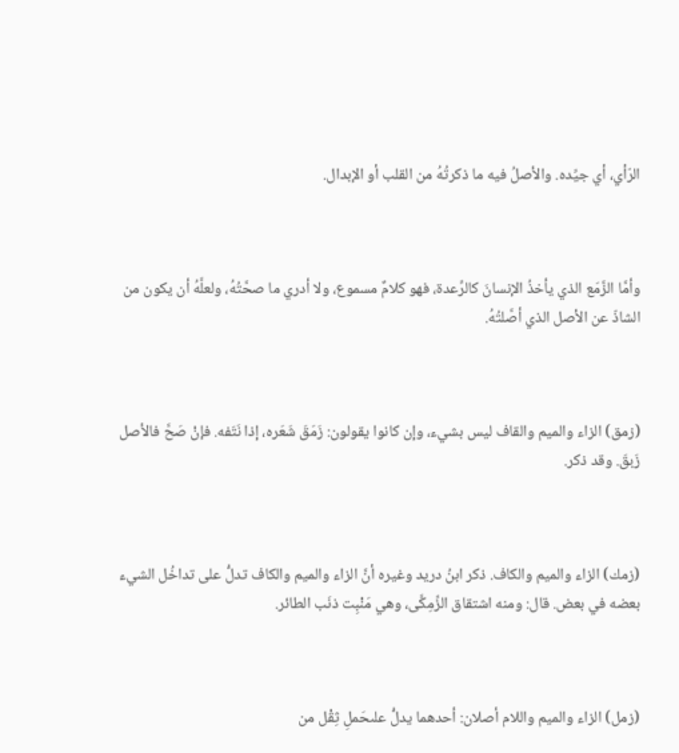الرّأي، أي جيِّده. والأصلُ فيه ما ذكرتُهُ من القلب أو الإبدال.



وأمَّا الزَّمَع الذي يأخذُ الإنسانَ كالرِّعدة، فهو كلامٌ مسموع، ولا أدري ما صحَّتُهُ، ولعلَّهُ أن يكون من الشاذّ عن الأصل الذي أصَّلتُهُ.



(زمق) الزاء والميم والقاف ليس بشيء، وإن كانوا يقولون: زَمَقَ شَعَره، إذا نَتَفه. فإنْ صَحَّ فالأصل زَبقَ. وقد ذكر.



(زمك) الزاء والميم والكاف. ذكر ابنُ دريد وغيره أنَّ الزاء والميم والكاف تدلُّ على تداخُل الشيء بعضه في بعض. قال: ومنه اشتقاق الزِّمِكَّى، وهي مَنْبِت ذنَب الطائر.



(زمل) الزاء والميم واللام أصلان: أحدهما يدلُّ علىحَملِ ثِقْل من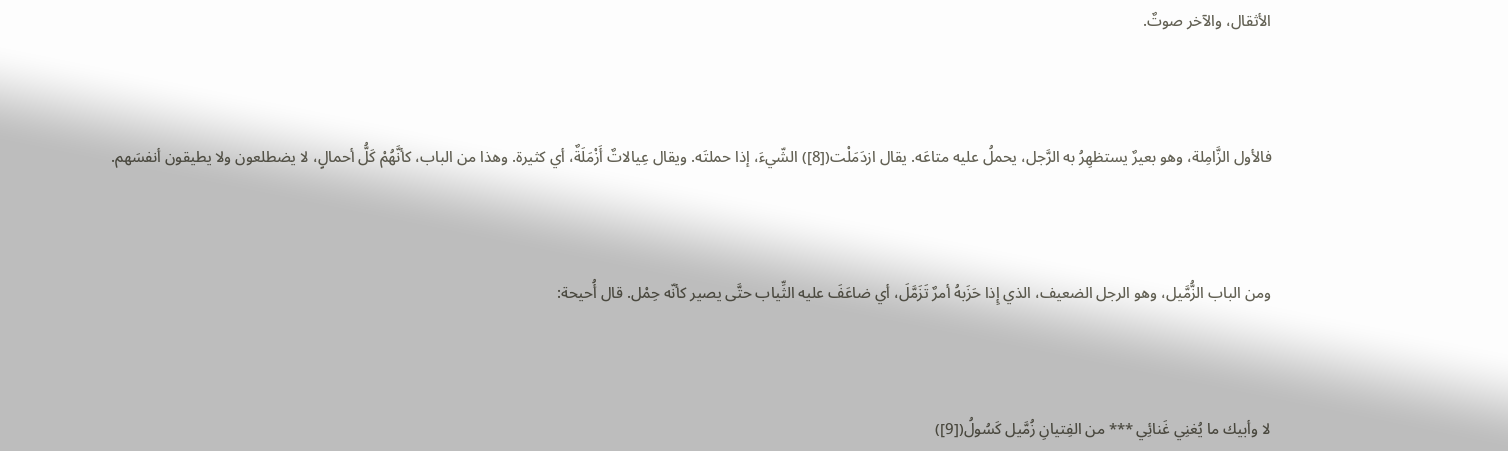الأثقال، والآخر صوتٌ.



فالأول الزَّامِلة، وهو بعيرٌ يستظهِرُ به الرَّجل، يحملُ عليه متاعَه. يقال ازدَمَلْت([8]) الشّيءَ، إذا حملتَه. ويقال عِيالاتٌ أَزْمَلَةٌ، أي كثيرة. وهذا من الباب، كأنَّهُمْ كَلُّ أحمالٍ، لا يضطلعون ولا يطيقون أنفسَهم.



ومن الباب الزُّمَّيل، وهو الرجل الضعيف، الذي إِذا حَزَبهُ أمرٌ تَزَمَّلَ، أي ضاعَفَ عليه الثِّياب حتَّى يصير كأنّه حِمْل. قال أُحيحة:



لا وأبيك ما يُغنِي غَنائِي *** من الفِتيانِ زُمَّيل كَسُولُ([9])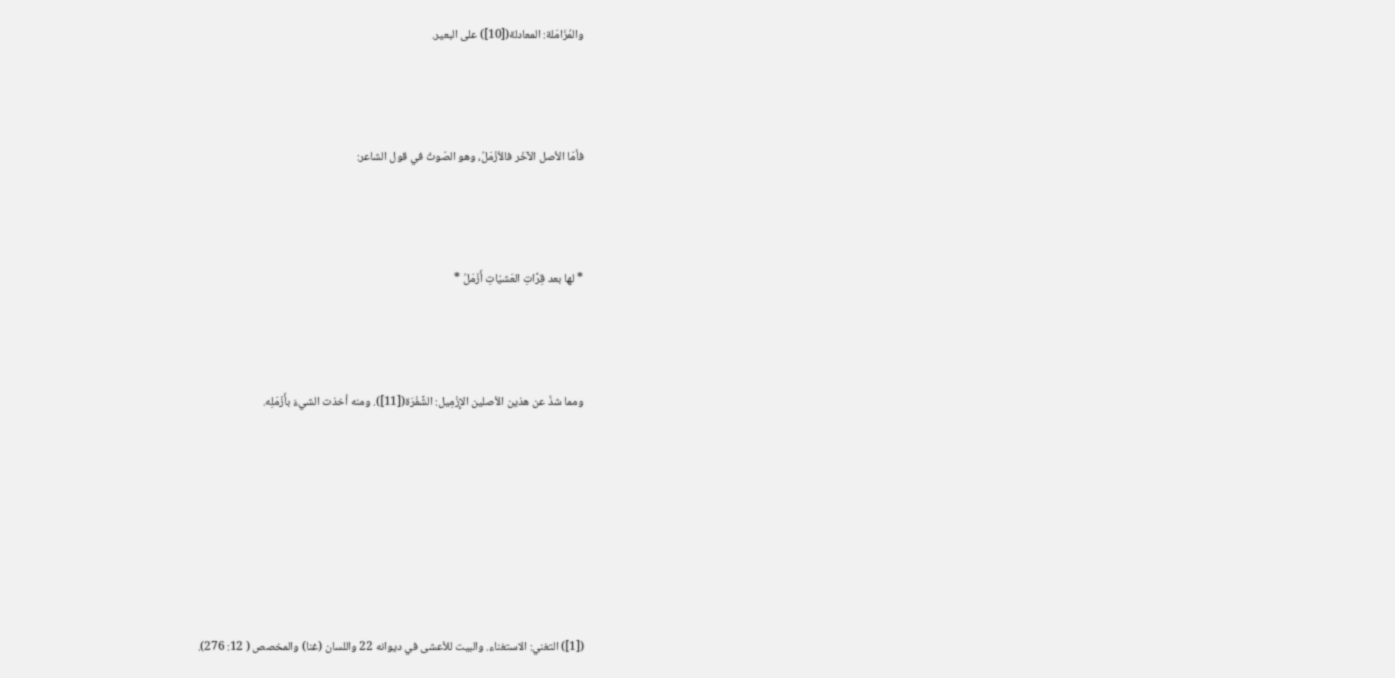والمُزَامَلة: المعادلة([10]) على البعير.



فأمّا الأصل الآخَر فالأزْمَلُ، وهو الصّوتُ في قول الشاعر:



* لها بعد قِرَّاتِ العَشيّاتِ أَزْمَلُ *



ومما شذّ عن هذين الأصلين الإِزْمِيل: الشَّفْرَة([11]). ومنه أخذت الشيءَ بأَزْمَلِه.







([1]) التغني: الاستغناء. والبيت للأعشى في ديوانه 22 واللسان (غنا) والمخصص ( 12: 276).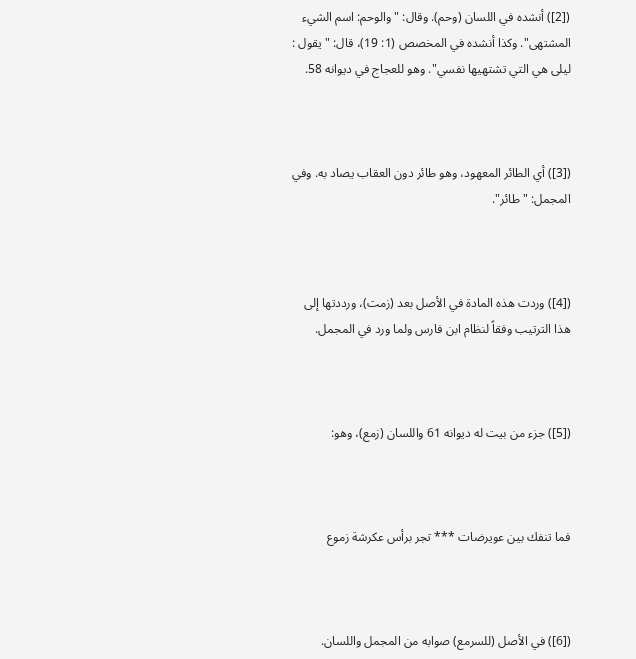([2]) أنشده في اللسان (وحم). وقال: "والوحم: اسم الشيء المشتهى". وكذا أنشده في المخصص (1: 19)، قال: "يقول : ليلى هي التي تشتهيها نفسي". وهو للعجاج في ديوانه 58.



([3]) أي الطائر المعهود، وهو طائر دون العقاب يصاد به. وفي المجمل: "طائر".



([4]) وردت هذه المادة في الأصل بعد (زمت)، ورددتها إلى هذا الترتيب وفقاً لنظام ابن فارس ولما ورد في المجمل.



([5]) جزء من بيت له ديوانه 61 واللسان (زمع)، وهو:



فما تنفك بين عويرضات *** تجر برأس عكرشة زموع



([6]) في الأصل (للسرمع) صوابه من المجمل واللسان.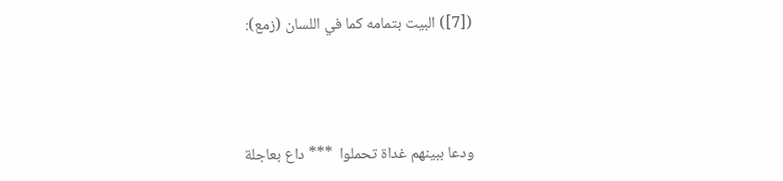([7]) البيت بتمامه كما في اللسان (زمع):



ودعا ببينهم غداة تحملوا  *** داع بعاجلة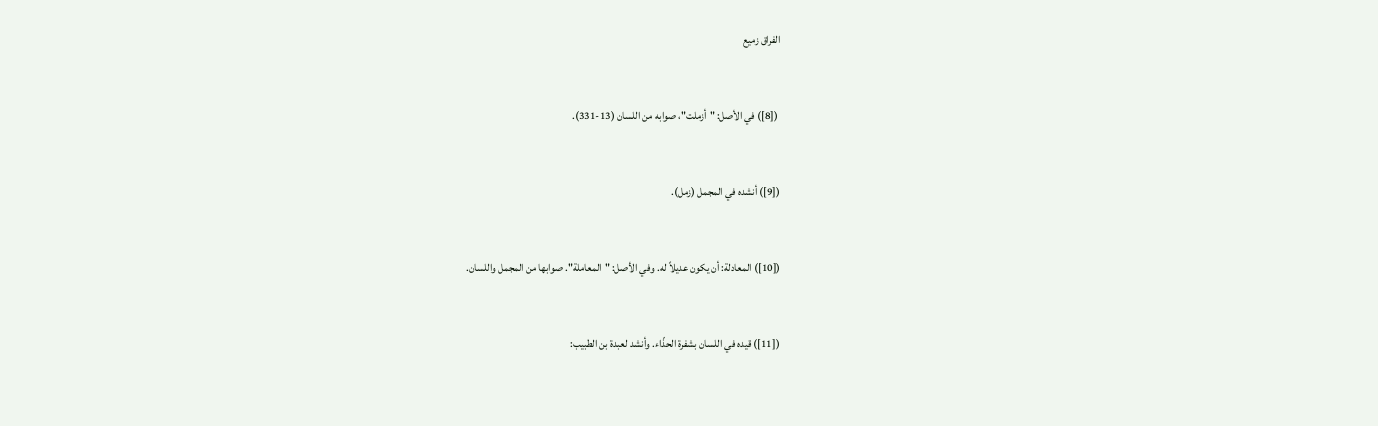الفراق زميع



 ([8]) في الأصل: "أزملت"، صوابه من اللسان (13-331).



([9]) أنشده في المجمل (زمل).



([10]) المعادلة: أن يكون عديلاً له. وفي الأصل: "المعاملة". صوابها من المجمل واللسان.



([11]) قيده في اللسان بشفرة الحذّاء. وأنشد لعبدة بن الطبيب: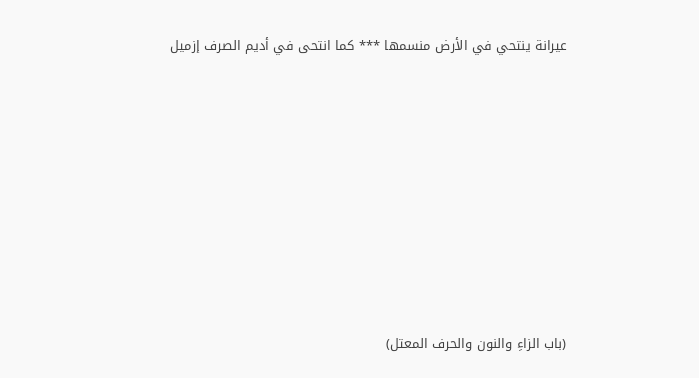عيرانة ينتحي في الأرض منسمها *** كما انتحى في أديم الصرف إزميل











(باب الزاءِ والنون والحرف المعتل)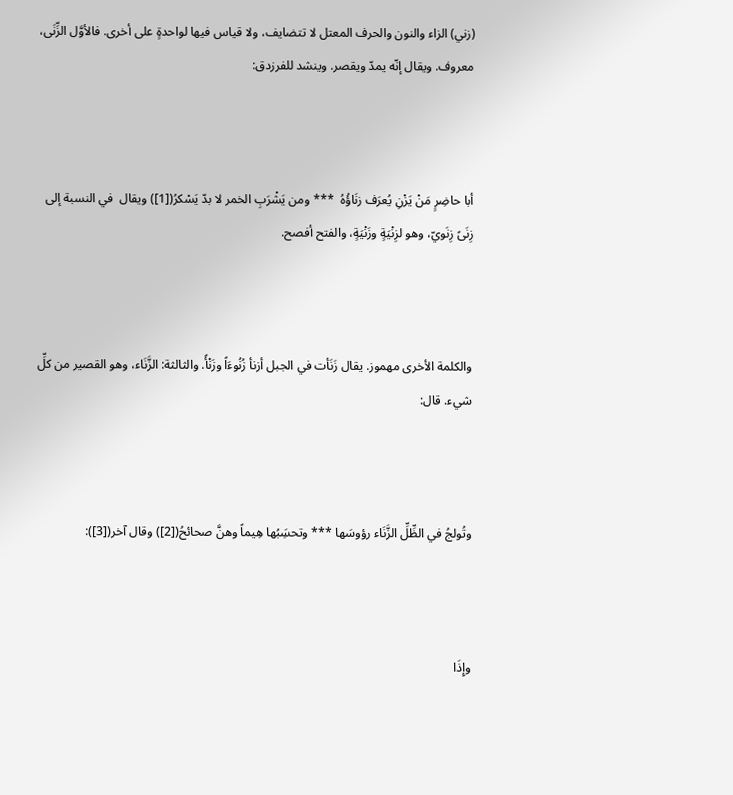(زني) الزاء والنون والحرف المعتل لا تتضايف، ولا قياس فيها لواحدةٍ على أخرى. فالأوَّل الزِّنَى، معروف. ويقال إنّه يمدّ ويقصر. وينشد للفرزدق:



أبا حاضِرٍ مَنْ يَزْنِ يُعرَف زنَاؤُهُ  *** ومن يَشْرَبِ الخمر لا بدّ يَسْكرُ([1]) ويقال  في النسبة إلى زِنَىً زِنَويّ، وهو لزِنْيَةٍ وزَنْيَةٍ، والفتح أفصح.



والكلمة الأخرى مهموز. يقال زَنَأت في الجبل أزنأ زُنُوءَاً وزَنْأً. والثالثة: الزَّنَاء، وهو القصير من كلِّ شيء. قال:



وتُولجُ في الظِّلِّ الزَّنَاء رؤوسَها *** وتحسَِبُها هِيماً وهنَّ صحائحُ([2]) وقال آخر([3]):



وإِذَا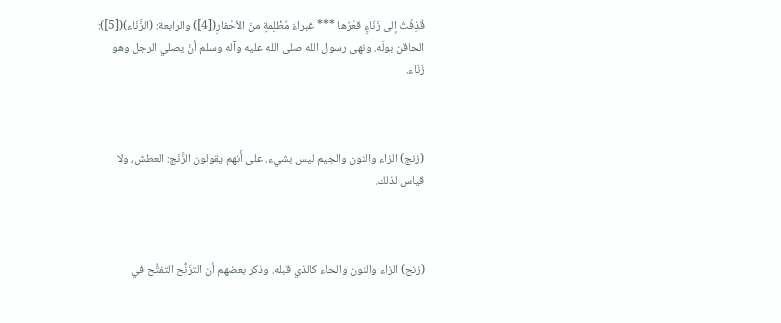قُذِفْتُ إلى زَنَاءٍِ قعْرُها *** غبراءَ مُظْلِمةٍ منَ الأحْفارِ([4]) والرابعة: (الزَّنَاء)([5]): الحاقن بولَه. ونهى رسول الله صلى الله عليه وآله وسلم أنْ يصلي الرجل وهو زَنَاء.



(زنج) الزاء والنون والجيم ليس بشيء. على أَنهم يقولون الزَّنَج: العطش، ولا قياس لذلك.



(زنح) الزاء والنون والحاء كالذي قبله. وذكر بعضهم أن التزَنُّح التفتُّح في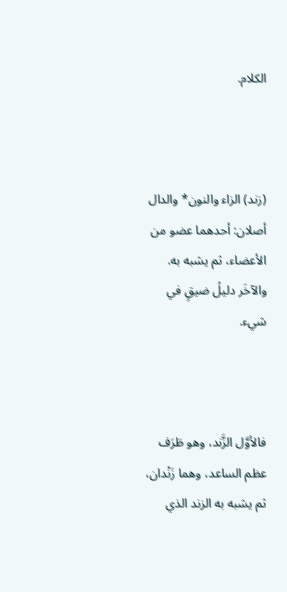الكلام.



(زند) الزاء والنون* والدال أصلان: أحدهما عضو من الأعضاء، ثم يشبه به. والآخَر دليلُ ضيقٍ في شيء.



فالأوَّل الزَّند، وهو طَرَف عظم الساعد، وهما زَنْدان، ثم يشبه به الزند الذي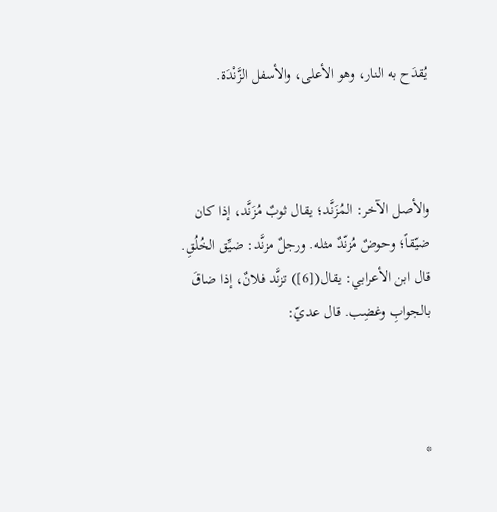يُقدَح به النار، وهو الأعلى، والأسفل الزَّنْدَة.



والأصل الآخر: المُزَنَّد؛ يقال ثوبٌ مُزَنَّد، إذا كان ضيّقاً؛ وحوضٌ مُزنّدٌ مثله. ورجلٌ مزنَّد: ضيِّق الخُلُقِ. قال ابن الأعرابي: يقال([6]) تزنَّد فلانٌ، إذا ضاقَ بالجوابِ وغضِب. قال عديّ:



*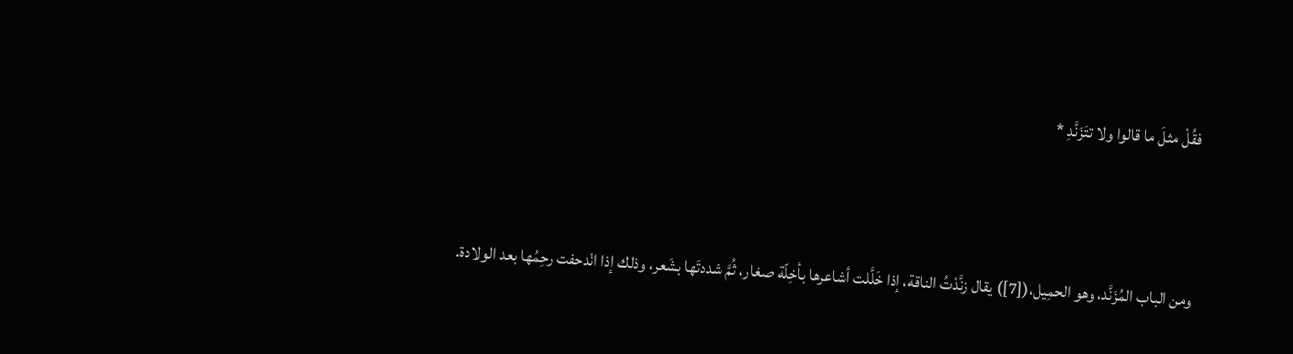فقُلْ مثلَ ما قالوا ولا تتَزَنَّدِ *



ومن الباب المُزَنَّد، وهو الحمِيل،([7]) يقال زنَّدْتُ الناقة، إذا خَلَّلت أشاعرها بأخِلّة صغار، ثُمَّ شددتَها بشَعر، وذلك إذا انْدحفت رحِمُها بعد الولادة.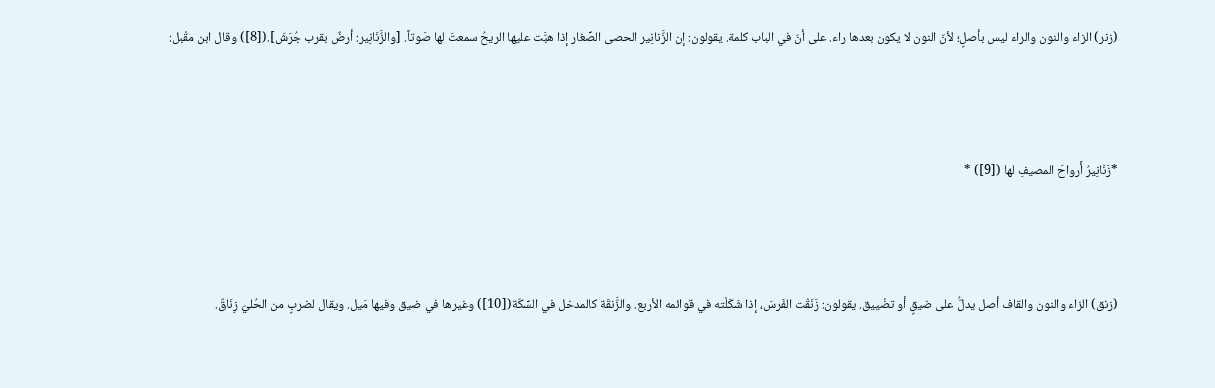(زنر) الزاء والنون والراء ليس بأصلٍ؛ لأنّ النون لا يكون بعدها راء. على أنّ في الباب كلمة. يقولون: إن الزَّنانِير الحصى الصِّغار إذا هبَّت عليها الريحُ سمعتَ لها صَوتاً. [والزَّنَانِير: أرضٌ بقرب جُرَشَ].([8]) وقال ابن مقْبل:



*زَنَانِيرُ أَرواحَ المصيفِ لها ([9]) *



(زنق) الزاء والنون والقاف أصل يدلُّ على ضيقٍ أو تضْييق. يقولون: زَنَقْت الفَرسَ، إذا شَكَلْته في قوائمه الأربع. والزَّنقَة كالمدخل في السِّكّة([10]) وغيرها في ضيق وفيها مَيل. ويقال لضربٍ من الحُليّ زِنَاقٌ.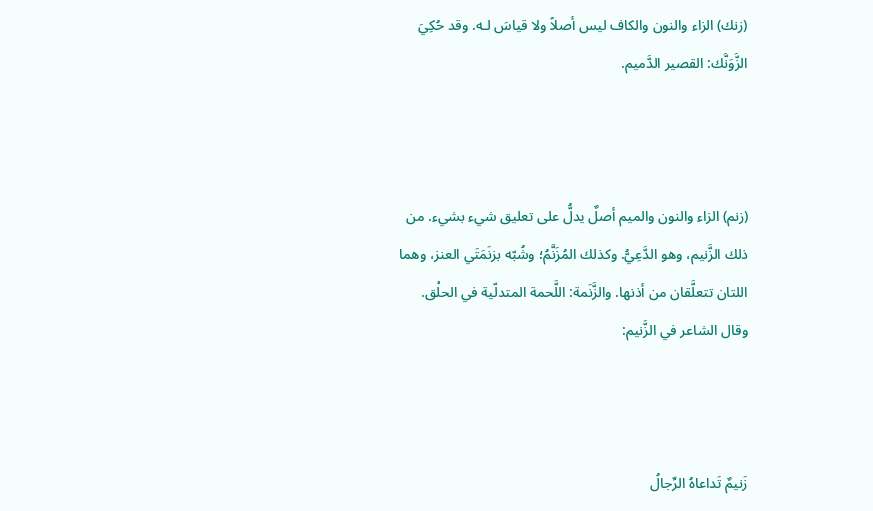(زنك) الزاء والنون والكاف ليس أصلاً ولا قياسَ لـه. وقد حُكِيَ الزَّوَنَّك: القصير الدَّميم.



(زنم) الزاء والنون والميم أصلٌ يدلُّ على تعليق شيء بشيء. من ذلك الزَّنيم، وهو الدَّعِيُّ. وكذلك المُزَنَّمُ؛ وشُبّه بزنَمَتَي العنز، وهما اللتان تتعلَّقان من أذنها. والزَّنَمة: اللَّحمة المتدلّية في الحلْق. وقال الشاعر في الزَّنيم:



زَنيمٌ تَداعاهُ الرِّجالُ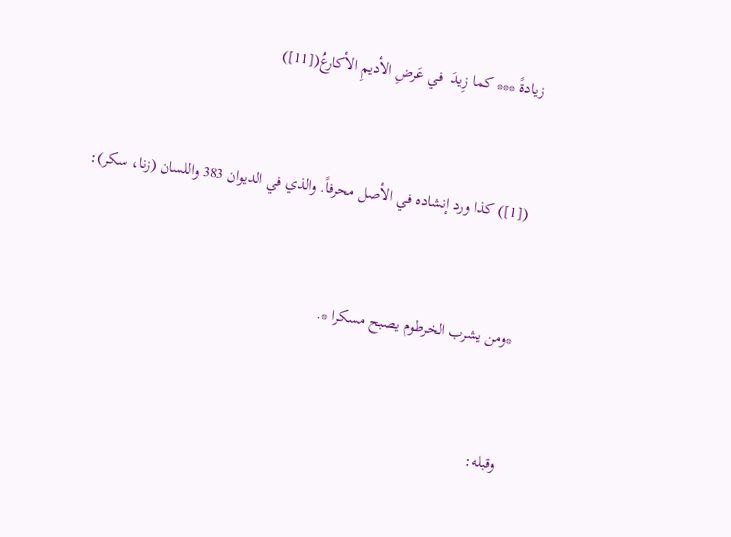زيادةً *** كما زِيدَ  في عَرضِ الأديمِ الأكارعُ([11])



([1]) كذا ورد إنشاده في الأصل محرفاً. والذي في الديوان 383 واللسان (زنا، سكر):



*ومن يشرب الخرطوم يصبح مسكرا *.



وقبله: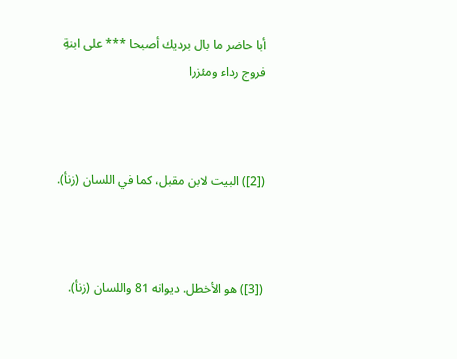أبا حاضر ما بال برديك أصبحا *** على ابنةِ فروج رداء ومئزرا



([2]) البيت لابن مقبل، كما في اللسان (زنأ).



([3]) هو الأخطل. ديوانه 81 واللسان (زنأ).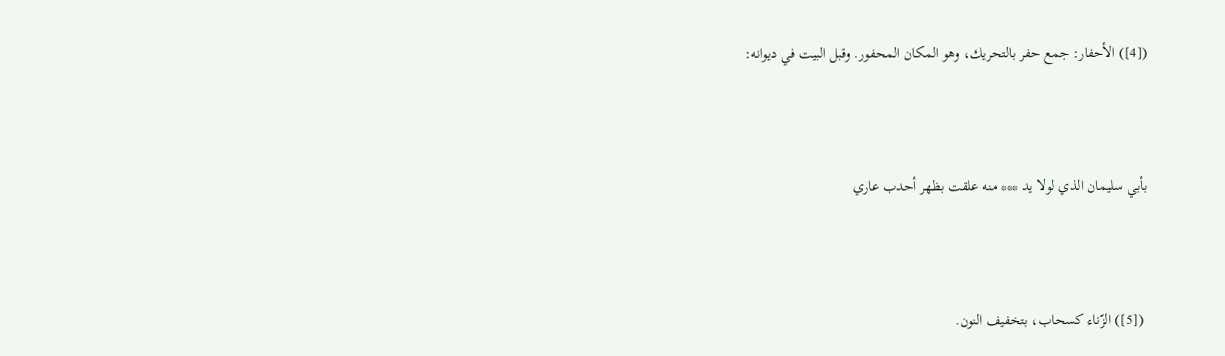([4]) الأحفار: جمع حفر بالتحريك، وهو المكان المحفور. وقبل البيت في ديوانه:



بأبي سليمان الذي لولا يد *** منه علقت بظهر أحدب عاري



 ([5]) الزّناء كسحاب، بتخفيف النون.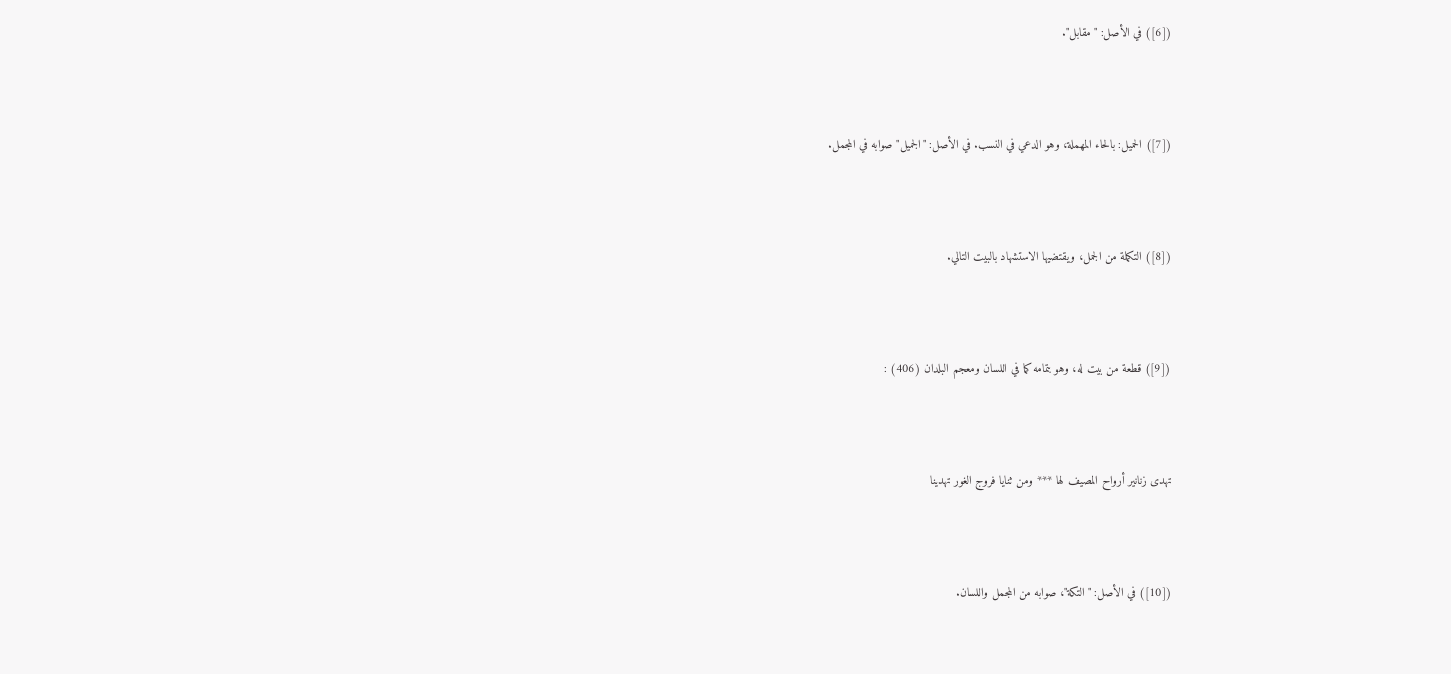([6]) في الأصل: "مقابل".



([7]) الحميل: بالحاء المهملة، وهو الدعي في النسب. في الأصل: "الجميل" صوابه في المجمل.



([8]) التكملة من الجمل، ويقتضيها الاستشهاد بالبيت التالي.



([9]) قطعة من بيت له، وهو بتمامه كما في اللسان ومعجم البلدان (406) :



تهدى زنانير أرواح المصيف لها *** ومن ثنايا فروج الغور تهدينا



([10]) في الأصل: "التكة"، صوابه من المجمل واللسان.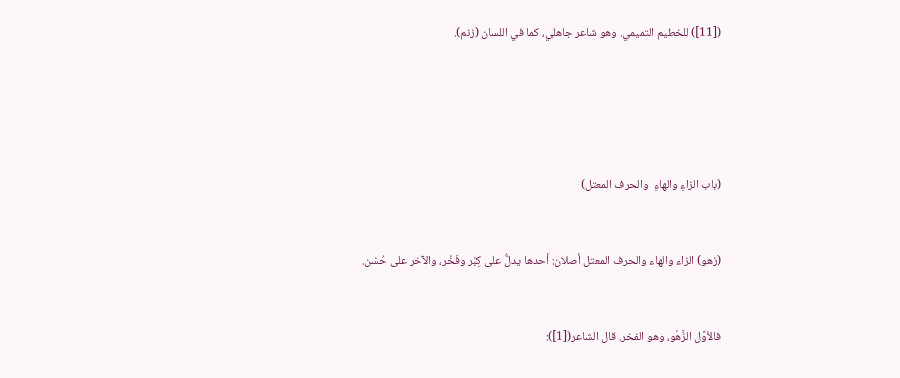([11]) للخطيم التميمي. وهو شاعر جاهلي، كما في اللسان (زنم).







(باب الزاءِ والهاءِ  والحرف المعتل)



(زهو) الزاء والهاء والحرف المعتل أصلان: أحدها يدلُّ على كِبْر وفَخْر، والآخر على حُسْن.



فالأوَّل الزَّهْو، وهو الفخر. قال الشاعر([1]):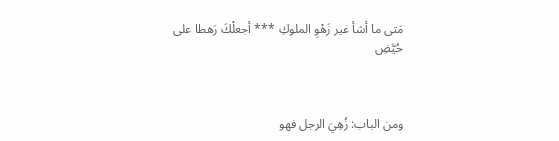مَتى ما أشأ غير زَهْوِ الملوكِ *** أجعلْكَ رَهطا على حُيَّضِ



ومن الباب: زُهِيَ الرجل فهو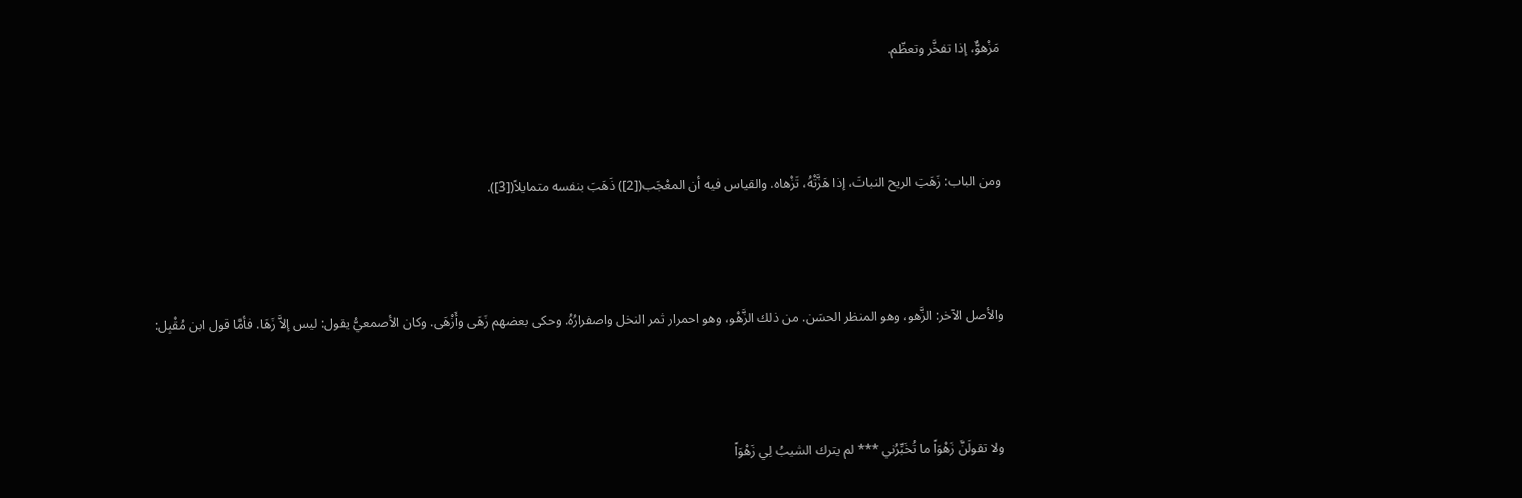مَزْهوٌّ، إذا تفخَّر وتعظّم.



ومن الباب: زَهَتِ الريح النباتَ، إذا هَزَّتْهُ، تَزْهاه. والقياس فيه أن المعْجَب([2]) ذَهَبَ بنفسه متمايلاً([3]).



والأصل الآخر: الزَّهو، وهو المنظر الحسَن. من ذلك الزَّهْو، وهو احمرار ثمر النخل واصفرارُهُ. وحكى بعضهم زَهَى وأَزْهَى. وكان الأصمعيُّ يقول: ليس إلاَّ زَهَا. فأمَّا قول ابن مُقْبِل:



ولا تقولَنَّ زَهْوَاً ما تُخَبِّرُني *** لم يترك الشيبُ لِي زَهْوَاً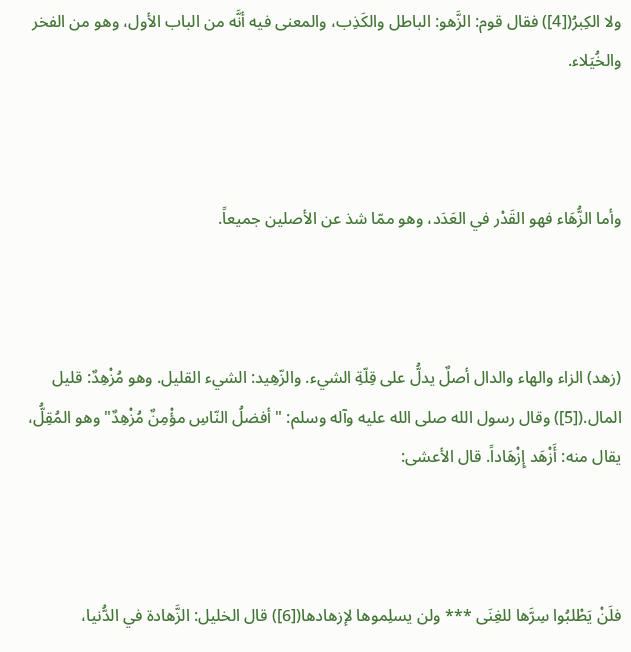ولا الكِبرُ([4]) فقال قوم: الزَّهو: الباطل والكَذِب، والمعنى فيه أنَّه من الباب الأول، وهو من الفخر والخُيَلاء.



وأما الزُّهَاء فهو القَدْر في العَدَد، وهو ممّا شذ عن الأصلين جميعاً.



(زهد) الزاء والهاء والدال أصلٌ يدلُّ على قِلّةِ الشيء. والزّهِيد: الشيء القليل. وهو مُزْهِدٌ: قليل المال.([5]) وقال رسول الله صلى الله عليه وآله وسلم: "أفضلُ النّاسِ مؤْمِنٌ مُزْهِدٌ" وهو المُقِلُّ، يقال منه: أَزْهَد إِزْهَاداً. قال الأعشى:



فلَنْ يَطْلبُوا سِرَّها للغِنَى *** ولن يسلِموها لإزهادها([6]) قال الخليل: الزَّهادة في الدُّنيا،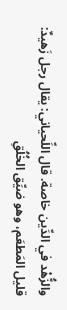والزُّهْد في الدِّين خاصة. قال اللِّحياني: يقال رجل زَهيدٌ: قليل المَطعَم، وهو ضيِّق الخُلُقِ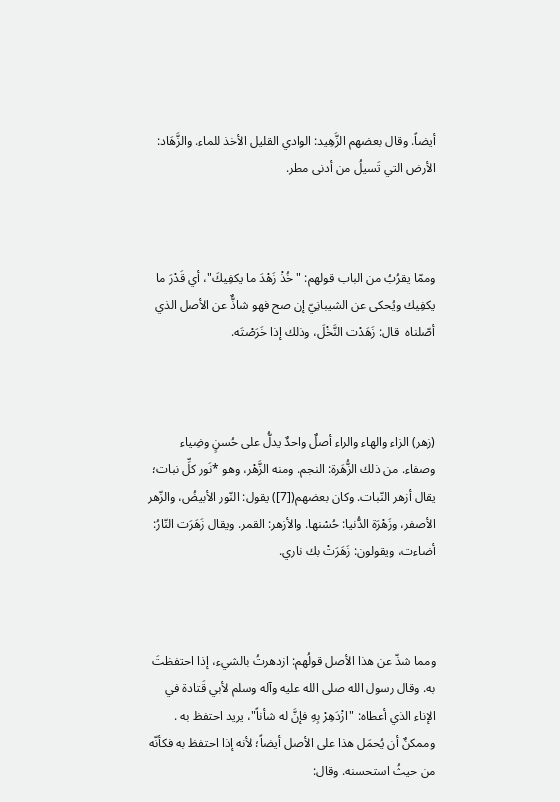أيضاً. وقال بعضهم الزَّهِيد: الوادي القليل الأخذ للماء. والزَّهَاد: الأرض التي تَسيلُ من أدنى مطر.



وممّا يقرُبُ من الباب قولهم: "خُذْ زَهْدَ ما يكفِيكَ"، أي قَدْرَ ما يكفِيك ويُحكى عن الشيبانِيّ إن صح فهو شاذٌّ عن الأصل الذي أصّلناه  قال: زَهَدْت النَّخْلَ، وذلك إذا خَرَصْتَه.



(زهر) الزاء والهاء والراء أصلٌ واحدٌ يدلُّ على حُسنٍ وضِياء وصفاء. من ذلك الزُّهَرة: النجم. ومنه الزَّهْر، وهو *نَور كلِّ نبات؛ يقال أزهر النّبات. وكان بعضهم([7]) يقول: النّور الأبيضُ، والزّهر الأصفر، وزَهْرَة الدُّنيا: حُسْنها. والأزهر: القمر. ويقال زَهَرَت النّارُ: أضاءت، ويقولون: زَهَرَتْ بك ناري.



ومما شذّ عن هذا الأصل قولُهم: ازدهرتُ بالشيء، إذا احتفظتَ به. وقال رسول الله صلى الله عليه وآله وسلم لأبي قَتادة في الإناء الذي أعطاه: "ازْدَهِرْ بِهِ فإنَّ له شأناً"، يريد احتفظ به . وممكنٌ أن يُحمَل هذا على الأصل أيضاً؛ لأنه إذا احتفظ به فكأنّه من حيثُ استحسنه. وقال: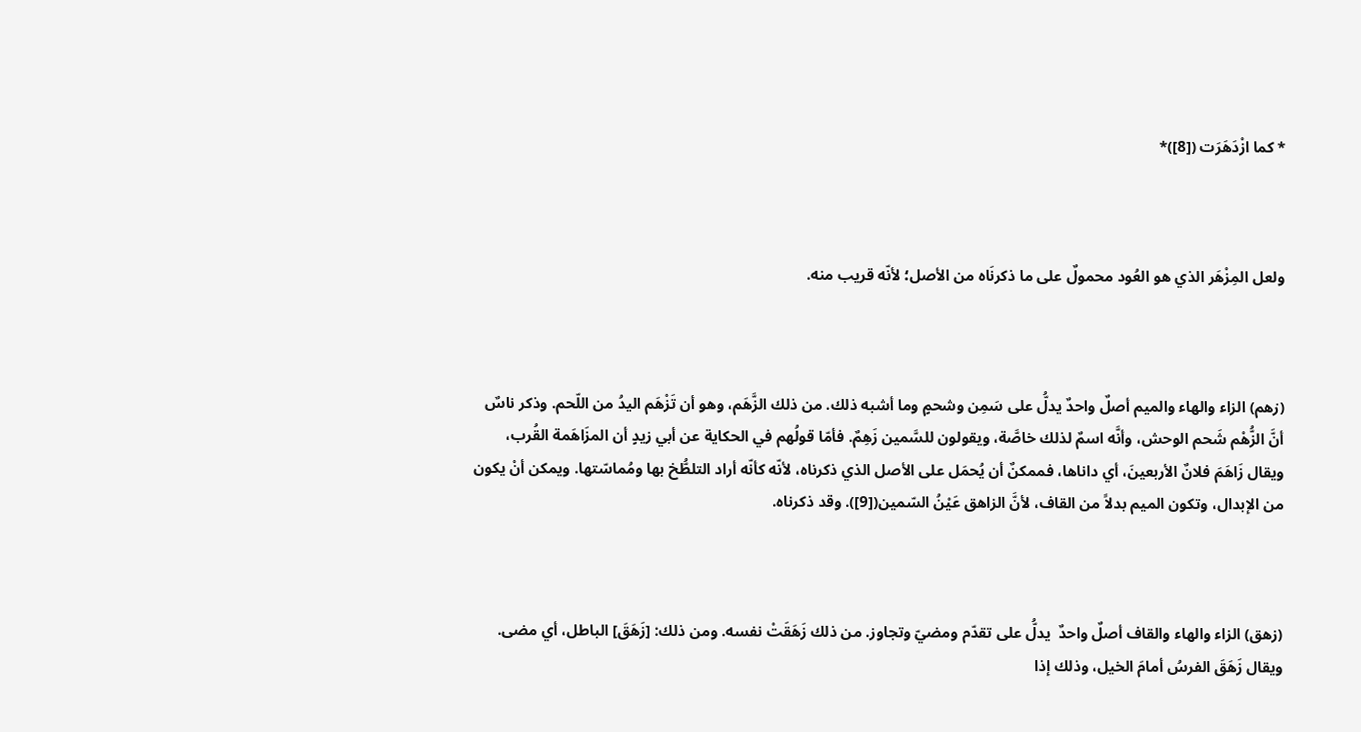* كما ازْدَهَرَت ([8])*



ولعل المِزْهَر الذي هو العُود محمولٌ على ما ذكرنَاه من الأصل؛ لأنّه قريب منه.



(زهم) الزاء والهاء والميم أصلٌ واحدٌ يدلُّ على سَمِن وشحمٍ وما أشبه ذلك. من ذلك الزَّهَم، وهو أن تَزْهَم اليدُ من اللّحم. وذكر ناسٌ أنَّ الزُّهْم شَحم الوحش، وأنَّه اسمٌ لذلك خاصَّة، ويقولون للسَّمين زَهِمٌ. فأمّا قولُهم في الحكاية عن أبي زيدٍ أن المزَاهَمة القُرب، ويقال زَاهَمَ فلانٌ الأربعينَ، أي داناها، فممكنٌ أن يُحمَل على الأصل الذي ذكرناه، لأنّه كأنّه أراد التلطُّخ بها ومُماسّتها. ويمكن أنْ يكون من الإبدال، وتكون الميم بدلاً من القاف، لأنَّ الزاهق عَيْنُ السّمين([9]). وقد ذكرناه.



(زهق) الزاء والهاء والقاف أصلٌ واحدٌ  يدلُّ على تقدّم ومضيّ وتجاوز. من ذلك زَهَقَتْ نفسه. ومن ذلك: [زَهَقَ] الباطل، أي مضى. ويقال زَهَقَ الفرسُ أمامَ الخيل، وذلك إذا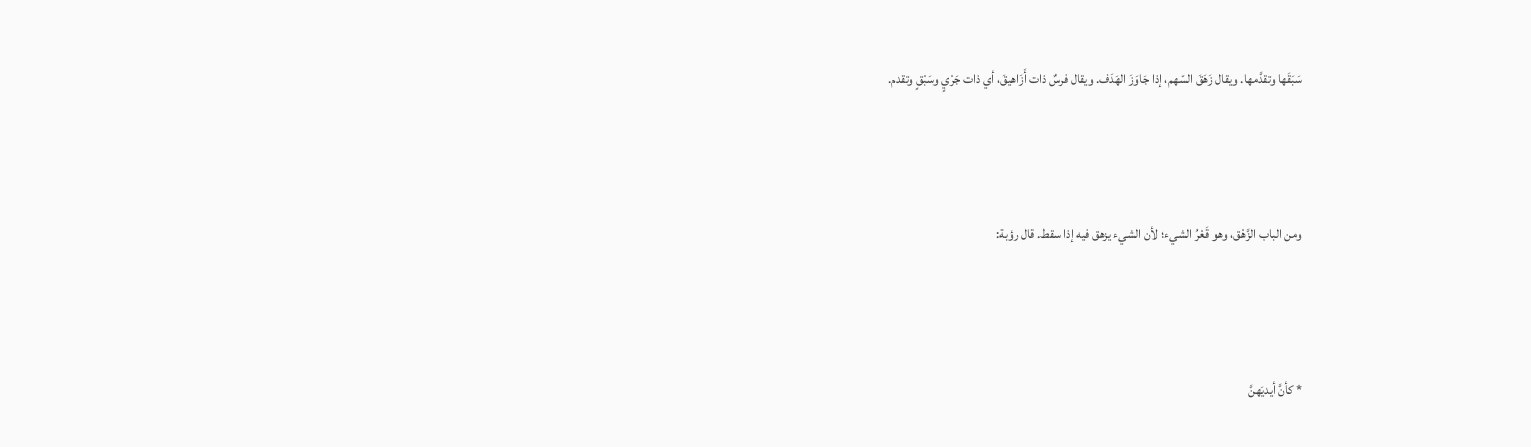سَبَقَها وتقدَّمها. ويقال زَهَقَ السّهم، إذا جَاوَزَ الهَدَف. ويقال فرسٌ ذات أَزَاهيقَ، أي ذات جَرْيٍ وسَبْقٍ وتقدم.



ومن الباب الزَّهْق، وهو قَعْرُ الشيء؛ لأن الشيء يزهق فيه إذا سقط. قال رؤبة:



* كأنَّ أيديَهنَّ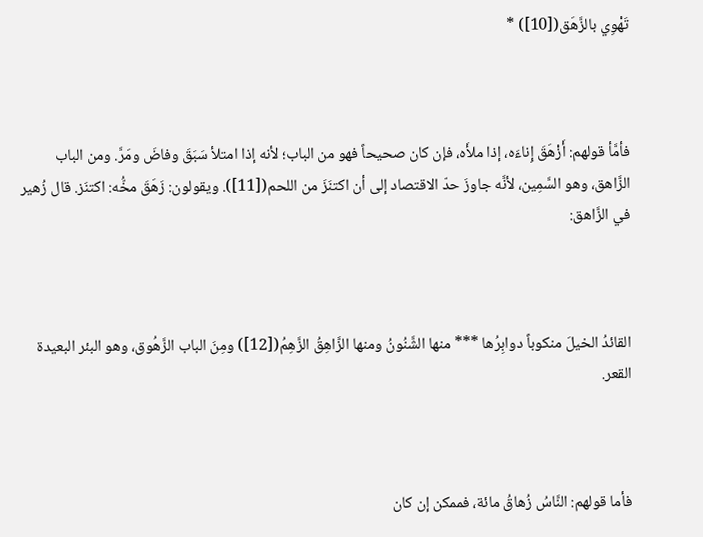تَهْوِي بالزَّهَق([10]) *



فأمَّأ قولهم: أَزْهَقَ إِناءَه، إذا ملأَه، فإن كان صحيحاً فهو من الباب؛ لأنه إذا امتلأ سَبَقَ وفاضَ ومَرَّ. ومن الباب الزَّاهق، وهو السَّمِين، لأنَّه جاوزَ حدّ الاقتصاد إلى أن اكتنَزَ من اللحم([11]). ويقولون: زَهَقَ مخُّه: اكتنَز. قال زُهير في الزَّاهق:



القائدُ الخيلَ منكوباً دوابِرُها *** منها الشَّنُونُ ومنها الزَّاهِقُ الزَّهِمُ([12]) ومِنَ الباب الزَّهُوق، وهو البئر البعيدة القعر.



فأما قولهم: النَّاسُ زُهاقُ مائة، فممكن إن كان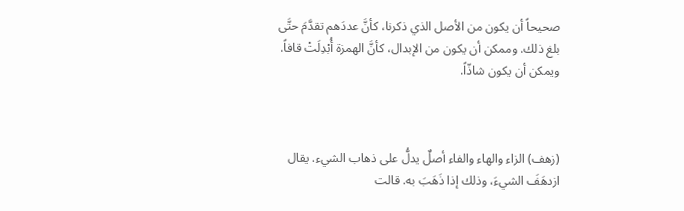صحيحاً أن يكون من الأصل الذي ذكرنا، كأنَّ عددَهم تقدَّمَ حتَّى بلغ ذلك. وممكن أن يكون من الإبدال، كأنَّ الهمزة أُبْدِلَتْ قافاً. ويمكن أن يكون شاذّاً.



(زهف) الزاء والهاء والفاء أصلٌ يدلُّ على ذهاب الشيء. يقال ازدهَفَ الشيءَ، وذلك إذا ذَهَبَ به. قالت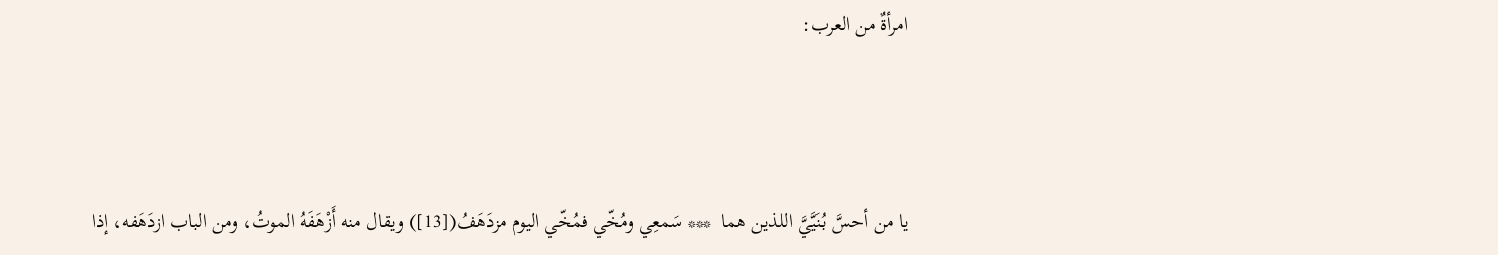امرأةٌ من العرب:



يا من أحسَّ بُنَيَّيَّ اللذين هما  *** سَمعِي ومُخّي فمُخّي اليوم مزدَهَفُ([13]) ويقال منه أَزْهَفَهُ الموتُ، ومن الباب ازدَهَفه، إذا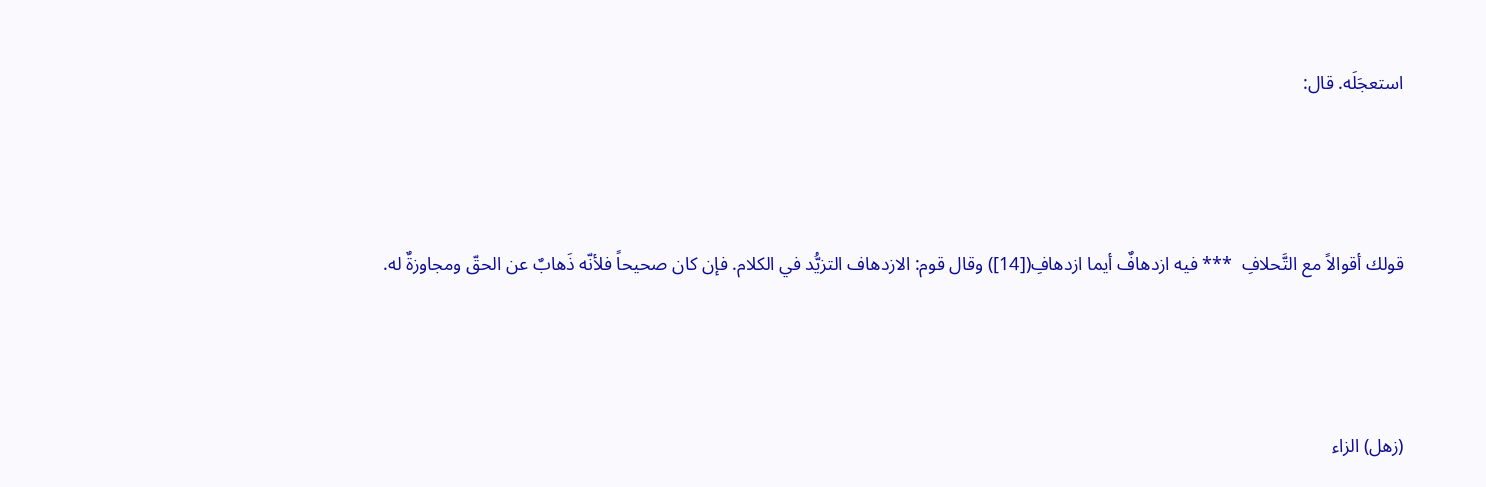استعجَلَه. قال:



قولك أقوالاً مع التَّحلافِ  *** فيه ازدهافٌ أيما ازدهافِ([14]) وقال قوم: الازدهاف التزيُّد في الكلام. فإن كان صحيحاً فلأنّه ذَهابٌ عن الحقّ ومجاوزةٌ له.



(زهل) الزاء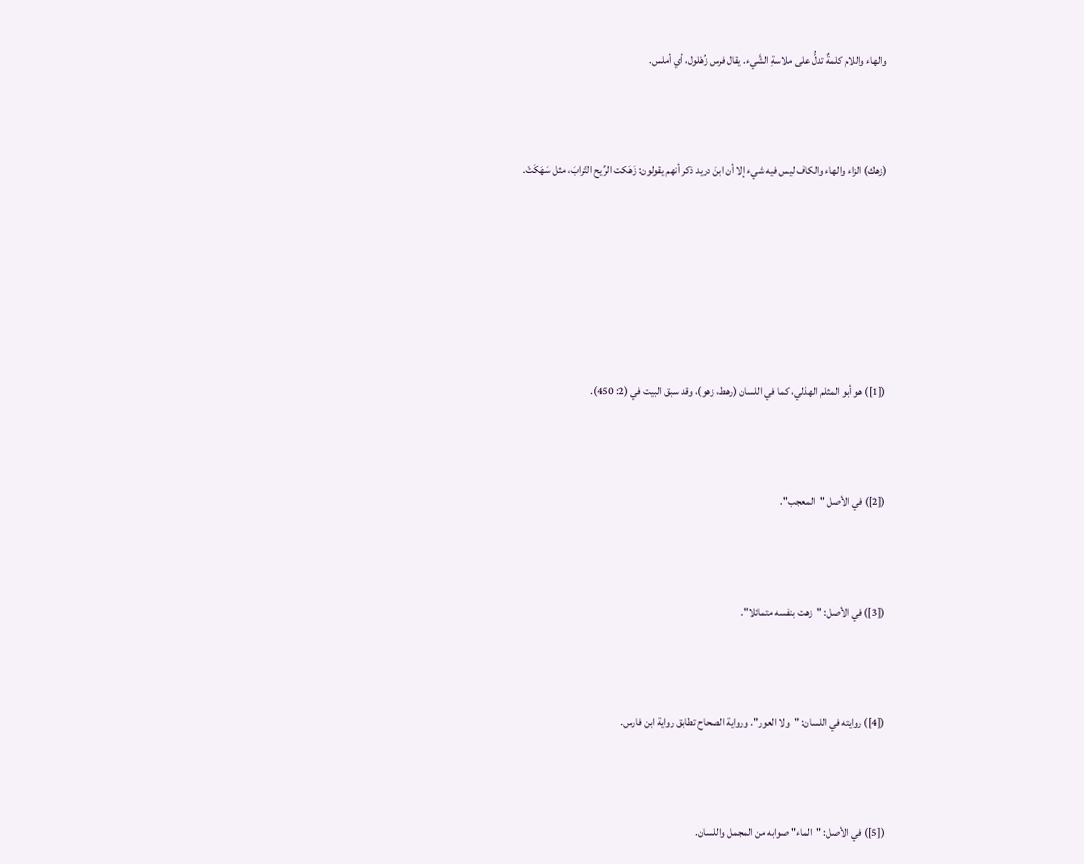والهاء واللام كلمةٌ تدلُّ على ملاسةِ الشَّيء. يقال فرس زُهْلول، أي أملس.



(زهك) الزاء والهاء والكاف ليس فيه شيء إلا أن ابنَ دريد ذكر أنهم يقولون: زَهَكت الرِّيح التّرابَ، مثل سَهَكَتْ.







([1]) هو أبو المثلم الهذلي، كما في اللسان (رهط، زهو)، وقد سبق البيت في (2: 450).



([2]) في الأصل "المعجب".



([3]) في الأصل: "زهت بنفسه متمائلا".



([4]) روايته في اللسان: "ولا العور". ورواية الصحاح تطابق رواية ابن فارس.



([5]) في الأصل: "الماء" صوابه من المجمل واللسان.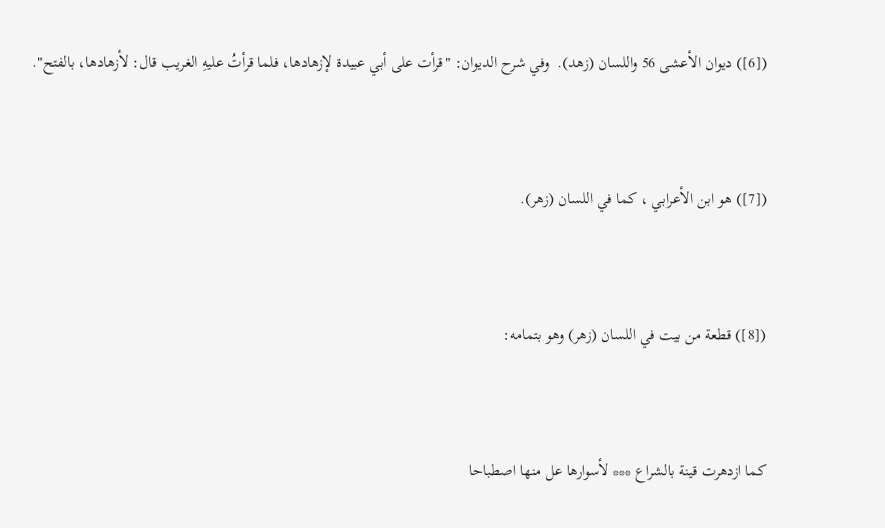([6]) ديوان الأعشى 56 واللسان (زهد).  وفي شرح الديوان: "قرأت على أبي عبيدة لإزهادها، فلما قرأتُ عليهِ الغريب قال: لأزهادها، بالفتح".



([7]) هو ابن الأعرابي ، كما في اللسان (زهر).



([8]) قطعة من بيت في اللسان (زهر) وهو بتمامه:



كما ازدهرت قينة بالشراع *** لأسوارها عل منها اصطباحا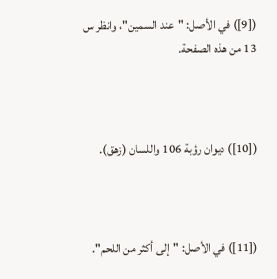([9]) في الأصل: "عند السمين"، وانظر س 13 من هذه الصفحة.



([10]) ديوان رؤبة 106 واللسان (زهق).



([11]) في الأصل: "إلى أكثر من اللحم".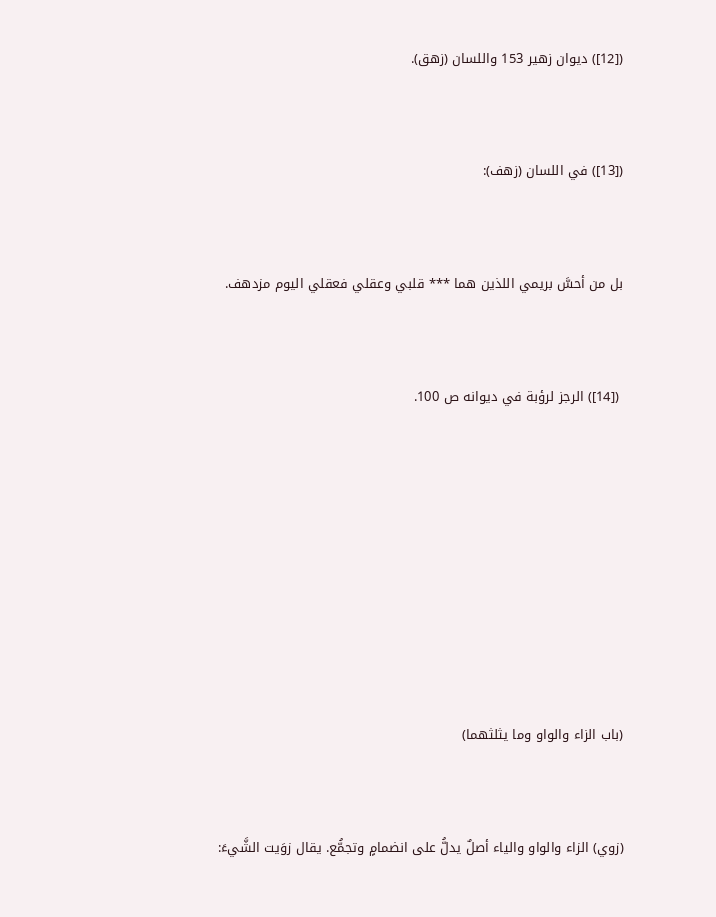([12]) ديوان زهير 153 واللسان (زهق).



([13]) في اللسان (زهف):



بل من أحسَّ بريمي اللذين هما *** قلبي وعقلي فعقلي اليوم مزدهف.



 ([14]) الرجز لرؤبة في ديوانه ص 100.











(باب الزاء والواو وما يثلثهما)



(زوي) الزاء والواو والياء أصلٌ يدلُّ على انضمامٍ وتجمُّع. يقال زوَيت الشَّيءَ: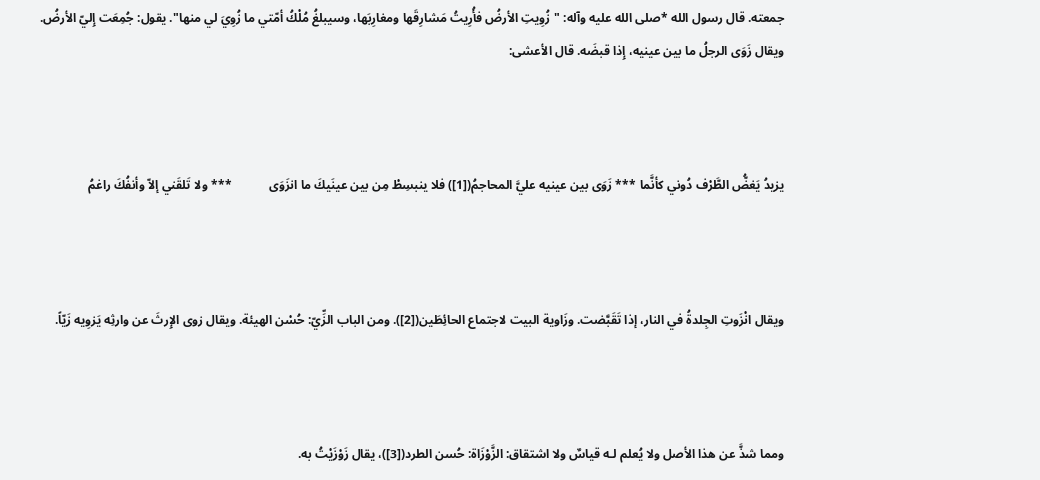جمعته. قال رسول الله *صلى الله عليه وآله: "زُوِيتِ الأرضُ فأُرِيتُ مَشارِقَها ومغارِبَها، وسيبلغُ مُلْكُ أمّتي ما زُوِيَ لي منها". يقول: جُمِعَت إِليّ الأرضُ. ويقال زَوَى الرجلُ ما بين عينيه، إِذا قبضَه. قال الأعشى:



يزيدُ يَغضُّ الطَّرْف دُوني كأنَّما *** زَوَى بين عينيه عليَّ المحاجمُ([1]) فلا ينبسِطْ مِن بين عينَيكَ ما انزَوَى            *** ولا تَلقَني إلاّ وأنفُكَ راغمُ



ويقال انْزَوتِ الجِلدةُ في النار، إذا تَقَبَّضت. وزَاوية البيت لاجتماع الحائِطَين([2]). ومن الباب الزِّيّ: حُسْن الهيئة. ويقال زوى الإِرثَ عن وارثِه يَزوِيه زَيّاً.



ومما شذَّ عن هذا الأصل ولا يُعلم لـه قياسٌ ولا اشتقاق: الزَّوْزَاة: حُسن الطرد([3])، يقال زَوْزَيْتُ به.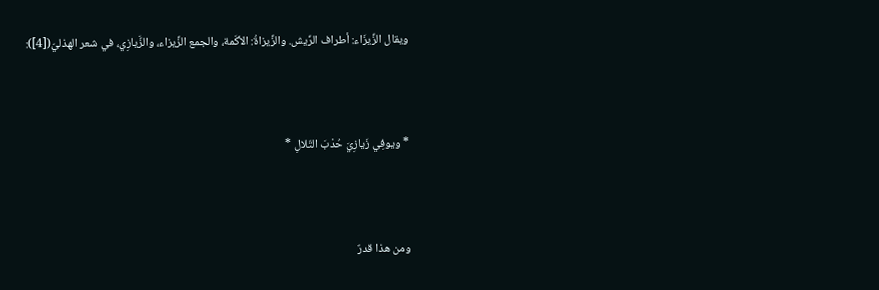ويقال الزِّيزَاء: أطراف الرِّيش. والزِّيزاةُ: الأكَمة، والجمع الزِّيزاء، والزَّيازِي، في شعر الهذليّ([4]):



* ويوفِي زَيازِيَ حُدْبَ التّلالِ *



ومن هذا قدرٌ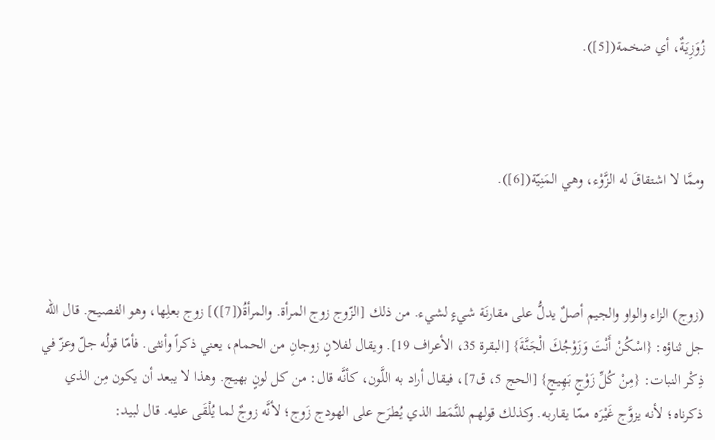زُوَزِيَةٌ، أي ضخمة([5]).



وممَّا لا اشتقاقَ له الزَّوْء، وهي المَنِيّة([6]).



(زوج) الزاء والواو والجيم أصلٌ يدلُّ على مقارنَة شيءٍ لشيء. من ذلك [الزّوج زوج المرأة. والمرأةُ([7])] زوج بعلِها، وهو الفصيح. قال الله جل ثناؤه: {اسْكُنْ أَنْتَ وَزَوْجُكَ الْجَنَّةَ} [البقرة 35، الأعراف 19]. ويقال لفلانٍ زوجانِ من الحمام، يعني ذكراً وأنثى. فأمّا قولُه جلّ وعزّ في ذِكْر النبات: {مِنْ كُلِّ زَوْجٍ بَهِيجٍ} [الحج 5، ق7]، فيقال أراد به اللَّون، كأنَّه قال: من كل لونٍ بهيج. وهذا لا يبعد أن يكون مِن الذي ذكرناه؛ لأنه يزوَّج غَيْرَه ممّا يقاربه. وكذلك قولهم للنَّمَط الذي يُطرَح على الهودج زَوج؛ لأنَّه زوجٌ لما يُلْقَى عليه. قال لبيد: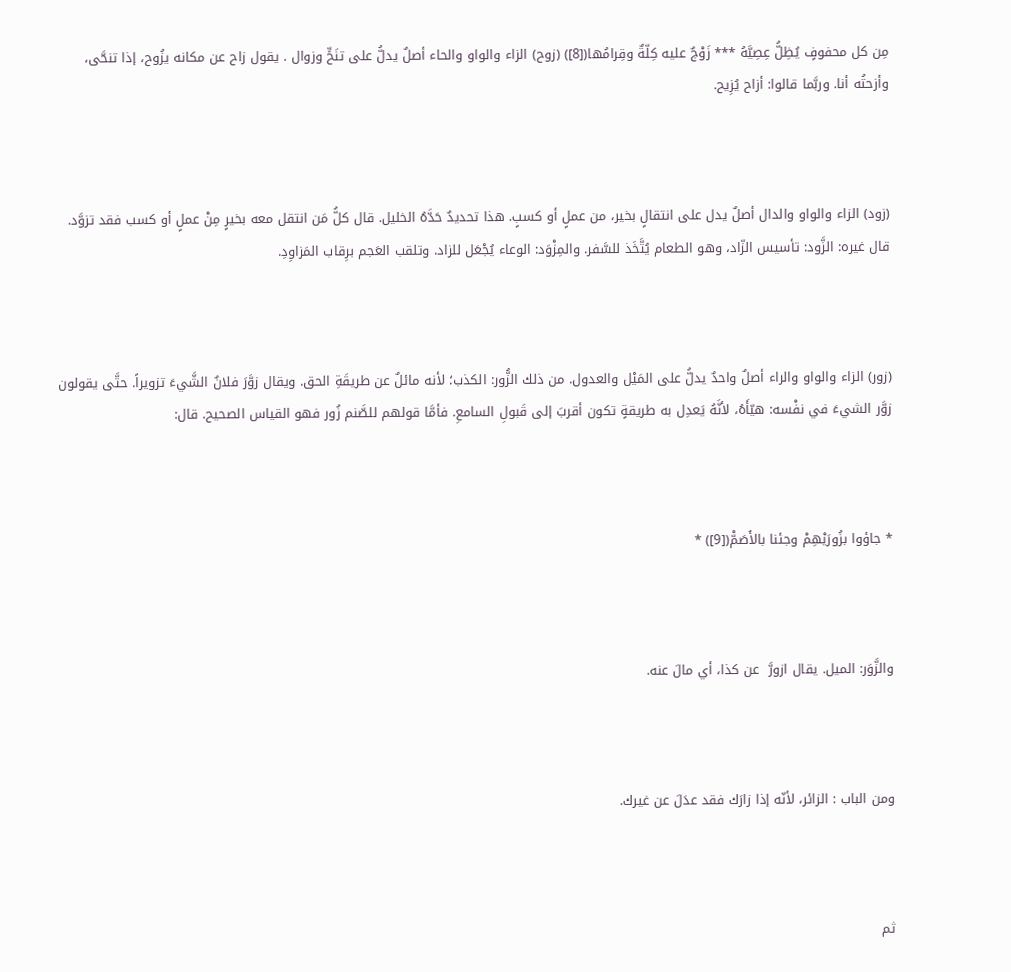مِن كل محفوفٍ يُظِلُّ عِصِيَّهُ *** زَوْجٌ عليه كِلّةٌ وقِرامُها([8]) (زوح) الزاء والواو والحاء أصلٌ يدلُّ على تنَحٍّ وزوال . يقول زاح عن مكانه يزُوح، إذا تنحَّى، وأزحتُه أنا. وربَّما قالوا: أزاح يُزِيح.



(زود) الزاء والواو والدال أصلٌ يدل على انتقالٍ بخير، من عملٍ أو كسبٍ. هذا تحديدٌ حَدَّهُ الخليل. قال كلُّ مَن انتقل معه بخيرٍ مِنْ عملٍ أو كسب فقد تزوَّد. قال غيره: الزَّود: تأسيس الزّاد، وهو الطعام يُتَّخَذ للسَّفر. والمِزْوَد: الوعاء يُجْعَل للزاد. وتلقب العَجم برِقاب المَزاوِدِ.



(زور) الزاء والواو والراء أصلٌ واحدٌ يدلُّ على المَيْل والعدول. من ذلك الزُّور: الكذب؛ لأنه مائلٌ عن طريقَةِ الحق. ويقال زوَّرَ فلانٌ الشَّيءَ تزويراً. حتَّى يقولون زوَّر الشيءَ في نفْسه: هيّأَهُ، لأنَّهُ يَعدِل به طريقةٍ تكون أقربَ إلى قَبولِ السامعِ. فأمَّا قولهم للصَّنم زُور فهو القياس الصحيح. قال:



* جاؤوا بزُورَيْهِمْ وجئنا بالأَصَمّْ([9]) *



والزَّوَر: الميل. يقال ازورَّ  عن كذا، أي مالَ عنه.



ومن الباب : الزائر، لأنّه إذا زارَك فقد عدَلَ عن غيرك.



ثم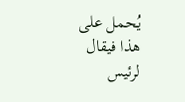يُحمل على هذا فيقال لرئيس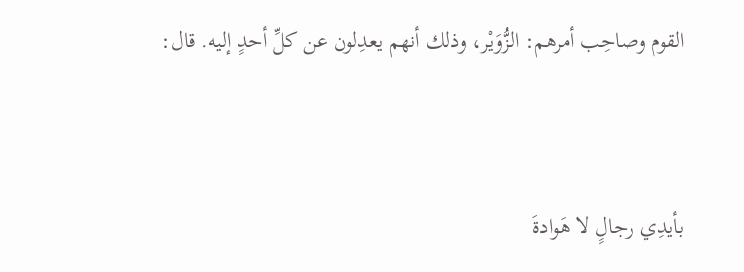القوم وصاحِب أمرهم: الزُّوَيْر، وذلك أنهم يعدِلون عن كلِّ أحدٍ إليه. قال:



بأيدِي رجالٍ لا هَوادةَ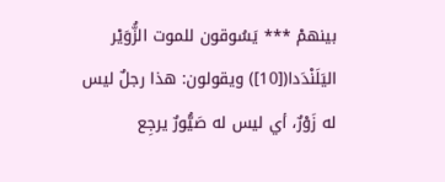بينهمْ *** يَسُوقون للموت الزُّوَيْر اليَلَنْدَدا([10]) ويقولون: هذا رجلٌ ليس له زَوْرٌ، أي ليس له صَيُّورٌ يرجِع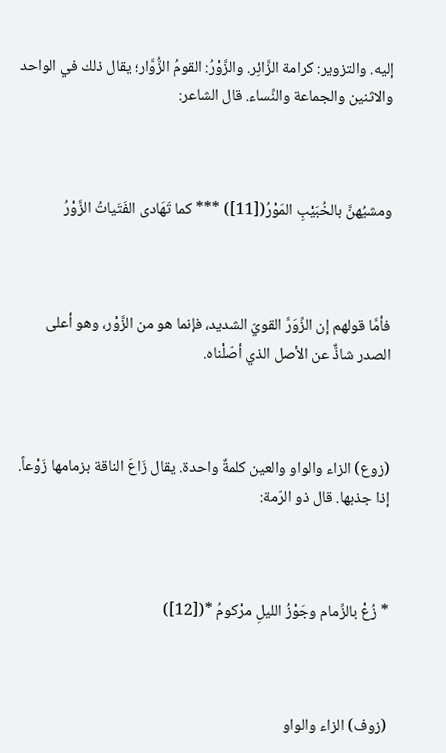إليه. والتزوير: كرامة الزَّائِر. والزَّوْرُ: القومُ الزُّوَّار؛ يقال ذلك في الواحد والاثنين والجماعة والنِّساء. قال الشاعر:



ومشيُهنَّ بالخُبَيْبِ المَوْرُ([11]) *** كما تَهَادى الفَتَياتُ الزَّوْرُ



فأمَّا قولهم إن الزِّوَرَّ القويّ الشديد، فإنما هو من الزَّوْر، وهو أعلى الصدر شاذٌّ عن الأصل الذي أصّلْناه.



(زوع) الزاء والواو والعين كلمةٌ واحدة. يقال زَاعَ الناقة بزمامها زَوْعاً. إذا جذبها. قال ذو الرّمة:



* زُعْ بالزِّمام وجَوْزُ الليلِ مرْكومُ *([12])



(زوف) الزاء والواو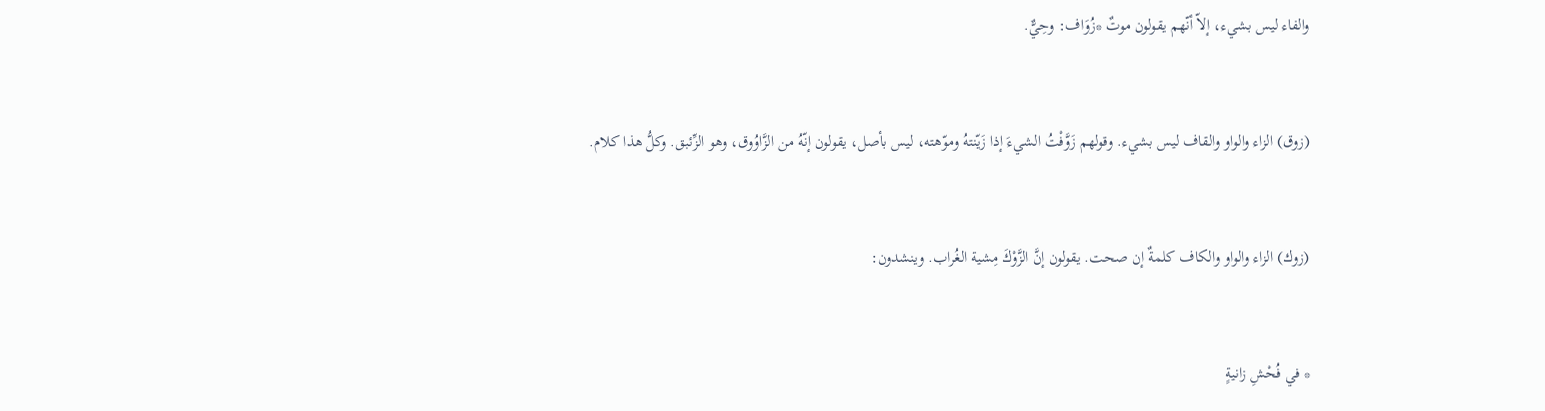والفاء ليس بشيء، إلاّ أنّهم يقولون موتٌ *زُوَاف: وحِيٌّ.



(زوق) الزاء والواو والقاف ليس بشيء. وقولهم زَوَّفْتُ الشيءَ إذا زَيّنتهُ وموّهته، ليس بأصل، يقولون إنّهُ من الزَّاوُوق، وهو الزِّئبق. وكلُّ هذا كلام.



(زوك) الزاء والواو والكاف كلمةٌ إن صحت. يقولون إنَّ الزَّوْكَ مِشية الغُراب. وينشدون:



* في فُحْشِ زانيةٍ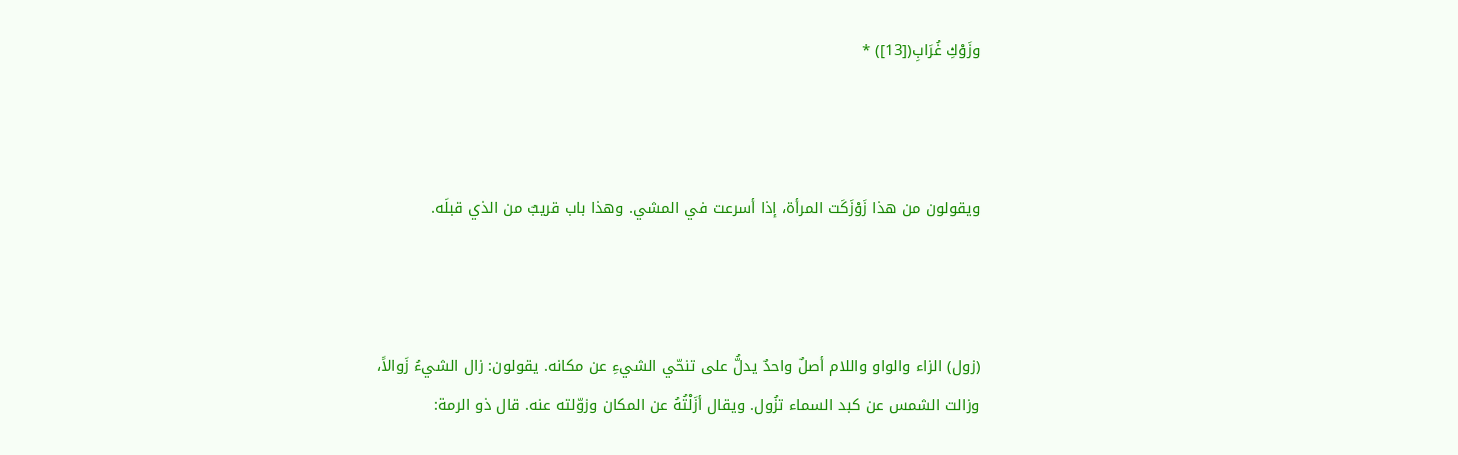وزَوْكِ غُرَابِ([13]) *



ويقولون من هذا زَوْزَكَت المرأة، إذا أسرعت في المشي. وهذا باب قريبٌ من الذي قبلَه.



(زول) الزاء والواو واللام أصلٌ واحدٌ يدلُّ على تنحّي الشيءِ عن مكانه. يقولون: زال الشيءُ زَوالاً، وزالت الشمس عن كبد السماء تزُول. ويقال أزَلْتُهُ عن المكان وزوّلته عنه. قال ذو الرمة: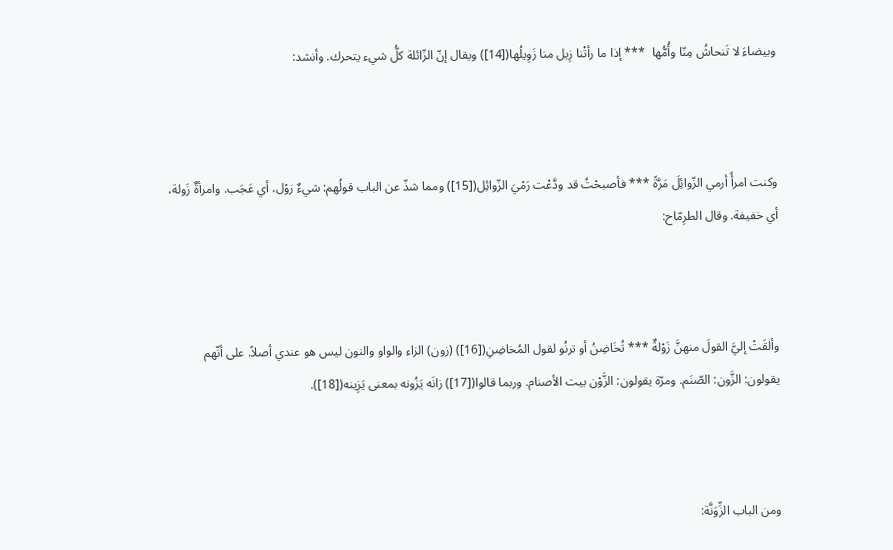وبيضاءَ لا تَنحاشُ مِنّا وأُمُّها  *** إذا ما رأتْنا زِيل منا زَوِيلُها([14]) ويقال إنّ الزّائلة كلُّ شيء يتحرك. وأنشد:



وكنت امرأً أرمي الزّوائِلَ مَرَّةً *** فأصبحْتُ قد ودَّعْت رَمْيَ الزّوائِل([15]) ومما شذّ عن الباب قولُهم: شيءٌ زوْل، أي عَجَب. وامرأةٌ زَولة، أي خفيفة. وقال الطرِمّاح:



وألقَتْ إليَّ القولَ منهنَّ زَوْلةٌ *** تُخَاضِنُ أو ترنُو لقول المُخاضِنِ([16]) (زون) الزاء والواو والنون ليس هو عندي أصلاً. على أنّهم يقولون: الزَّون: الصّنَم. ومرّة يقولون: الزَّوْن بيت الأصنام. وربما قالوا([17]) زانَه يَزُونه بمعنى يَزِينه([18]).



ومن الباب الزِّوَنَّة: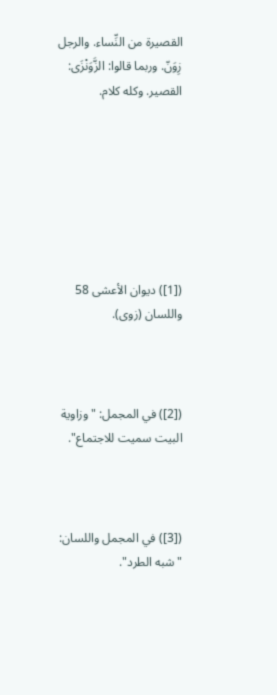القصيرة من النِّساء. والرجل زِوَنّ. وربما قالوا: الزَّوَنْزَى: القصير. وكله كلام.







([1]) ديوان الأعشى 58 واللسان (زوى).



([2]) في المجمل: "وزاوية البيت سميت للاجتماع".



([3]) في المجمل واللسان: "شبه الطرد".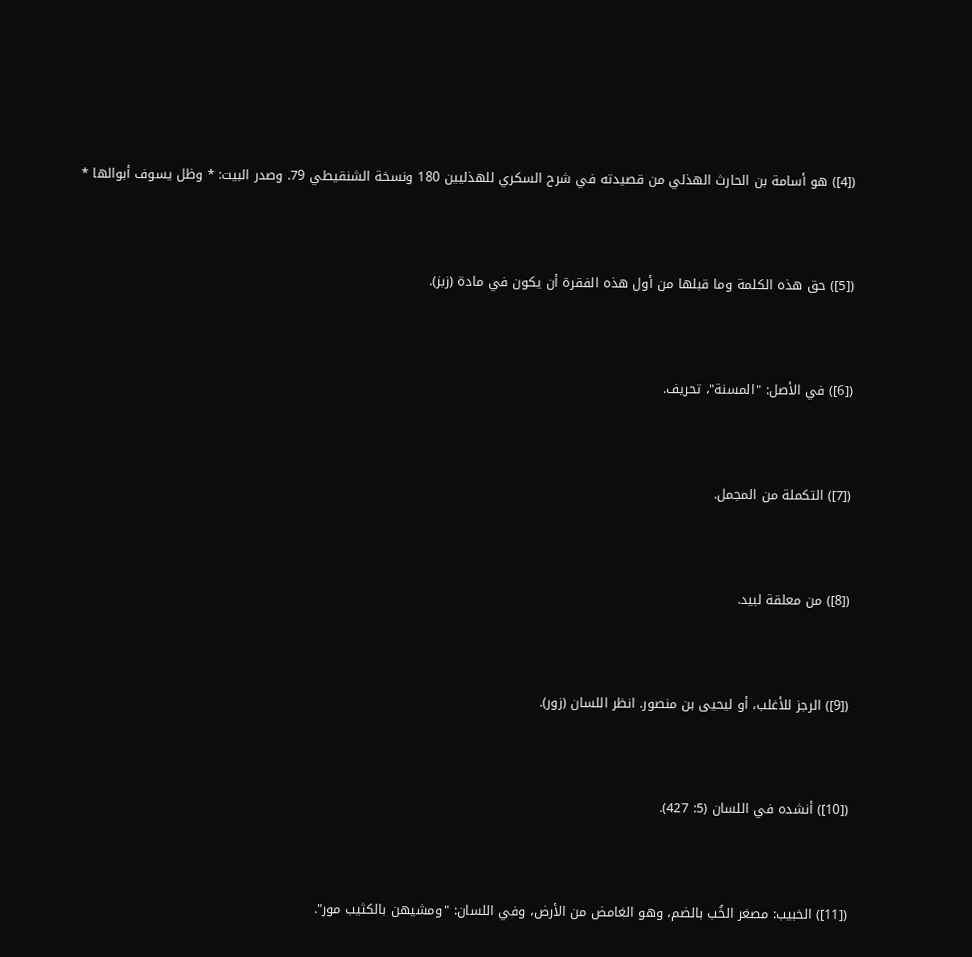([4]) هو أسامة بن الحارث الهذلي من قصيدته في شرح السكري للهذليين 180 ونسخة الشنقيطي 79. وصدر البيت: * وظل يسوف أبوالها *



([5]) حق هذه الكلمة وما قبلها من أول هذه الفقرة أن يكون في مادة (زبز).



([6]) في الأصل: "المسنة"، تحريف.



([7]) التكملة من المجمل.



([8]) من معلقة لبيد.



([9]) الرجز للأغلب، أو ليحيى بن منصور. انظر اللسان (زور).



([10]) أنشده في اللسان (5: 427).



([11]) الخبيب: مصغر الخُب بالضم، وهو الغامض من الأرض، وفي اللسان: "ومشيهن بالكثيب مور".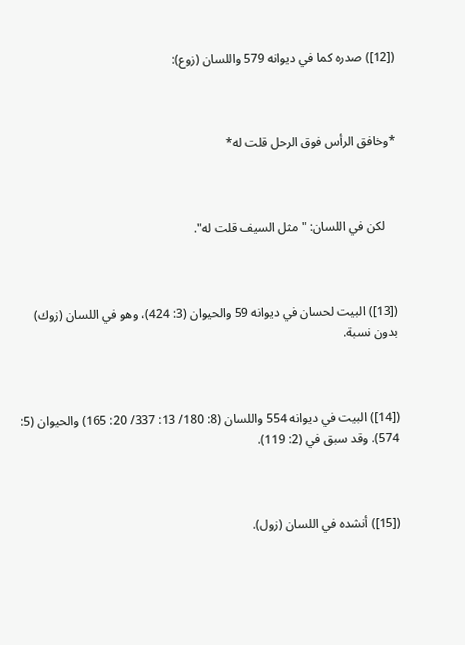([12]) صدره كما في ديوانه 579 واللسان (زوع):



*وخافق الرأس فوق الرحل قلت له*



    لكن في اللسان: "مثل السيف قلت له".



([13]) البيت لحسان في ديوانه 59 والحيوان (3: 424)، وهو في اللسان (زوك) بدون نسبة.



([14]) البيت في ديوانه 554 واللسان (8: 180/ 13: 337/ 20: 165) والحيوان (5: 574). وقد سبق في (2: 119).



([15]) أنشده في اللسان (زول).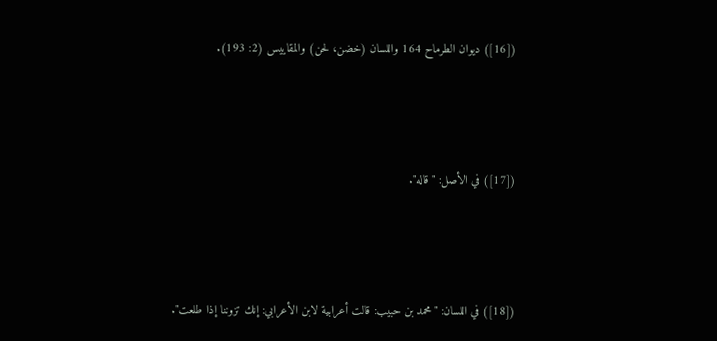([16]) ديوان الطرماح 164 واللسان (خضن، لحن) والمقاييس (2: 193).



([17]) في الأصل: "قاله".



([18]) في اللسان: "محمد بن حبيب: قالت أعرابية لابن الأعرابي: إنك تزوننا إذا طلعت".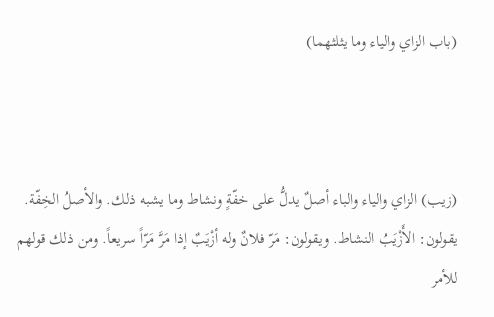(باب الزاي والياء وما يثلثهما)



(زيب) الزاي والياء والباء أصلٌ يدلُّ على خفّةٍ ونشاط وما يشبه ذلك. والأصلُ الخِفّة. يقولون: الأَزْيَبُ النشاط. ويقولون: مَرّ فلانٌ وله أزْيَبٌ إذا مَرَّ مَرّاً سريعاً. ومن ذلك قولهم للأمر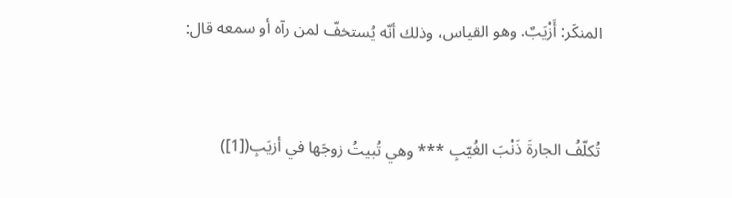المنكَر: أَزْيَبٌ. وهو القياس، وذلك أنّه يُستخفّ لمن رآه أو سمعه قال:



تُكلّفُ الجارةَ ذَنْبَ الغُيّبِ *** وهي تُبيتُ زوجَها في أزيَبِ([1])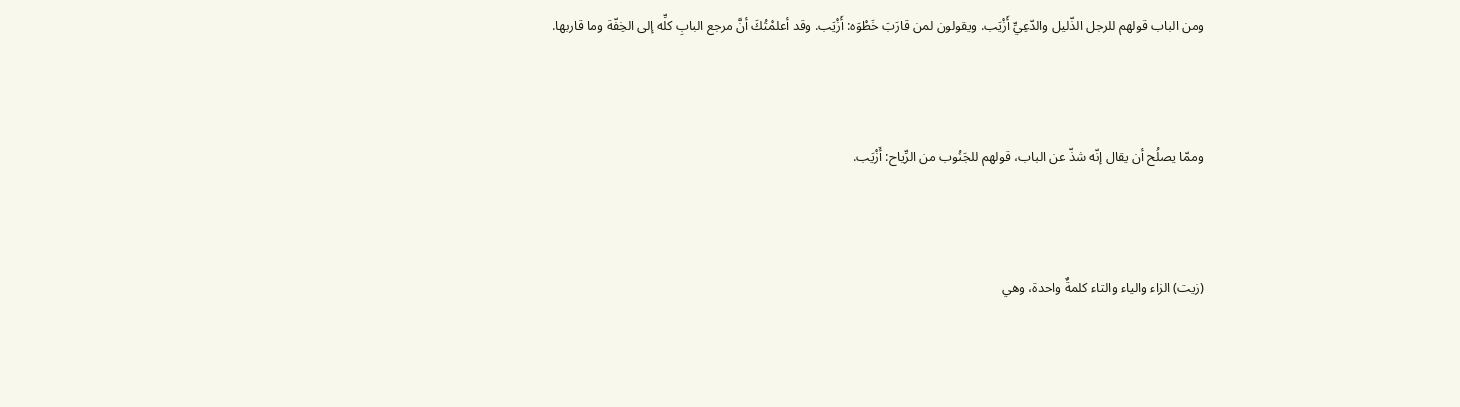ومن الباب قولهم للرجل الذّليل والدّعِيِّ أَزْيَب. ويقولون لمن قارَبَ خَطْوَه: أَزْيَب. وقد أعلمْتُكَ أنَّ مرجع البابِ كلِّه إلى الخِفّة وما قاربها.



وممّا يصلُح أن يقال إنّه شذّ عن الباب، قولهم للجَنُوب من الرِّياح: أَزْيَب.



(زيت) الزاء والياء والتاء كلمةٌ واحدة، وهي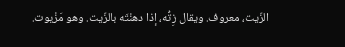الزّيت، معروف. ويقال زِتُّه، إذا دهنْتَه بالزّيت. وهو مَزْيوت.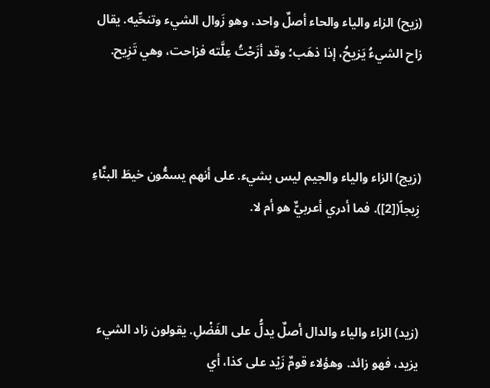(زيح) الزاء والياء والحاء أصلٌ واحد، وهو زَوال الشيء وتنحِّيه. يقال زاح الشيءُ يَزيحُ، إذا ذهَب؛ وقد أزَحْتُ عِلَّته فزاحت، وهي تَزِيح.



(زيج) الزاء والياء والجيم ليس بشيء. على أنهم يسمُّون خيطَ البنَّاءِ زِيجاً([2]). فما أدري أعربيٌّ هو أم لا.



(زيد) الزاء والياء والدال أصلٌ يدلُّ على الفَضْلِ. يقولون زاد الشيء يزيد، فهو زائد. وهؤلاء قومٌ زَيْد على كذا، أي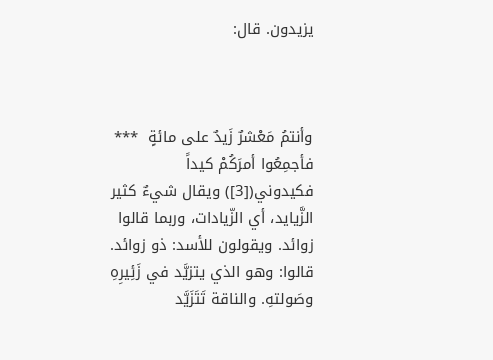يزيدون. قال:



وأنتمُ مَعْشرٌ زَيدٌ على مائةٍ  *** فأجمِعُوا أمرَكُمْ كيداً فكيدوني([3]) ويقال شيءٌ كثير الزَّيايد، أي الزّيادات، وربما قالوا زوائد. ويقولون للأسد: ذو زوائد. قالوا: وهو الذي يتزيَّد في زَئِيرِهِ وصَولتهِ. والناقة تَتَزَيَّد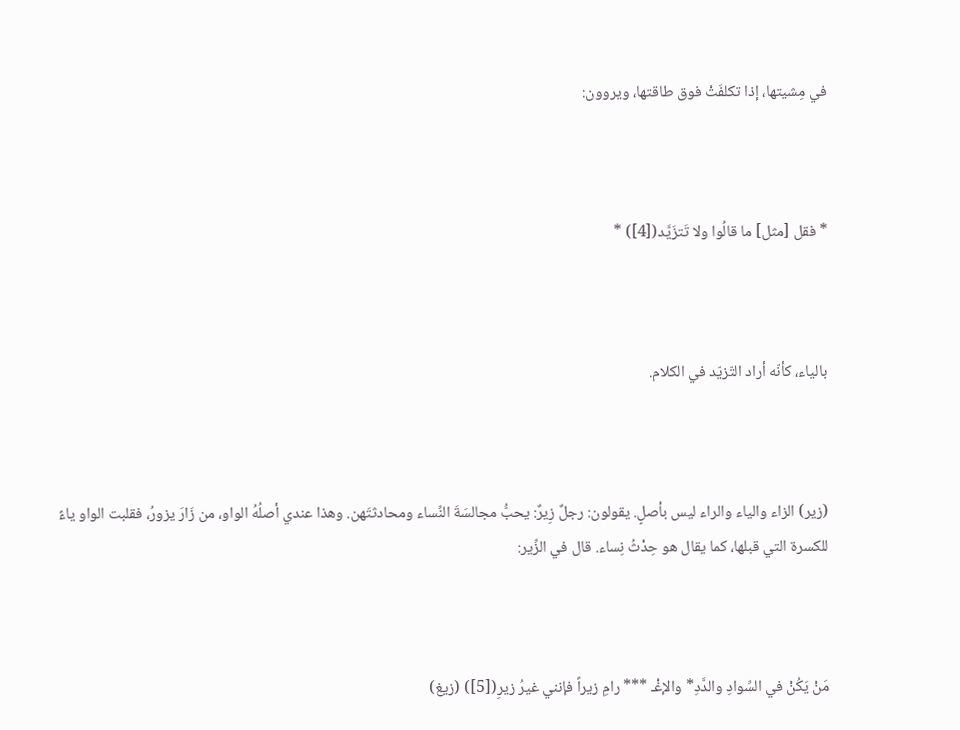في مِشيتها، إذا تكلفَتْ فوق طاقتها، ويروون:



* فقل [مثل] ما قالُوا ولا تَتزَيَّد([4]) *



بالياء، كأنّه أراد التّزيّد في الكلام.



(زير) الزاء والياء والراء ليس بأصلٍ. يقولون: رجلٌ زِيرٌ: يحبُّ مجالسَةَ النِّساء ومحادثتَهن. وهذا عندي أصلُهُ الواو، من زَارَ يزورُ، فقلبت الواو ياءً للكسرة التي قبلها، كما يقال هو حِدْثُ نِساء. قال في الزِّير:



مَنْ يَكُنْ في السِّوادِ والدَّدِ* والإغْـ *** رامِ زيراً فإنني غيرُ زيرِ([5]) (زيغ)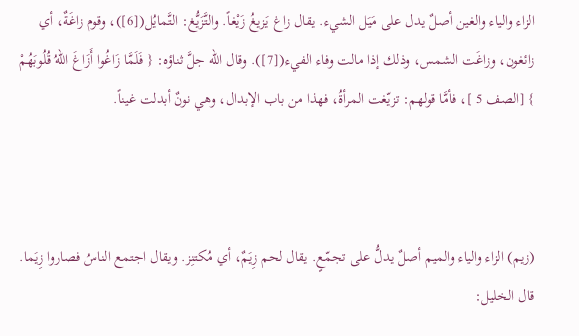الزاء والياء والغين أصلٌ يدل على مَيَل الشيء. يقال زاغ يَزيغُ زَيْغاً. والتَّزَيُّغ: التَّمايُل([6])، وقوم زاغَةٌ، أي زائغون، وزاغَت الشمس، وذلك إذا مالت وفاء الفيء([7]). وقال الله جلَّ ثناؤه: { فَلَمَّا زَاغُوا أَزَاغَ اللهُ قُلُوبَهُمْ } [الصف 5 ]، فأمَّا قولهم: تزيّغت المرأةُ، فهذا من باب الإبدال، وهي نونٌ أبدلت غيناً.



(زيم) الزاء والياء والميم أصلٌ يدلُّ على تجمّعٍ. يقال لحم زِيَمٌ، أي مُكتنِز. ويقال اجتمع الناسُ فصاروا زِيَما. قال الخليل: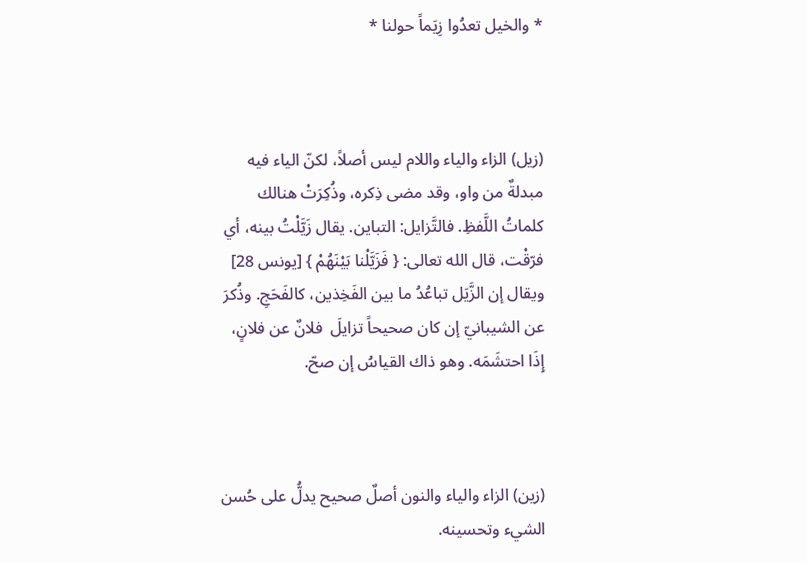* والخيل تعدُوا زِيَماً حولنا *



(زيل) الزاء والياء واللام ليس أصلاً، لكنّ الياء فيه مبدلةٌ من واو، وقد مضى ذِكره، وذُكِرَتْ هنالك كلماتُ اللَّفظِ. فالتَّزايل: التباين. يقال زَيَّلْتُ بينه، أي فرّقْت، قال الله تعالى: { فَزَيَّلْنا بَيْنَهُمْ } [يونس 28] ويقال إن الزَّيَل تباعُدُ ما بين الفَخِذين، كالفَحَجِ. وذُكرَ عن الشيبانيّ إن كان صحيحاً تزايلَ  فلانٌ عن فلانٍ، إِذَا احتشَمَه. وهو ذاك القياسُ إن صحّ.



(زين) الزاء والياء والنون أصلٌ صحيح يدلُّ على حُسن الشيء وتحسينه.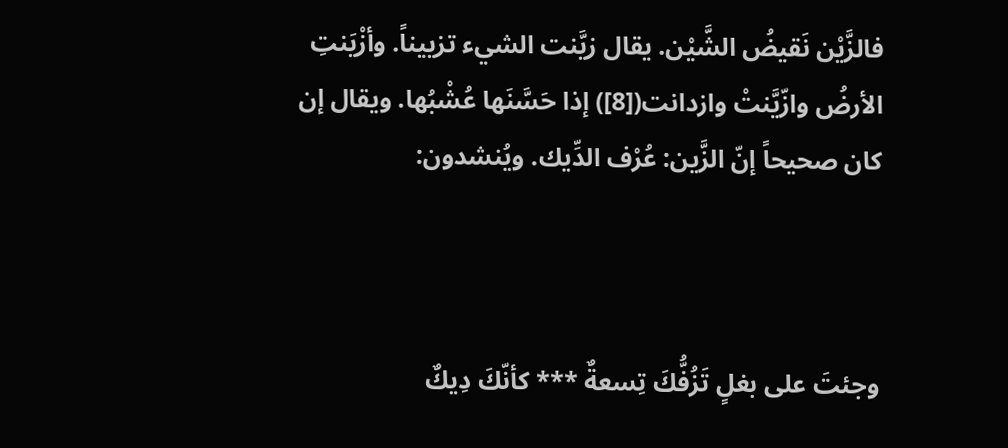فالزَّيْن نَقيضُ الشَّيْن. يقال زيَّنت الشيء تزييناً. وأزْيَنتِ الأرضُ وازّيَّنتْ وازدانت([8]) إذا حَسَّنَها عُشْبُها. ويقال إن كان صحيحاً إنّ الزَّين: عُرْف الدِّيك. ويُنشدون:



وجئتَ على بغلٍ تَزُفُّكَ تِسعةٌ *** كأنّكَ دِيكٌ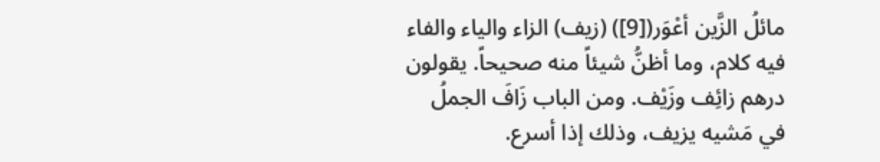مائلُ الزَّين أعْوَر([9]) (زيف) الزاء والياء والفاء فيه كلام، وما أظنُّ شيئاً منه صحيحاً. يقولون درهم زائِف وزَيْف. ومن الباب زَافَ الجملُ في مَشيه يزيف، وذلك إذا أسرع.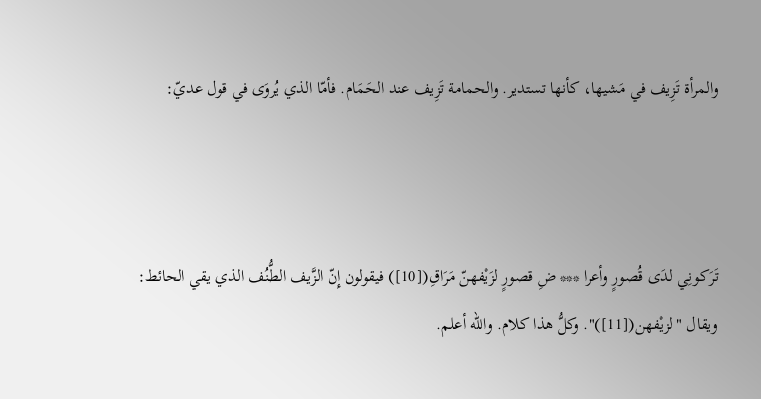والمرأة تَزِيف في مَشيها، كأنها تستدير. والحمامة تَزِيف عند الحَمَام. فأمّا الذي يُروَى في قول عديّ:



تَرَكونِي لدَى قُصورٍ وأعرا *** ضِ قصورٍ لزَيْفهنّ مَرَاقِ([10]) فيقولون إِنّ الزَّيف الطُّنُف الذي يقي الحائط: ويقال "لزيْفهن([11])". وكلُّ هذا كلام. والله أعلم.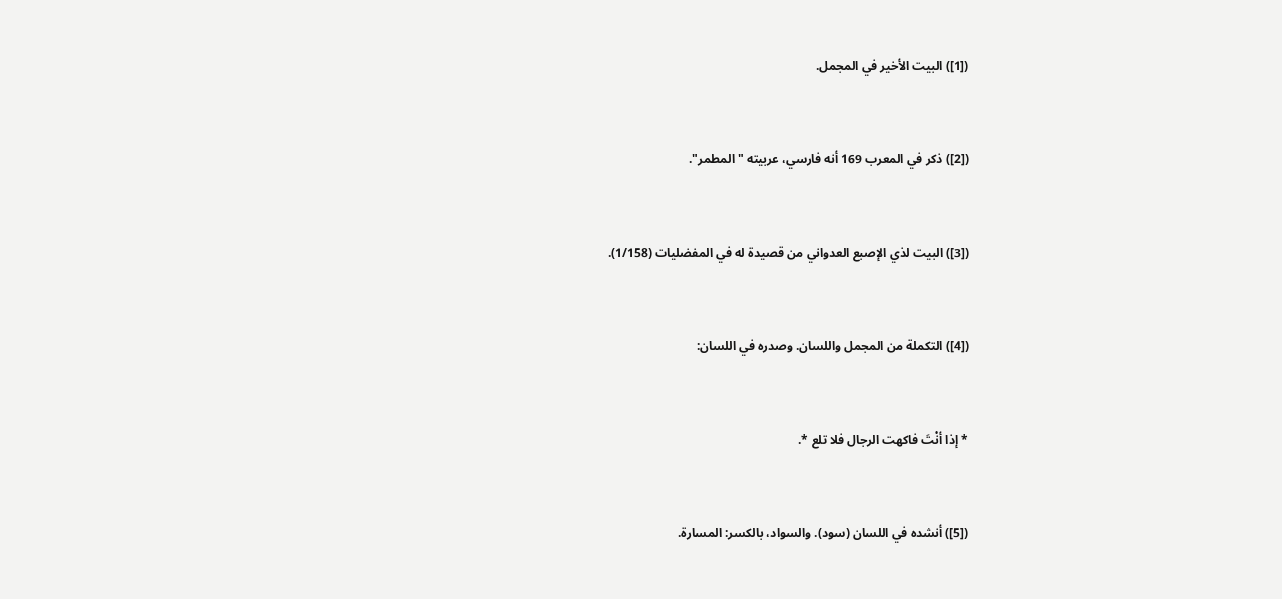([1]) البيت الأخير في المجمل.



([2]) ذكر في المعرب 169 أنه فارسي، عربيته "المطمر".



([3]) البيت لذي الإصبع العدواني من قصيدة له في المفضليات (1/158).



([4]) التكملة من المجمل واللسان. وصدره في اللسان:



* إذا أنْتَ فاكهت الرجال فلا تلع *.



([5]) أنشده في اللسان (سود). والسواد، بالكسر: المسارة.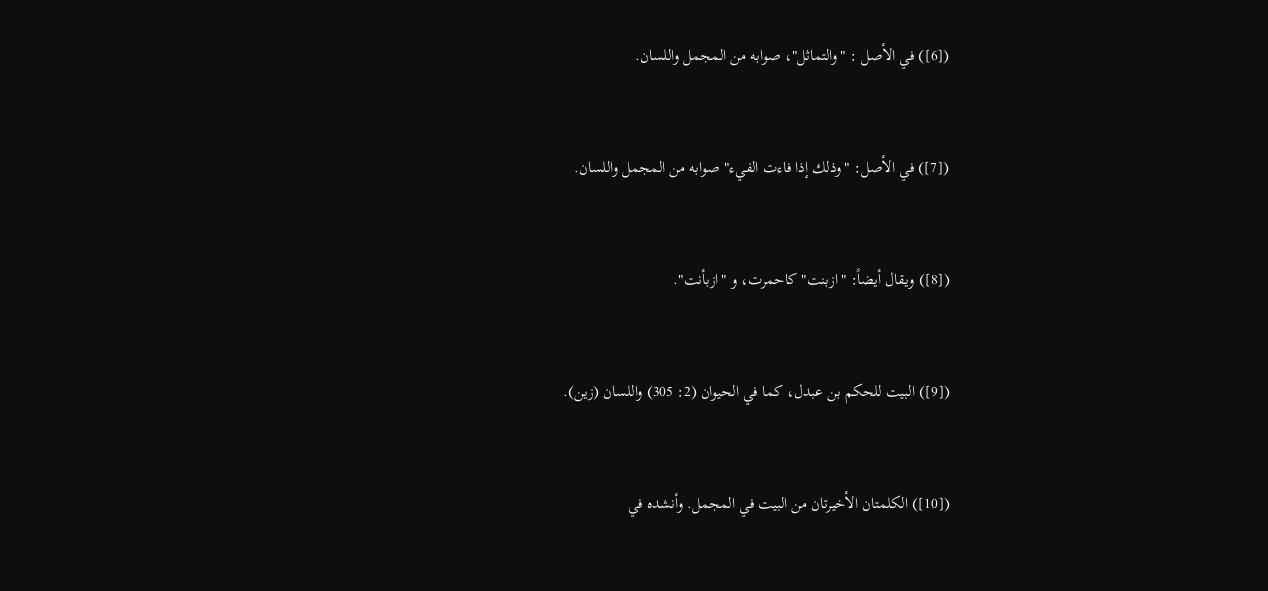([6]) في الأصل : "والتماثل"، صوابه من المجمل واللسان.



([7]) في الأصل: "وذلك إذا فاءت الفيء" صوابه من المجمل واللسان.



([8]) ويقال أيضاً: "ازبنت" كاحمرت، و "ازبأنت".



([9]) البيت للحكم بن عبدل، كما في الحيوان (2: 305) واللسان (زين).



([10]) الكلمتان الأخيرتان من البيت في المجمل. وأنشده في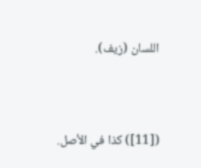اللسان (زيف).



([11]) كذا في الأصل.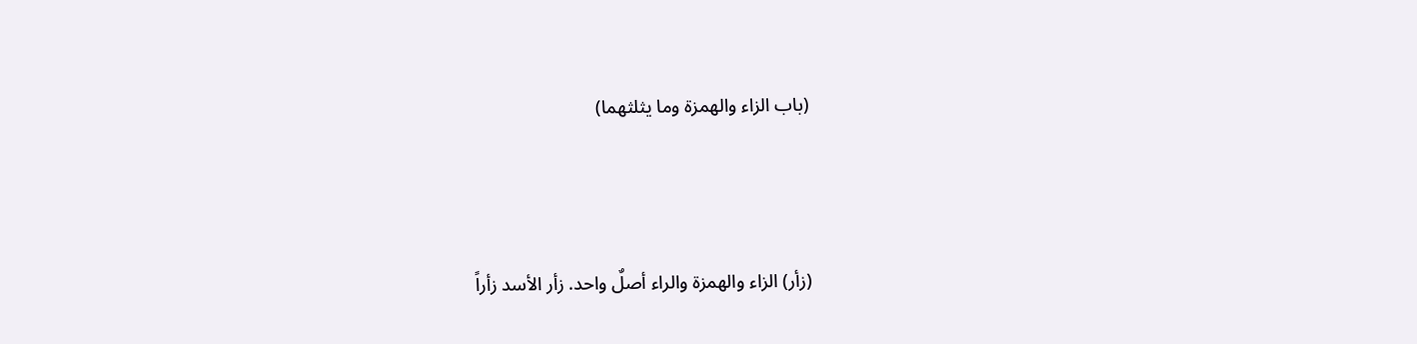(باب الزاء والهمزة وما يثلثهما)



(زأر) الزاء والهمزة والراء أصلٌ واحد. زأر الأسد زأراً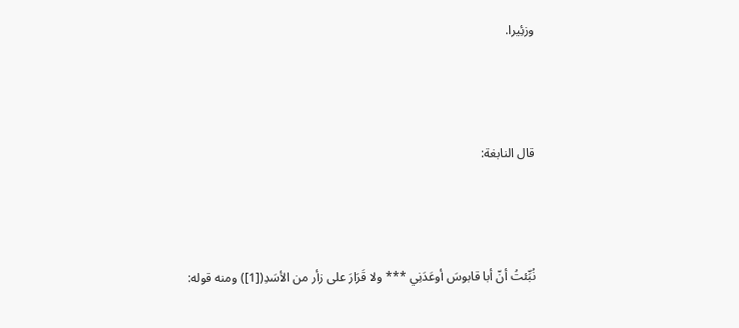وزئِيرا.



قال النابغة:



نُبِّئتُ أنّ أبا قابوسَ أوعَدَنِي *** ولا قَرَارَ على زأر من الأسَدِ([1]) ومنه قوله: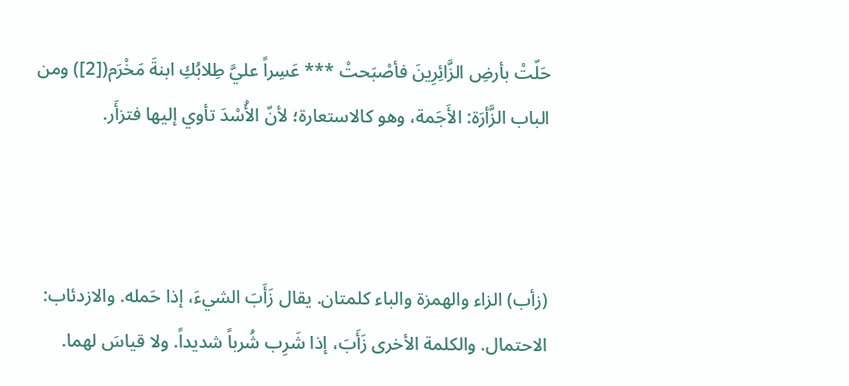حَلّتْ بأرضِ الزَّائِرِينَ فأصْبَحتْ *** عَسِراً عليَّ طِلابُكِ ابنةَ مَخْرَم([2]) ومن الباب الزَّأرَة: الأَجَمة، وهو كالاستعارة؛ لأنّ الأُسْدَ تأوي إليها فتزأَر.



(زأب) الزاء والهمزة والباء كلمتان. يقال زَأَبَ الشيءَ، إذا حَمله. والازدئاب: الاحتمال. والكلمة الأخرى زَأَبَ، إذا شَرِب شُرباً شديداً. ولا قياسَ لهما.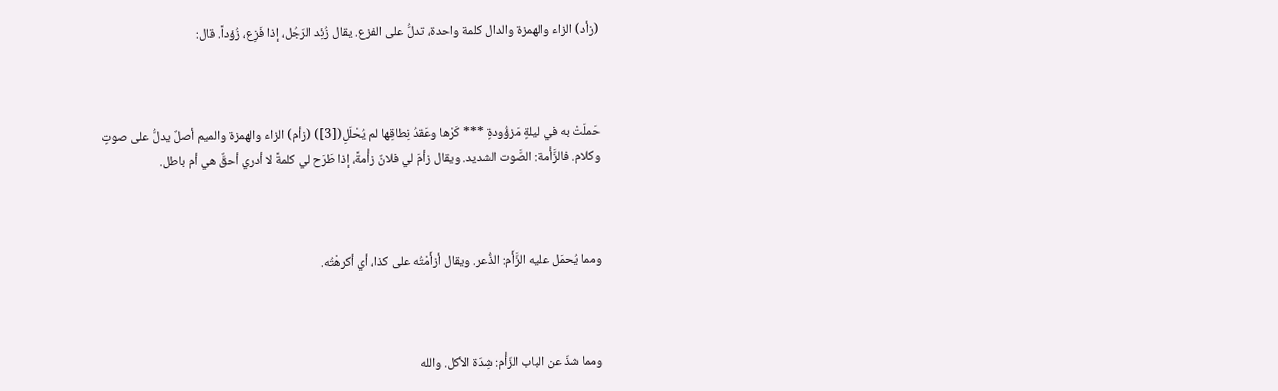(زأد) الزاء والهمزة والدال كلمة واحدة، تدلُّ على الفزع. يقال زُئِد الرّجُل، إذا فَزِع، زُؤداً. قال:



حَملَتْ به في ليلةٍ مَزؤُودةٍ *** كَرْها وعَقدُ نِطاقِها لم يُحْلَلِ([3]) (زأم) الزاء والهمزة والميم أصلٌ يدلُّ على صوتٍ وكلام. فالزَّأْمة: الصَّوت الشديد. ويقال زأمَ لي فلانٌ زأْمةً، إذا طَرَح لي كلمةً لا أدري أحقٌّ هي أم باطل.



ومما يُحمَل عليه الزَّأَم: الذُّعر. ويقال أزأَمْتُه على كذا، أي أكرهْتُه.



ومما شذّ عن الباب الزّأْم: شِدّة الأكل. والله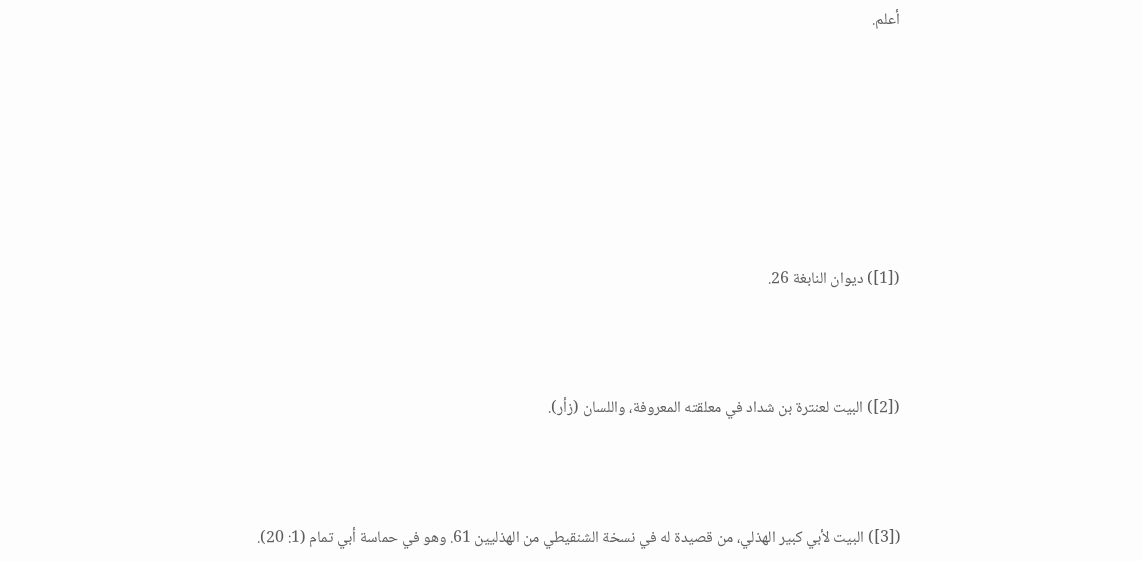أعلم.







([1]) ديوان النابغة 26.



([2]) البيت لعنترة بن شداد في معلقته المعروفة، واللسان (زأر).



([3]) البيت لأبي كبير الهذلي، من قصيدة له في نسخة الشنقيطي من الهذليين 61. وهو في حماسة أبي تمام (1: 20).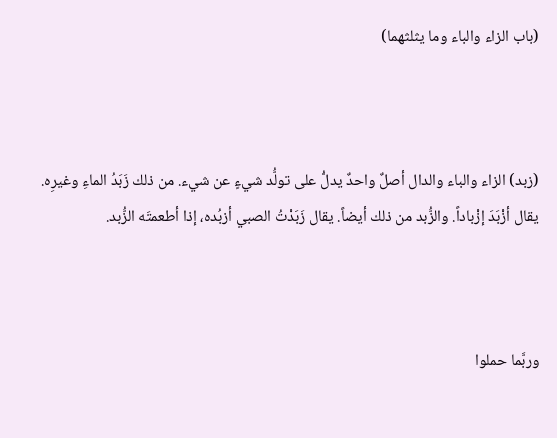(باب الزاء والباء وما يثلثهما)



(زبد) الزاء والباء والدال أصلٌ واحدٌ يدلُّ على تولُّد شيءٍ عن شيء. من ذلك زَبَدُ الماءِ وغيرِه. يقال أزْبَدَ إزْباداً. والزُّبد من ذلك أيضاً. يقال زَبَدْتُ الصبي أزبُده، إذا أطعمتَه الزُّبد.



وربَّما حملوا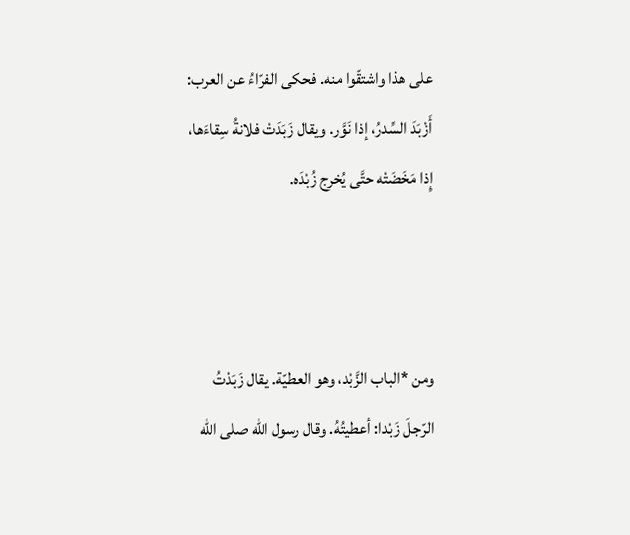على هذا واشتقّوا منه. فحكى الفرّاءُ عن العرب: أَزْبَدَ السِّدرُ، إذا نَوَّر. ويقال زَبَدَتْ فلانةُ سِقاءَها، إِذا مَخَضَتْه حتَّى يُخرِج زُبْدَه.



ومن *الباب الزَّبْد، وهو العطيّة. يقال زَبَدْتُ الرّجلَ زَبْدا: أعطيتُهُ. وقال رسول الله صلى الله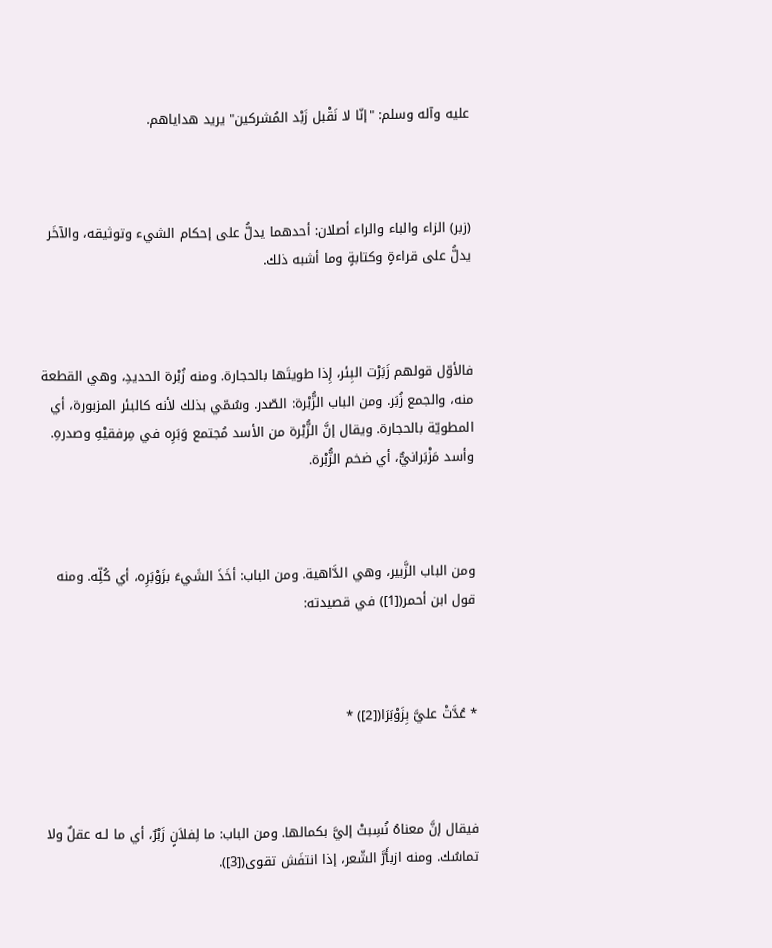عليه وآله وسلم: "إنّا لا نَقْبل زَبْد المُشركين" يريد هداياهم.



(زبر) الزاء والباء والراء أصلان: أحدهما يدلُّ على إحكام الشيء وتوثيقه، والآخَر يدلُّ على قراءةٍ وكتابةٍ وما أشبه ذلك.



فالأوّل قولهم زَبَرْت البِئر، إِذا طويتَها بالحجارة. ومنه زُبْرة الحديدِ، وهي القطعة منه، والجمع زُبَر. ومن الباب الزُّبْرة: الصّدر. وسُمّي بذلك لأنه كالبئر المزبورة، أي المطويّة بالحجارة. ويقال إنَّ الزُّبْرة من الأسد مُجتمع وَبَرِه في مِرفقيْهِ وصدرهِ. وأسد مَزْبَرانيٌّ، أي ضخم الزُّبْرة.



ومن الباب الزَّبير، وهي الدَّاهية. ومن الباب: أخَذَ الشَيءَ بزَوْبَرِه، أي كُلِّه. ومنه قول ابن أحمر([1]) في قصيدته:



* عُدَّتْ عليَّ بِزَوْبَرَا([2]) *



فيقال إنَّ معناهُ نُسِبتْ إليَّ بكمالها. ومن الباب: ما لِفلاَنٍ زَبْرٌ، أي ما لـه عقلٌ ولا تماسُك. ومنه ازبأَرَّ الشّعر، إذا انتفَش تقوى([3]).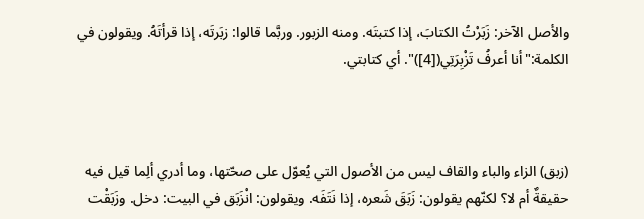والأصل الآخر: زَبَرْتُ الكتابَ، إذا كتبتَه. ومنه الزبور. وربَّما قالوا: زبَرتَه، إذا قرأتَهُ. ويقولون في الكلمة:"أنا أعرفُ تَزْبِرَتِي([4])". أي كتابتي.



(زبق) الزاء والباء والقاف ليس من الأصول التي يُعوّل على صحّتها، وما أدري ألِما قيل فيه حقيقةٌ أم لا؟ لكنّهم يقولون: زَبَقَ شَعره، إذا نَتَفَه. ويقولون: انْزَبَق في البيت: دخل. وزَبَقْت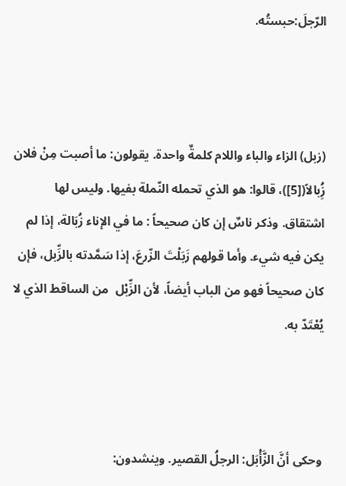الرّجلَ:حبستُه.



(زبل) الزاء والباء واللام كلمةٌ واحدة. يقولون: ما أصبت مِنْ فلان زُِبالاً([5])، قالوا: هو الذي تحمله النّملة بفيها. وليس لها اشتقاق. وذكر ناسٌ إن كان صحيحاً : ما في الإناء زُبَالة، إذا لم يكن فيه شيء. وأما قولهم زَبَلْتَ الزّرعَ، إذا سَمَّدته بالزِّبل، فإن كان صحيحاً فهو من الباب أيضاً، لأن الزِّبْل  من الساقط الذي لا يُعْتَدّ به.



وحكى أنَّ الزَّأْبَل: الرجلُ القصير. وينشدون: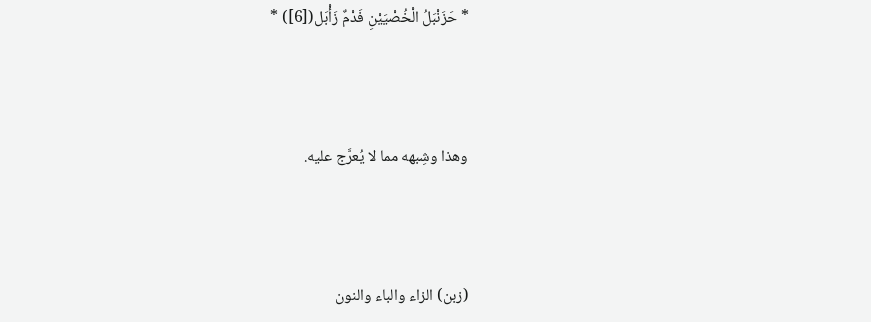* حَزَنْبَلُ الْخُصْيَيْنِ فَدْمٌ زَأْبَل([6]) *



وهذا وشِبهه مما لا يُعرَّج عليه.



(زبن) الزاء والباء والنون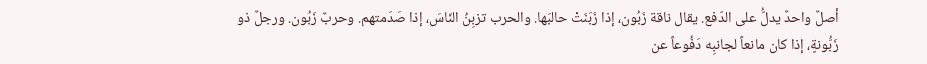أصلٌ واحدٌ يدلُّ على الدّفع. يقال ناقة زَبُون، إذا زَبَنَتْ حالبَها. والحرب تزبِنُ النّاسَ، إذا صَدَمتهم. وحربٌ زَبُون. ورجلٌ ذو زَبُّونةٍ، إذا كان مانعاً لجانبِه دَفُوعاً عن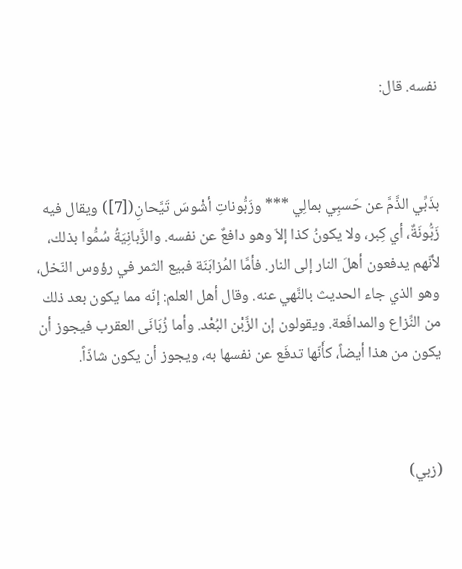نفسه. قال:



بذَبِّي الذَّمَّ عن حَسبِي بمالِي *** وزَبُّوناتِ أشْوسَ تَيَّحانِ([7]) ويقال فيه زَبُّونَةٌ، أي كِبر، ولا يكونُ كذا إلاّ وهو دافعٌ عن نفسه. والزَّبانِيَةُ سُمُّوا بذلك، لأنّهم يدفعون أهلَ النار إلى النار. فأمَّا المُزابَنَة فبيع الثمر في رؤوس النّخل، وهو الذي جاء الحديث بالنَّهي عنه. وقال أهل العلم: إنّه مما يكون بعد ذلك من النِّزاع والمدافَعة. ويقولون إن الزَّبْن البُعْد. وأما زُبَانَى العقرب فيجوز أن يكون من هذا أيضاً، كأَنّها تدفَع عن نفسها به، ويجوز أن يكون شاذّاً.



(زبي)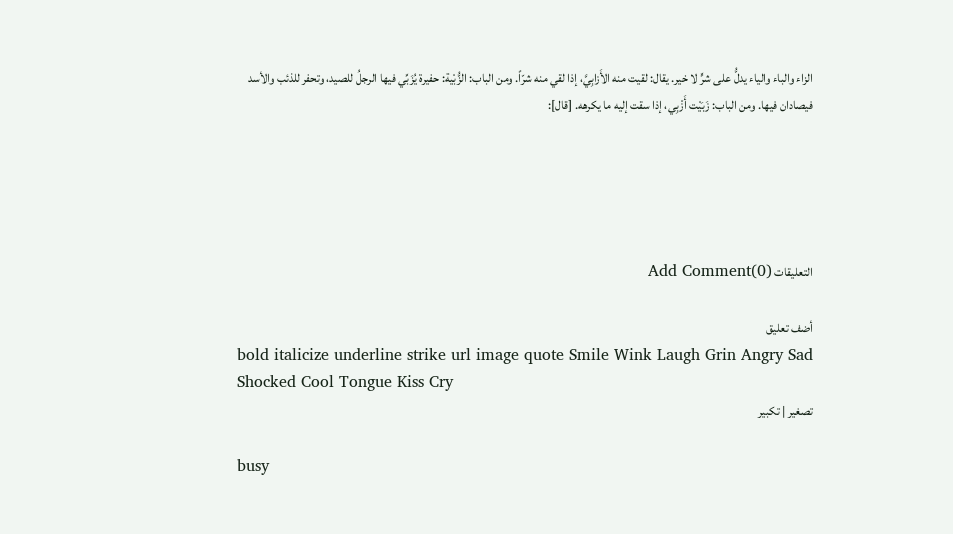الزاء والباء والياء يدلُّ على شرٍّ لا خير. يقال: لقيت منه الأَزابِيَّ، إذا لقي منه شرّاً. ومن الباب: الزُّبْية: حفيرة يُزَبِّي فيها الرجلُ للصيد، وتحفر للذئب والأسد فيصادان فيها. ومن الباب: زَبَيْت أَزْبِي، إذا سقت إليه ما يكرهه. [قال]:





التعليقات (0)Add Comment

أضف تعليق
bold italicize underline strike url image quote Smile Wink Laugh Grin Angry Sad Shocked Cool Tongue Kiss Cry
تصغير | تكبير

busy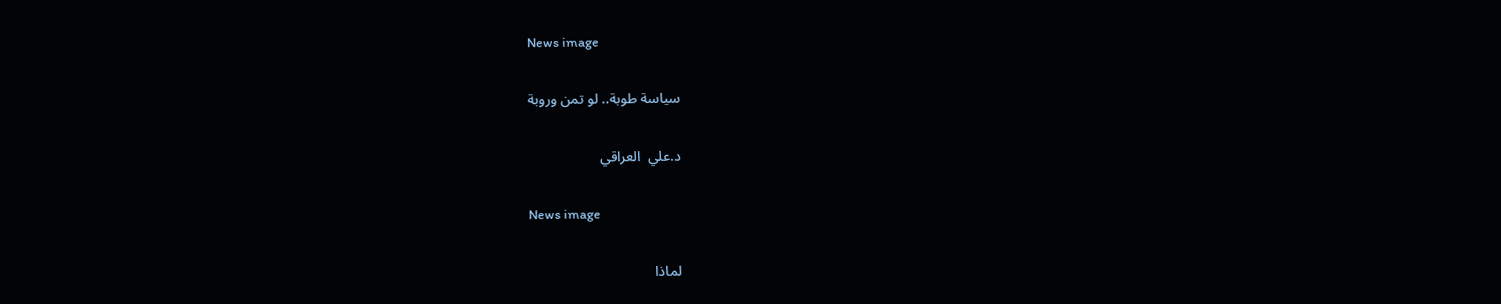News image

سياسة طوبة.. لو تمن وروبة

د.علي  العراقي

News image

لماذا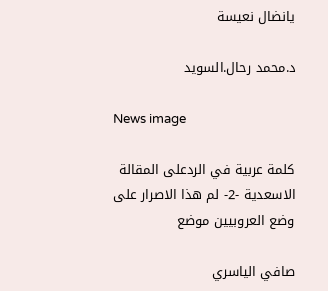يانضال نعيسة

د.محمد رحال.السويد

News image

كلمة عربية في الردعلى المقالة الاسعدية -2- لم هذا الاصرار على وضع العروبيين موضع

صافي الياسري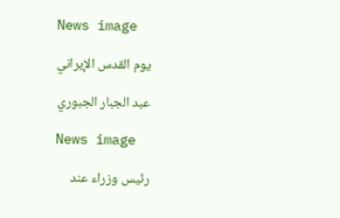News image

يوم القدس الإيراني

عبد الجبار الجبوري

News image

رئيس وزراء عند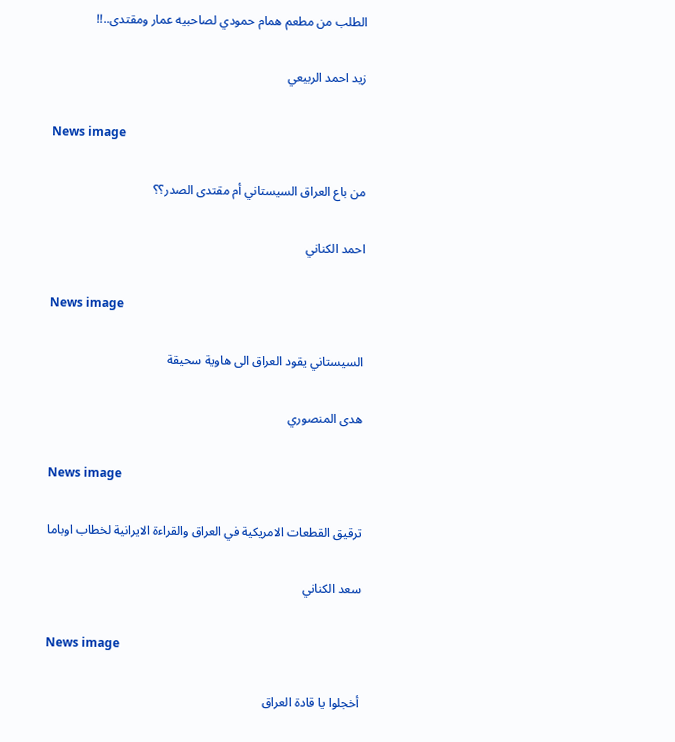الطلب من مطعم همام حمودي لصاحبيه عمار ومقتدى..!!

زيد احمد الربيعي

News image

من باع العراق السيستاني أم مقتدى الصدر؟؟

احمد الكناني

News image

السيستاني يقود العراق الى هاوية سحيقة

هدى المنصوري

News image

ترقيق القطعات الامريكية في العراق والقراءة الايرانية لخطاب اوباما

سعد الكناني

News image

أخجلوا يا قادة العراق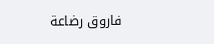فاروق رضاعة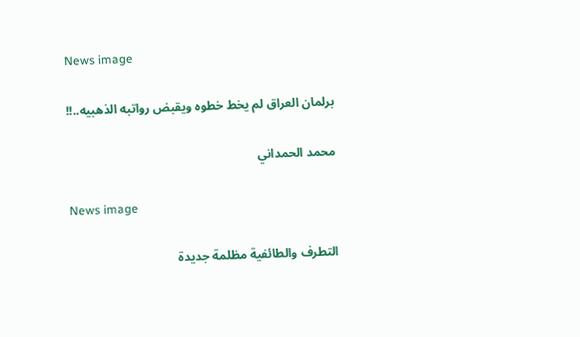News image

برلمان العراق لم يخط خطوه ويقبض رواتبه الذهبيه..!!

محمد الحمداني

News image

التطرف والطائفية مظلمة جديدة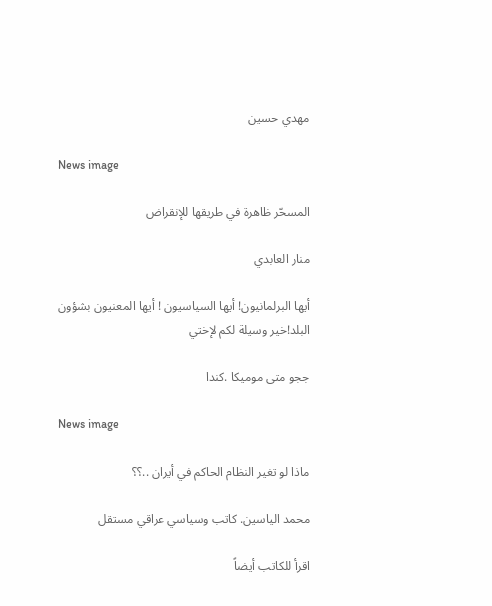مهدي حسين

News image

المسحّر ظاهرة في طريقها للإنقراض

منار العابدي

أيها البرلمانيون! أيها السياسيون ! أيها المعنيون بشؤون البلد!خير وسيلة لكم لإختي

ججو متى موميكا .كندا

News image

ماذا لو تغير النظام الحاكم في أيران ..؟؟

محمد الياسين. كاتب وسياسي عراقي مستقل

اقرأ للكاتب أيضاً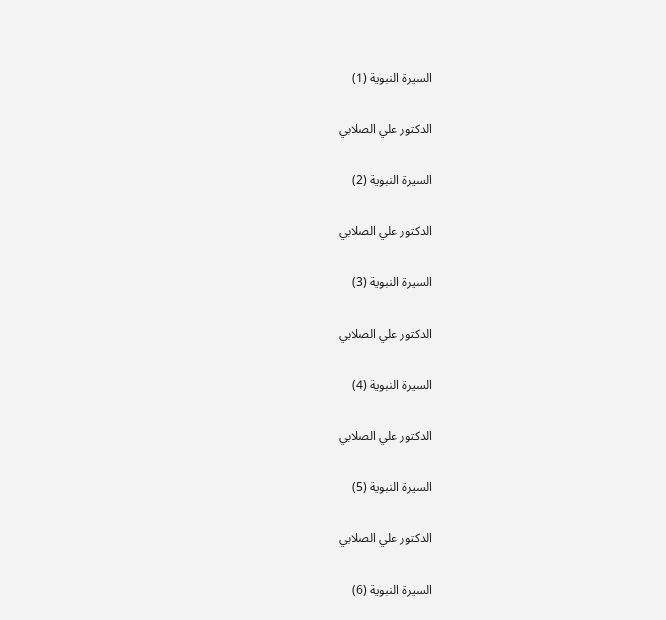السيرة النبوية (1)

الدكتور علي الصلابي

السيرة النبوية (2)

الدكتور علي الصلابي

السيرة النبوية (3)

الدكتور علي الصلابي

السيرة النبوية (4)

الدكتور علي الصلابي

السيرة النبوية (5)

الدكتور علي الصلابي

السيرة النبوية (6)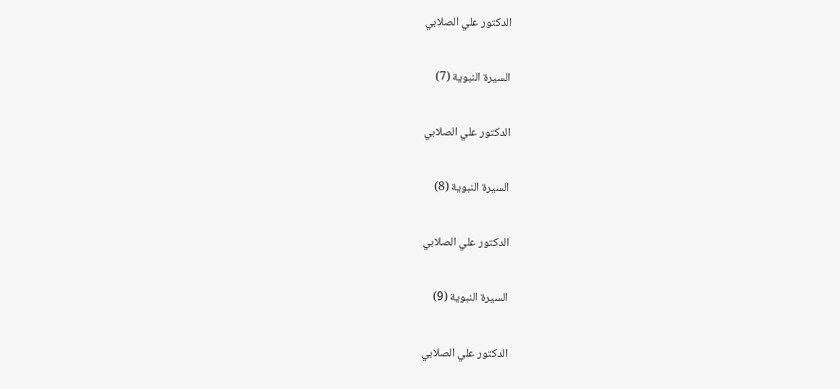الدكتور علي الصلابي

السيرة النبوية (7)

الدكتور علي الصلابي

السيرة النبوية (8)

الدكتور علي الصلابي

السيرة النبوية (9)

الدكتور علي الصلابي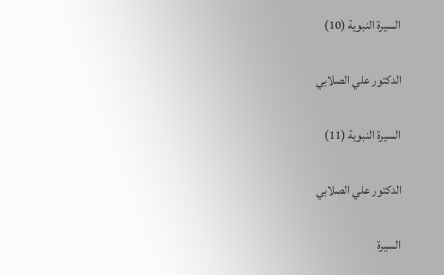السيرة النبوية (10)

الدكتور علي الصلابي

السيرة النبوية (11)

الدكتور علي الصلابي

السيرة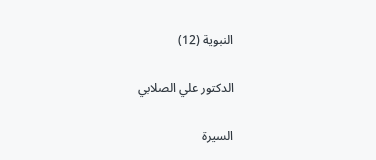النبوية (12)

الدكتور علي الصلابي

السيرة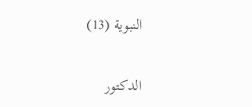النبوية (13)

الدكتور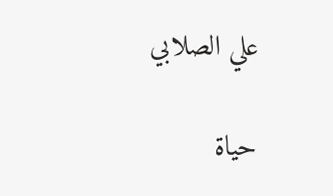علي الصلابي

حياة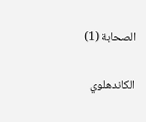الصحابة (1)

الكاندهلوي